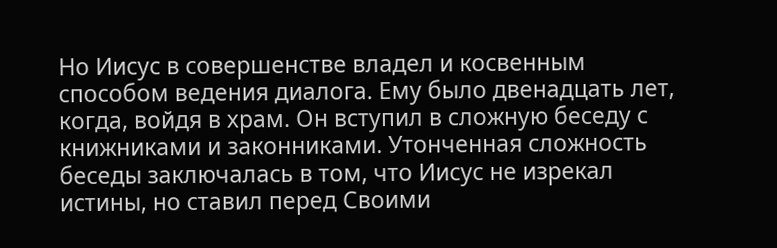Но Иисус в совершенстве владел и косвенным способом ведения диалога. Ему было двенадцать лет, когда, войдя в храм. Он вступил в сложную беседу с книжниками и законниками. Утонченная сложность беседы заключалась в том, что Иисус не изрекал истины, но ставил перед Своими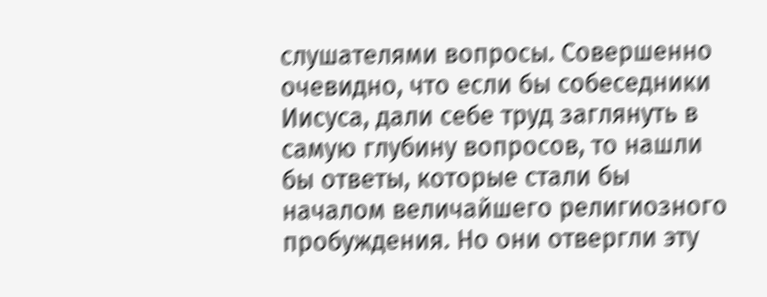слушателями вопросы. Совершенно очевидно, что если бы собеседники Иисуса, дали себе труд заглянуть в самую глубину вопросов, то нашли бы ответы, которые стали бы началом величайшего религиозного пробуждения. Но они отвергли эту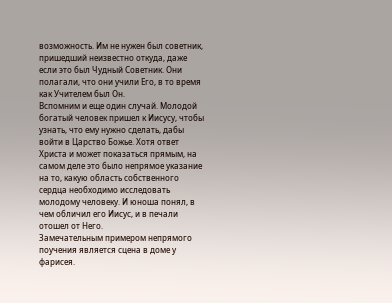возможность. Им не нужен был советник, пришедший неизвестно откуда, даже если это был Чудный Советник. Они полагали, что они учили Его, в то время как Учителем был Он.
Вспомним и еще один случай. Молодой богатый человек пришел к Иисусу, чтобы узнать, что ему нужно сделать, дабы войти в Царство Божье. Хотя ответ Христа и может показаться прямым, на самом деле это было непрямое указание на то, какую область собственного сердца необходимо исследовать молодому человеку. И юноша понял, в чем обличил его Иисус, и в печали отошел от Него.
Замечательным примером непрямого поучения является сцена в доме у фарисея.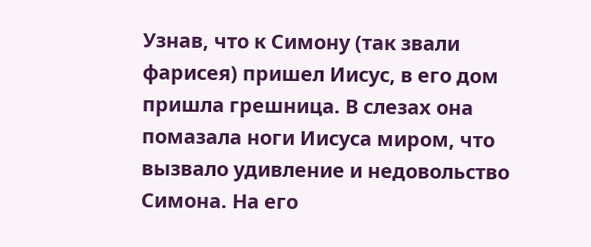Узнав, что к Симону (так звали фарисея) пришел Иисус, в его дом пришла грешница. В слезах она помазала ноги Иисуса миром, что вызвало удивление и недовольство Симона. На его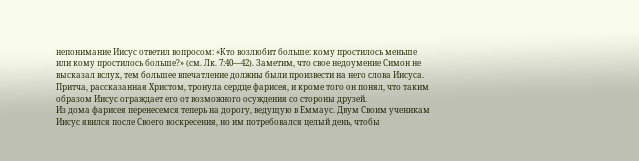непонимание Иисус ответил вопросом: «Кто возлюбит больше: кому простилось меньше или кому простилось больше?» (см. Лк. 7:40—42). Заметим, что свое недоумение Симон не высказал вслух, тем большее впечатление должны были произвести на него слова Иисуса. Притча, рассказанная Христом, тронула сердце фарисея, и кроме того он понял, что таким образом Иисус ограждает его от возможного осуждения со стороны друзей.
Из дома фарисея перенесемся теперь на дорогу, ведущую в Еммаус. Двум Своим ученикам Иисус явился после Своего воскресения, но им потребовался целый день, чтобы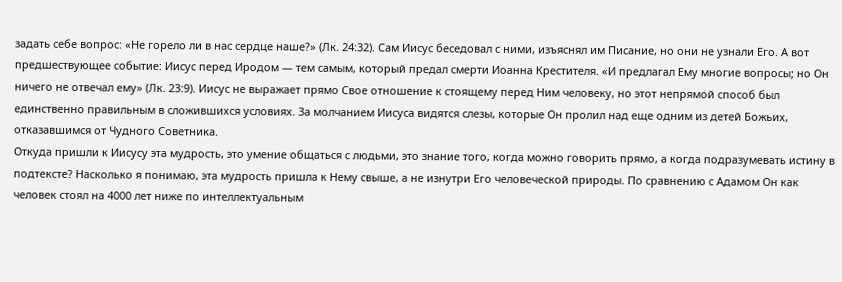задать себе вопрос: «Не горело ли в нас сердце наше?» (Лк. 24:32). Сам Иисус беседовал с ними, изъяснял им Писание, но они не узнали Его. А вот предшествующее событие: Иисус перед Иродом — тем самым, который предал смерти Иоанна Крестителя. «И предлагал Ему многие вопросы; но Он ничего не отвечал ему» (Лк. 23:9). Иисус не выражает прямо Свое отношение к стоящему перед Ним человеку, но этот непрямой способ был единственно правильным в сложившихся условиях. За молчанием Иисуса видятся слезы, которые Он пролил над еще одним из детей Божьих, отказавшимся от Чудного Советника.
Откуда пришли к Иисусу эта мудрость, это умение общаться с людьми, это знание того, когда можно говорить прямо, а когда подразумевать истину в подтексте? Насколько я понимаю, эта мудрость пришла к Нему свыше, а не изнутри Его человеческой природы. По сравнению с Адамом Он как человек стоял на 4000 лет ниже по интеллектуальным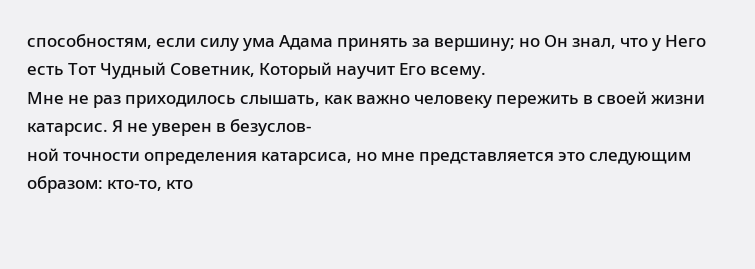способностям, если силу ума Адама принять за вершину; но Он знал, что у Него есть Тот Чудный Советник, Который научит Его всему.
Мне не раз приходилось слышать, как важно человеку пережить в своей жизни катарсис. Я не уверен в безуслов-
ной точности определения катарсиса, но мне представляется это следующим образом: кто-то, кто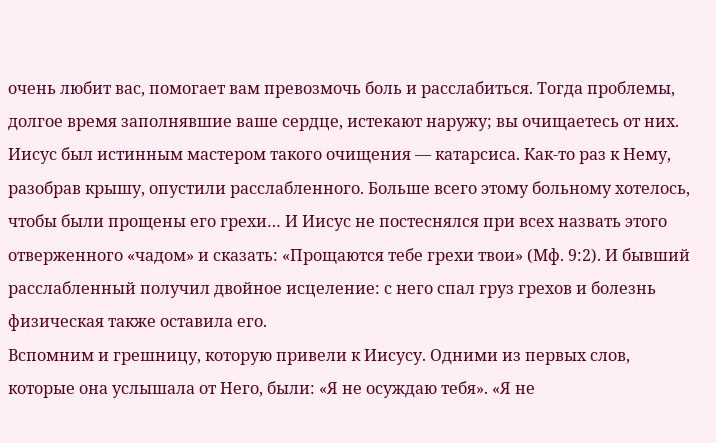очень любит вас, помогает вам превозмочь боль и расслабиться. Тогда проблемы, долгое время заполнявшие ваше сердце, истекают наружу; вы очищаетесь от них. Иисус был истинным мастером такого очищения — катарсиса. Как-то раз к Нему, разобрав крышу, опустили расслабленного. Больше всего этому больному хотелось, чтобы были прощены его грехи… И Иисус не постеснялся при всех назвать этого отверженного «чадом» и сказать: «Прощаются тебе грехи твои» (Мф. 9:2). И бывший расслабленный получил двойное исцеление: с него спал груз грехов и болезнь физическая также оставила его.
Вспомним и грешницу, которую привели к Иисусу. Одними из первых слов, которые она услышала от Него, были: «Я не осуждаю тебя». «Я не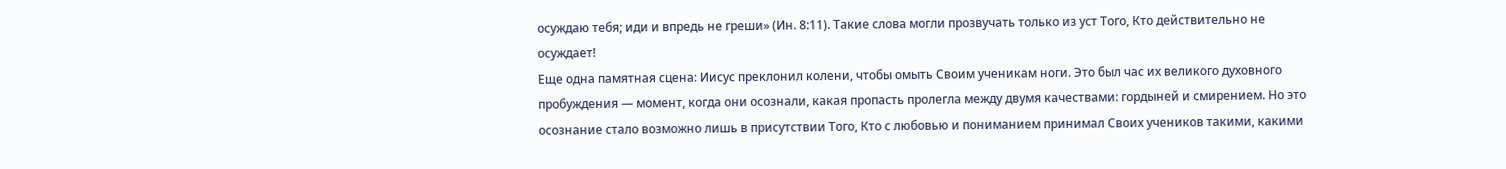осуждаю тебя; иди и впредь не греши» (Ин. 8:11). Такие слова могли прозвучать только из уст Того, Кто действительно не осуждает!
Еще одна памятная сцена: Иисус преклонил колени, чтобы омыть Своим ученикам ноги. Это был час их великого духовного пробуждения — момент, когда они осознали, какая пропасть пролегла между двумя качествами: гордыней и смирением. Но это осознание стало возможно лишь в присутствии Того, Кто с любовью и пониманием принимал Своих учеников такими, какими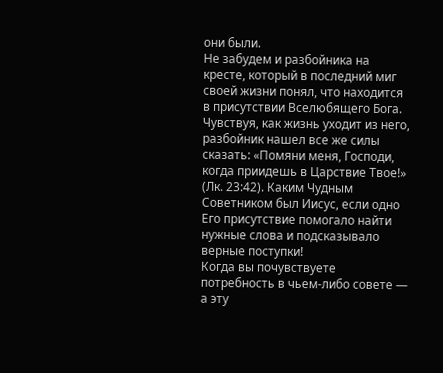они были.
Не забудем и разбойника на кресте, который в последний миг своей жизни понял, что находится в присутствии Вселюбящего Бога. Чувствуя, как жизнь уходит из него, разбойник нашел все же силы сказать: «Помяни меня, Господи, когда приидешь в Царствие Твое!» (Лк. 23:42). Каким Чудным Советником был Иисус, если одно Его присутствие помогало найти нужные слова и подсказывало верные поступки!
Когда вы почувствуете потребность в чьем-либо совете — а эту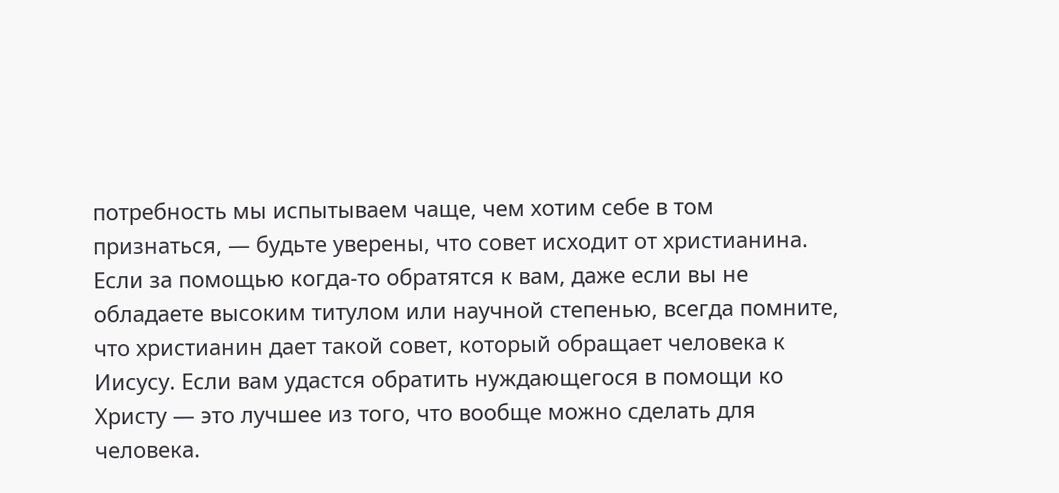потребность мы испытываем чаще, чем хотим себе в том признаться, — будьте уверены, что совет исходит от христианина. Если за помощью когда-то обратятся к вам, даже если вы не обладаете высоким титулом или научной степенью, всегда помните, что христианин дает такой совет, который обращает человека к Иисусу. Если вам удастся обратить нуждающегося в помощи ко Христу — это лучшее из того, что вообще можно сделать для человека.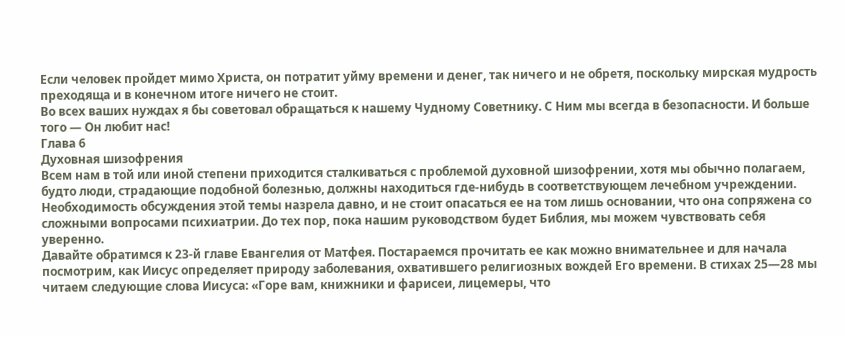Если человек пройдет мимо Христа, он потратит уйму времени и денег, так ничего и не обретя, поскольку мирская мудрость преходяща и в конечном итоге ничего не стоит.
Во всех ваших нуждах я бы советовал обращаться к нашему Чудному Советнику. С Ним мы всегда в безопасности. И больше того — Он любит нас!
Глава 6
Духовная шизофрения
Всем нам в той или иной степени приходится сталкиваться с проблемой духовной шизофрении, хотя мы обычно полагаем, будто люди, страдающие подобной болезнью, должны находиться где-нибудь в соответствующем лечебном учреждении. Необходимость обсуждения этой темы назрела давно, и не стоит опасаться ее на том лишь основании, что она сопряжена со сложными вопросами психиатрии. До тех пор, пока нашим руководством будет Библия, мы можем чувствовать себя уверенно.
Давайте обратимся к 23-й главе Евангелия от Матфея. Постараемся прочитать ее как можно внимательнее и для начала посмотрим, как Иисус определяет природу заболевания, охватившего религиозных вождей Его времени. В стихах 25—28 мы читаем следующие слова Иисуса: «Горе вам, книжники и фарисеи, лицемеры, что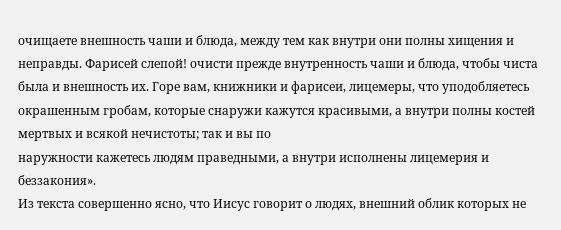очищаете внешность чаши и блюда, между тем как внутри они полны хищения и неправды. Фарисей слепой! очисти прежде внутренность чаши и блюда, чтобы чиста была и внешность их. Горе вам, книжники и фарисеи, лицемеры, что уподобляетесь окрашенным гробам, которые снаружи кажутся красивыми, а внутри полны костей мертвых и всякой нечистоты; так и вы по
наружности кажетесь людям праведными, а внутри исполнены лицемерия и беззакония».
Из текста совершенно ясно, что Иисус говорит о людях, внешний облик которых не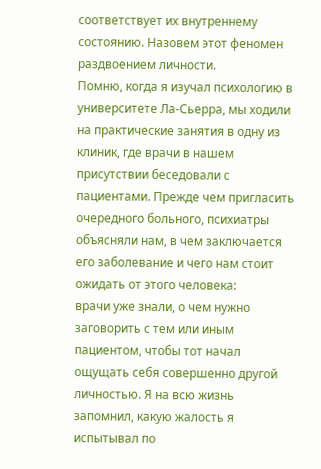соответствует их внутреннему состоянию. Назовем этот феномен раздвоением личности.
Помню, когда я изучал психологию в университете Ла-Сьерра, мы ходили на практические занятия в одну из клиник, где врачи в нашем присутствии беседовали с пациентами. Прежде чем пригласить очередного больного, психиатры объясняли нам, в чем заключается его заболевание и чего нам стоит ожидать от этого человека:
врачи уже знали, о чем нужно заговорить с тем или иным пациентом, чтобы тот начал ощущать себя совершенно другой личностью. Я на всю жизнь запомнил, какую жалость я испытывал по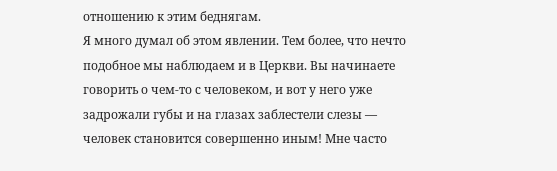отношению к этим беднягам.
Я много думал об этом явлении. Тем более, что нечто подобное мы наблюдаем и в Церкви. Вы начинаете говорить о чем-то с человеком, и вот у него уже задрожали губы и на глазах заблестели слезы — человек становится совершенно иным! Мне часто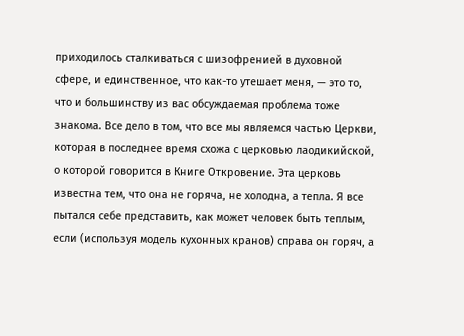приходилось сталкиваться с шизофренией в духовной сфере, и единственное, что как-то утешает меня, — это то, что и большинству из вас обсуждаемая проблема тоже знакома. Все дело в том, что все мы являемся частью Церкви, которая в последнее время схожа с церковью лаодикийской, о которой говорится в Книге Откровение. Эта церковь известна тем, что она не горяча, не холодна, а тепла. Я все пытался себе представить, как может человек быть теплым, если (используя модель кухонных кранов) справа он горяч, а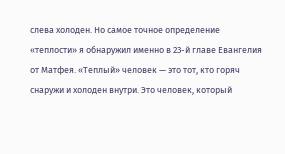слева холоден. Но самое точное определение «теплости» я обнаружил именно в 23-й главе Евангелия от Матфея. «Теплый» человек — это тот, кто горяч снаружи и холоден внутри. Это человек, который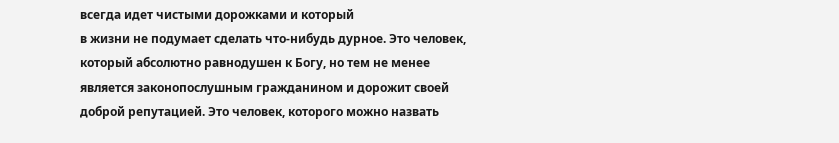всегда идет чистыми дорожками и который
в жизни не подумает сделать что-нибудь дурное. Это человек, который абсолютно равнодушен к Богу, но тем не менее является законопослушным гражданином и дорожит своей доброй репутацией. Это человек, которого можно назвать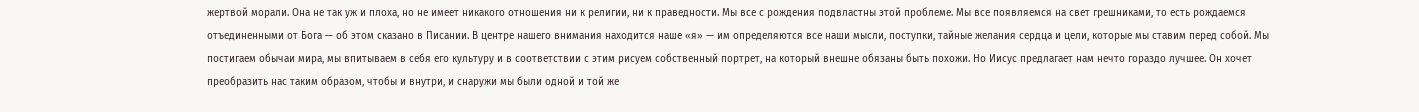жертвой морали. Она не так уж и плоха, но не имеет никакого отношения ни к религии, ни к праведности. Мы все с рождения подвластны этой проблеме. Мы все появляемся на свет грешниками, то есть рождаемся отъединенными от Бога — об этом сказано в Писании. В центре нашего внимания находится наше «я» — им определяются все наши мысли, поступки, тайные желания сердца и цели, которые мы ставим перед собой. Мы постигаем обычаи мира, мы впитываем в себя его культуру и в соответствии с этим рисуем собственный портрет, на который внешне обязаны быть похожи. Но Иисус предлагает нам нечто гораздо лучшее. Он хочет преобразить нас таким образом, чтобы и внутри, и снаружи мы были одной и той же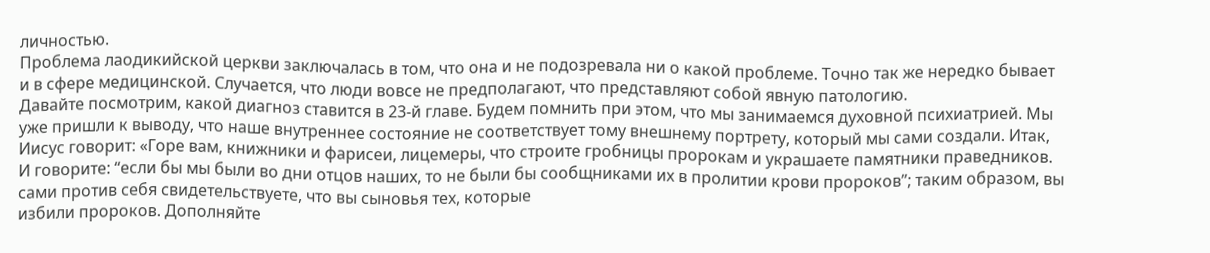личностью.
Проблема лаодикийской церкви заключалась в том, что она и не подозревала ни о какой проблеме. Точно так же нередко бывает и в сфере медицинской. Случается, что люди вовсе не предполагают, что представляют собой явную патологию.
Давайте посмотрим, какой диагноз ставится в 23-й главе. Будем помнить при этом, что мы занимаемся духовной психиатрией. Мы уже пришли к выводу, что наше внутреннее состояние не соответствует тому внешнему портрету, который мы сами создали. Итак, Иисус говорит: «Горе вам, книжники и фарисеи, лицемеры, что строите гробницы пророкам и украшаете памятники праведников. И говорите: “если бы мы были во дни отцов наших, то не были бы сообщниками их в пролитии крови пророков”; таким образом, вы сами против себя свидетельствуете, что вы сыновья тех, которые
избили пророков. Дополняйте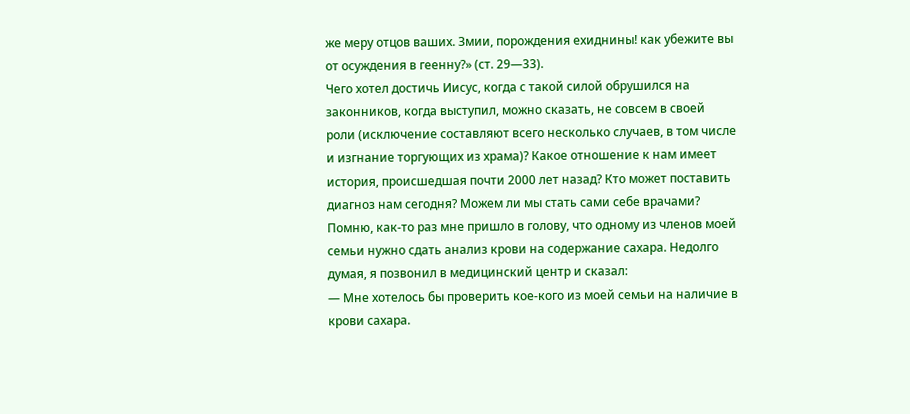же меру отцов ваших. Змии, порождения ехиднины! как убежите вы от осуждения в геенну?» (ст. 29—33).
Чего хотел достичь Иисус, когда с такой силой обрушился на законников, когда выступил, можно сказать, не совсем в своей роли (исключение составляют всего несколько случаев, в том числе и изгнание торгующих из храма)? Какое отношение к нам имеет история, происшедшая почти 2000 лет назад? Кто может поставить диагноз нам сегодня? Можем ли мы стать сами себе врачами?
Помню, как-то раз мне пришло в голову, что одному из членов моей семьи нужно сдать анализ крови на содержание сахара. Недолго думая, я позвонил в медицинский центр и сказал:
— Мне хотелось бы проверить кое-кого из моей семьи на наличие в крови сахара.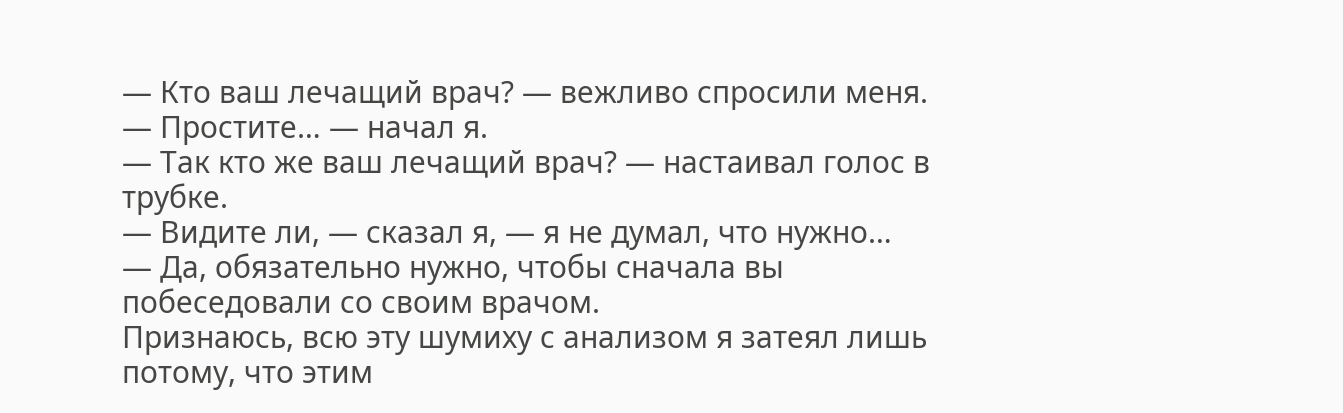— Кто ваш лечащий врач? — вежливо спросили меня.
— Простите… — начал я.
— Так кто же ваш лечащий врач? — настаивал голос в трубке.
— Видите ли, — сказал я, — я не думал, что нужно…
— Да, обязательно нужно, чтобы сначала вы побеседовали со своим врачом.
Признаюсь, всю эту шумиху с анализом я затеял лишь потому, что этим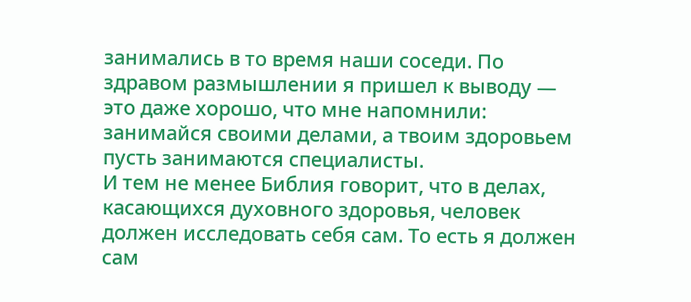занимались в то время наши соседи. По здравом размышлении я пришел к выводу — это даже хорошо, что мне напомнили: занимайся своими делами, а твоим здоровьем пусть занимаются специалисты.
И тем не менее Библия говорит, что в делах, касающихся духовного здоровья, человек должен исследовать себя сам. То есть я должен сам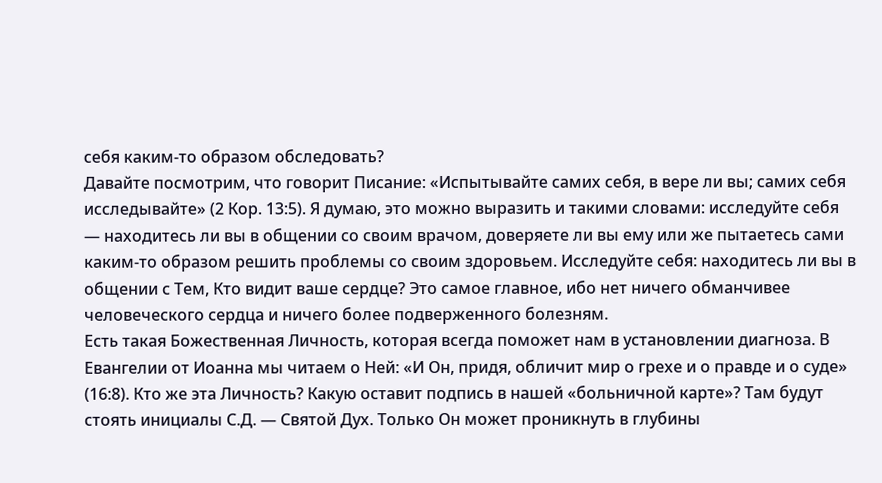себя каким-то образом обследовать?
Давайте посмотрим, что говорит Писание: «Испытывайте самих себя, в вере ли вы; самих себя исследывайте» (2 Кор. 13:5). Я думаю, это можно выразить и такими словами: исследуйте себя — находитесь ли вы в общении со своим врачом, доверяете ли вы ему или же пытаетесь сами каким-то образом решить проблемы со своим здоровьем. Исследуйте себя: находитесь ли вы в общении с Тем, Кто видит ваше сердце? Это самое главное, ибо нет ничего обманчивее человеческого сердца и ничего более подверженного болезням.
Есть такая Божественная Личность, которая всегда поможет нам в установлении диагноза. В Евангелии от Иоанна мы читаем о Ней: «И Он, придя, обличит мир о грехе и о правде и о суде» (16:8). Кто же эта Личность? Какую оставит подпись в нашей «больничной карте»? Там будут стоять инициалы С.Д. — Святой Дух. Только Он может проникнуть в глубины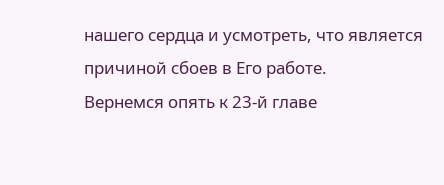нашего сердца и усмотреть, что является причиной сбоев в Его работе.
Вернемся опять к 23-й главе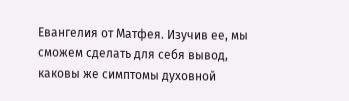Евангелия от Матфея. Изучив ее, мы сможем сделать для себя вывод, каковы же симптомы духовной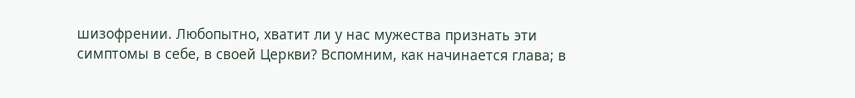шизофрении. Любопытно, хватит ли у нас мужества признать эти симптомы в себе, в своей Церкви? Вспомним, как начинается глава; в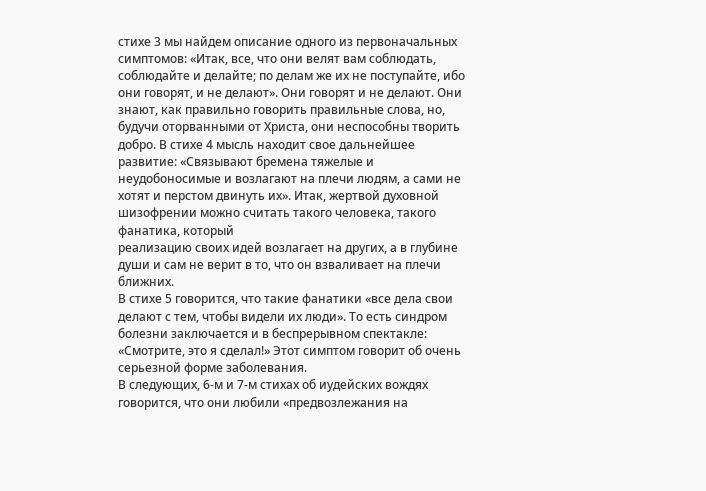стихе 3 мы найдем описание одного из первоначальных симптомов: «Итак, все, что они велят вам соблюдать, соблюдайте и делайте; по делам же их не поступайте, ибо они говорят, и не делают». Они говорят и не делают. Они знают, как правильно говорить правильные слова, но, будучи оторванными от Христа, они неспособны творить добро. В стихе 4 мысль находит свое дальнейшее развитие: «Связывают бремена тяжелые и неудобоносимые и возлагают на плечи людям, а сами не хотят и перстом двинуть их». Итак, жертвой духовной шизофрении можно считать такого человека, такого фанатика, который
реализацию своих идей возлагает на других, а в глубине души и сам не верит в то, что он взваливает на плечи ближних.
В стихе 5 говорится, что такие фанатики «все дела свои делают с тем, чтобы видели их люди». То есть синдром болезни заключается и в беспрерывном спектакле: «Смотрите, это я сделал!» Этот симптом говорит об очень серьезной форме заболевания.
В следующих, 6-м и 7-м стихах об иудейских вождях говорится, что они любили «предвозлежания на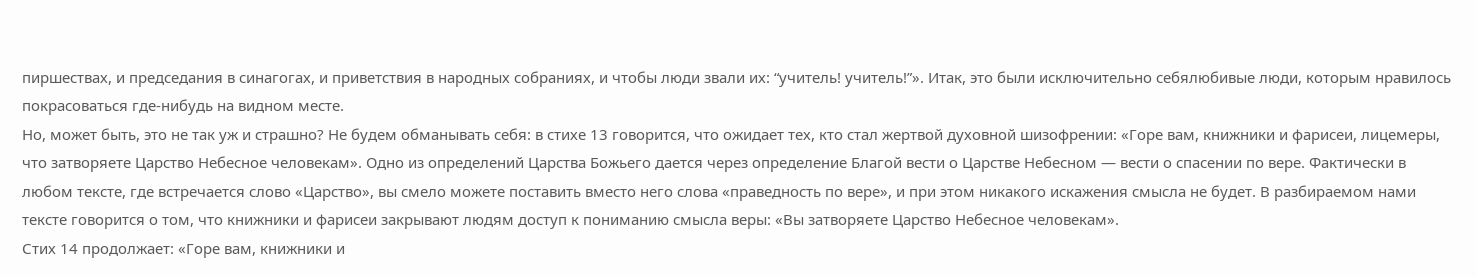пиршествах, и председания в синагогах, и приветствия в народных собраниях, и чтобы люди звали их: “учитель! учитель!”». Итак, это были исключительно себялюбивые люди, которым нравилось покрасоваться где-нибудь на видном месте.
Но, может быть, это не так уж и страшно? Не будем обманывать себя: в стихе 13 говорится, что ожидает тех, кто стал жертвой духовной шизофрении: «Горе вам, книжники и фарисеи, лицемеры, что затворяете Царство Небесное человекам». Одно из определений Царства Божьего дается через определение Благой вести о Царстве Небесном — вести о спасении по вере. Фактически в любом тексте, где встречается слово «Царство», вы смело можете поставить вместо него слова «праведность по вере», и при этом никакого искажения смысла не будет. В разбираемом нами тексте говорится о том, что книжники и фарисеи закрывают людям доступ к пониманию смысла веры: «Вы затворяете Царство Небесное человекам».
Стих 14 продолжает: «Горе вам, книжники и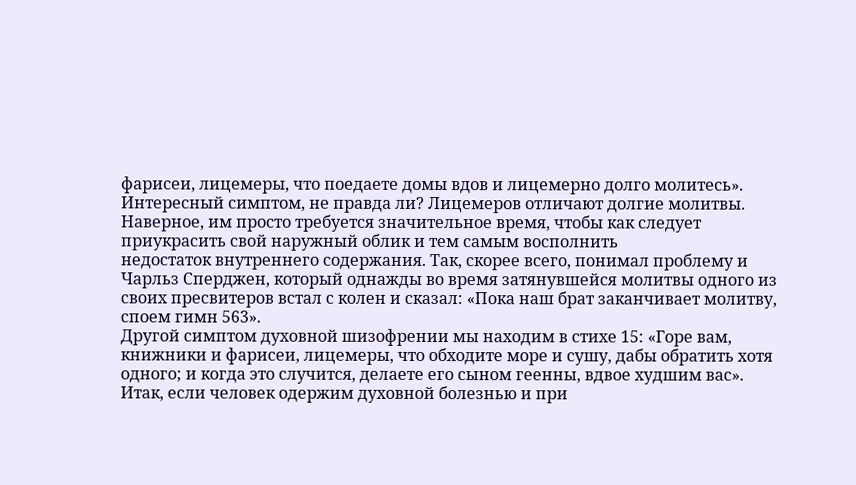фарисеи, лицемеры, что поедаете домы вдов и лицемерно долго молитесь». Интересный симптом, не правда ли? Лицемеров отличают долгие молитвы. Наверное, им просто требуется значительное время, чтобы как следует приукрасить свой наружный облик и тем самым восполнить
недостаток внутреннего содержания. Так, скорее всего, понимал проблему и Чарльз Сперджен, который однажды во время затянувшейся молитвы одного из своих пресвитеров встал с колен и сказал: «Пока наш брат заканчивает молитву, споем гимн 563».
Другой симптом духовной шизофрении мы находим в стихе 15: «Горе вам, книжники и фарисеи, лицемеры, что обходите море и сушу, дабы обратить хотя одного; и когда это случится, делаете его сыном геенны, вдвое худшим вас». Итак, если человек одержим духовной болезнью и при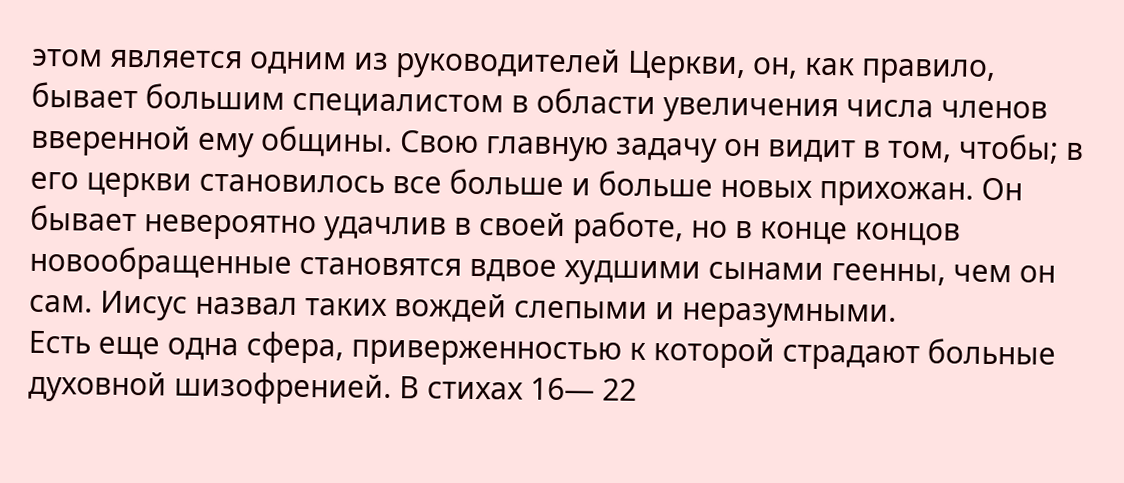этом является одним из руководителей Церкви, он, как правило, бывает большим специалистом в области увеличения числа членов вверенной ему общины. Свою главную задачу он видит в том, чтобы; в его церкви становилось все больше и больше новых прихожан. Он бывает невероятно удачлив в своей работе, но в конце концов новообращенные становятся вдвое худшими сынами геенны, чем он сам. Иисус назвал таких вождей слепыми и неразумными.
Есть еще одна сфера, приверженностью к которой страдают больные духовной шизофренией. В стихах 16— 22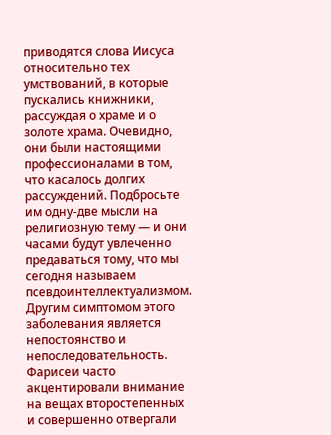приводятся слова Иисуса относительно тех умствований, в которые пускались книжники, рассуждая о храме и о золоте храма. Очевидно, они были настоящими профессионалами в том, что касалось долгих рассуждений. Подбросьте им одну-две мысли на религиозную тему — и они часами будут увлеченно предаваться тому, что мы сегодня называем псевдоинтеллектуализмом. Другим симптомом этого заболевания является непостоянство и непоследовательность. Фарисеи часто акцентировали внимание на вещах второстепенных и совершенно отвергали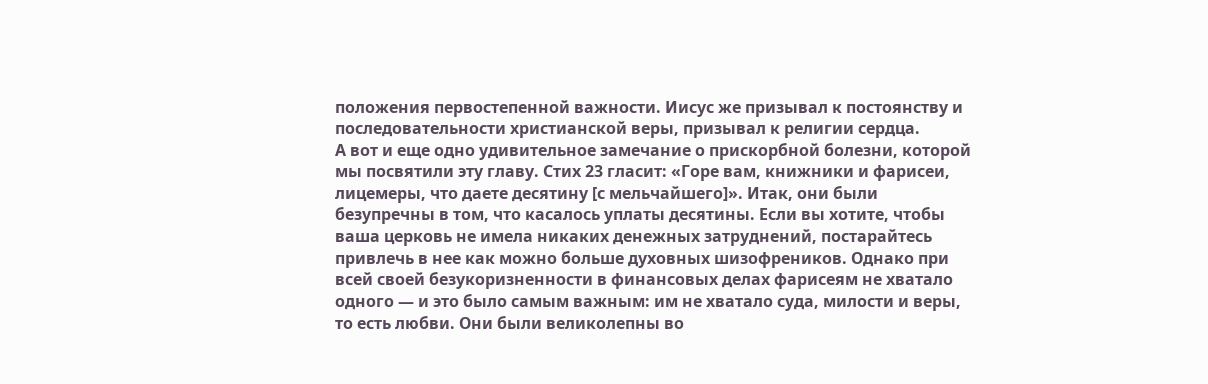положения первостепенной важности. Иисус же призывал к постоянству и последовательности христианской веры, призывал к религии сердца.
А вот и еще одно удивительное замечание о прискорбной болезни, которой мы посвятили эту главу. Стих 23 гласит: «Горе вам, книжники и фарисеи, лицемеры, что даете десятину [с мельчайшего]». Итак, они были безупречны в том, что касалось уплаты десятины. Если вы хотите, чтобы ваша церковь не имела никаких денежных затруднений, постарайтесь привлечь в нее как можно больше духовных шизофреников. Однако при всей своей безукоризненности в финансовых делах фарисеям не хватало одного — и это было самым важным: им не хватало суда, милости и веры, то есть любви. Они были великолепны во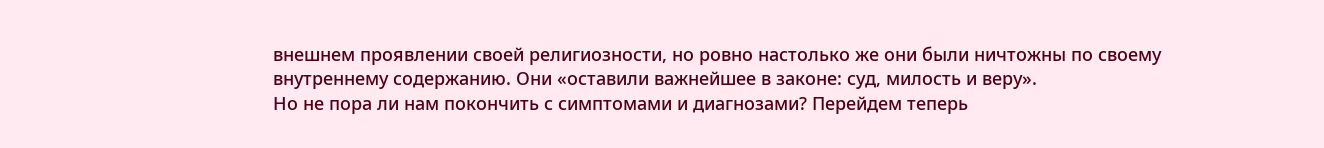внешнем проявлении своей религиозности, но ровно настолько же они были ничтожны по своему внутреннему содержанию. Они «оставили важнейшее в законе: суд, милость и веру».
Но не пора ли нам покончить с симптомами и диагнозами? Перейдем теперь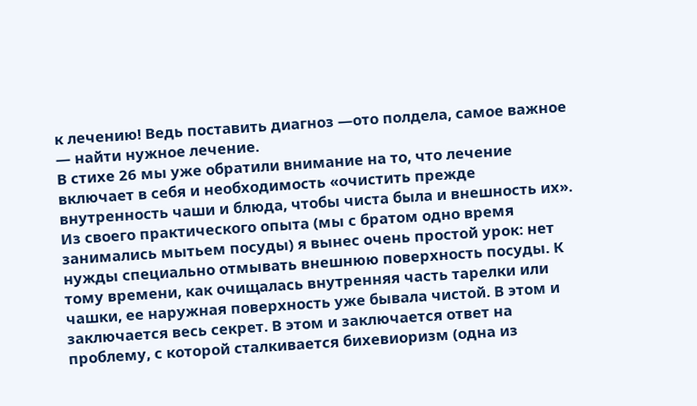к лечению! Ведь поставить диагноз —ото полдела, самое важное — найти нужное лечение.
В стихе 26 мы уже обратили внимание на то, что лечение включает в себя и необходимость «очистить прежде внутренность чаши и блюда, чтобы чиста была и внешность их». Из своего практического опыта (мы с братом одно время занимались мытьем посуды) я вынес очень простой урок: нет нужды специально отмывать внешнюю поверхность посуды. К тому времени, как очищалась внутренняя часть тарелки или чашки, ее наружная поверхность уже бывала чистой. В этом и заключается весь секрет. В этом и заключается ответ на проблему, с которой сталкивается бихевиоризм (одна из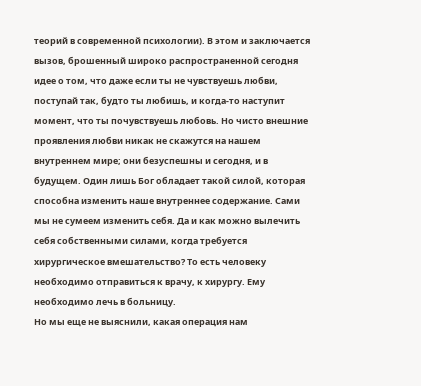теорий в современной психологии). В этом и заключается вызов, брошенный широко распространенной сегодня идее о том, что даже если ты не чувствуешь любви, поступай так, будто ты любишь, и когда-то наступит
момент, что ты почувствуешь любовь. Но чисто внешние проявления любви никак не скажутся на нашем внутреннем мире; они безуспешны и сегодня, и в будущем. Один лишь Бог обладает такой силой, которая способна изменить наше внутреннее содержание. Сами мы не сумеем изменить себя. Да и как можно вылечить себя собственными силами, когда требуется хирургическое вмешательство? То есть человеку необходимо отправиться к врачу, к хирургу. Ему необходимо лечь в больницу.
Но мы еще не выяснили, какая операция нам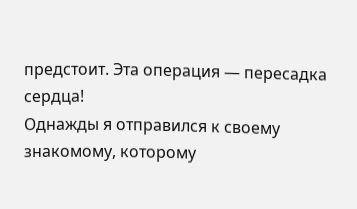предстоит. Эта операция — пересадка сердца!
Однажды я отправился к своему знакомому, которому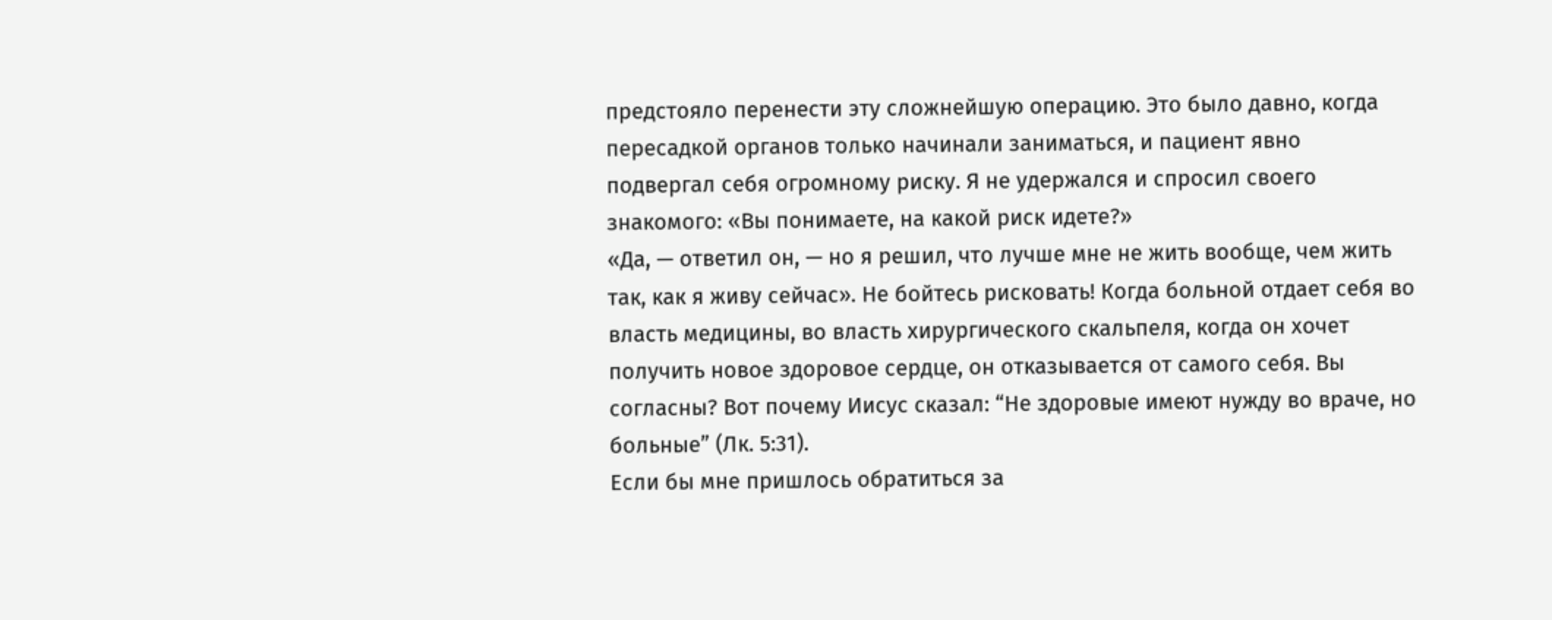предстояло перенести эту сложнейшую операцию. Это было давно, когда пересадкой органов только начинали заниматься, и пациент явно подвергал себя огромному риску. Я не удержался и спросил своего знакомого: «Вы понимаете, на какой риск идете?»
«Да, — ответил он, — но я решил, что лучше мне не жить вообще, чем жить так, как я живу сейчас». Не бойтесь рисковать! Когда больной отдает себя во власть медицины, во власть хирургического скальпеля, когда он хочет получить новое здоровое сердце, он отказывается от самого себя. Вы согласны? Вот почему Иисус сказал: “Не здоровые имеют нужду во враче, но больные” (Лк. 5:31).
Если бы мне пришлось обратиться за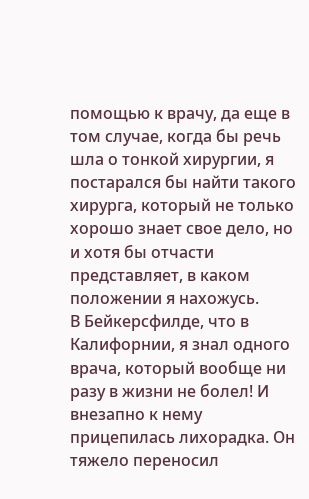помощью к врачу, да еще в том случае, когда бы речь шла о тонкой хирургии, я постарался бы найти такого хирурга, который не только хорошо знает свое дело, но и хотя бы отчасти представляет, в каком положении я нахожусь.
В Бейкерсфилде, что в Калифорнии, я знал одного врача, который вообще ни разу в жизни не болел! И внезапно к нему прицепилась лихорадка. Он тяжело переносил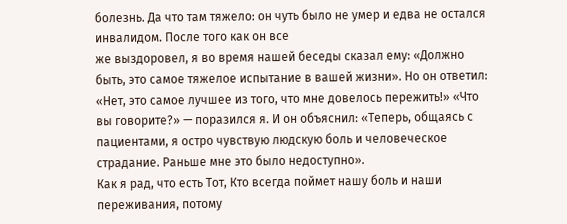болезнь. Да что там тяжело: он чуть было не умер и едва не остался инвалидом. После того как он все
же выздоровел, я во время нашей беседы сказал ему: «Должно быть, это самое тяжелое испытание в вашей жизни». Но он ответил: «Нет, это самое лучшее из того, что мне довелось пережить!» «Что вы говорите?» — поразился я. И он объяснил: «Теперь, общаясь с пациентами, я остро чувствую людскую боль и человеческое страдание. Раньше мне это было недоступно».
Как я рад, что есть Тот, Кто всегда поймет нашу боль и наши переживания, потому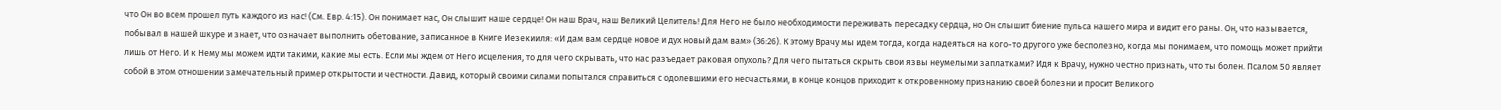что Он во всем прошел путь каждого из нас! (См. Евр. 4:15). Он понимает нас, Он слышит наше сердце! Он наш Врач, наш Великий Целитель! Для Него не было необходимости переживать пересадку сердца, но Он слышит биение пульса нашего мира и видит его раны. Он, что называется, побывал в нашей шкуре и знает, что означает выполнить обетование, записанное в Книге Иезекииля: «И дам вам сердце новое и дух новый дам вам» (36:26). К этому Врачу мы идем тогда, когда надеяться на кого-то другого уже бесполезно, когда мы понимаем, что помощь может прийти лишь от Него. И к Нему мы можем идти такими, какие мы есть. Если мы ждем от Него исцеления, то для чего скрывать, что нас разъедает раковая опухоль? Для чего пытаться скрыть свои язвы неумелыми заплатками? Идя к Врачу, нужно честно признать, что ты болен. Псалом 50 являет собой в этом отношении замечательный пример открытости и честности. Давид, который своими силами попытался справиться с одолевшими его несчастьями, в конце концов приходит к откровенному признанию своей болезни и просит Великого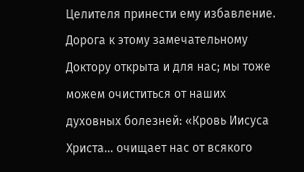Целителя принести ему избавление. Дорога к этому замечательному Доктору открыта и для нас; мы тоже можем очиститься от наших духовных болезней: «Кровь Иисуса Христа… очищает нас от всякого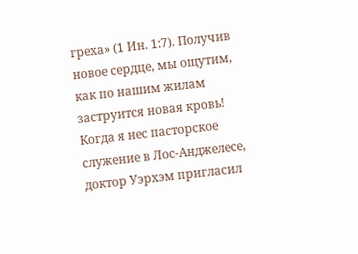греха» (1 Ин. 1:7). Получив новое сердце, мы ощутим, как по нашим жилам заструится новая кровь!
Когда я нес пасторское служение в Лос-Анджелесе, доктор Уэрхэм пригласил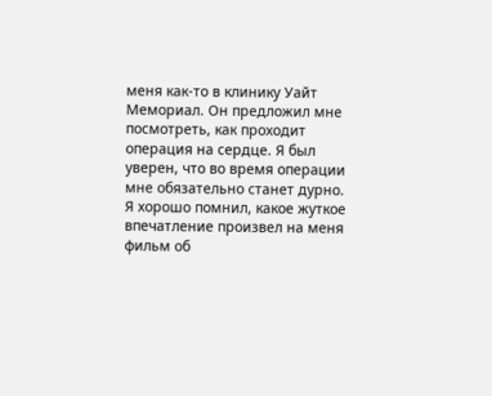меня как-то в клинику Уайт Мемориал. Он предложил мне посмотреть, как проходит операция на сердце. Я был уверен, что во время операции мне обязательно станет дурно. Я хорошо помнил, какое жуткое впечатление произвел на меня фильм об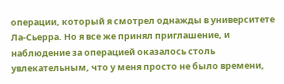операции, который я смотрел однажды в университете Ла-Сьерра. Но я все же принял приглашение, и наблюдение за операцией оказалось столь увлекательным, что у меня просто не было времени,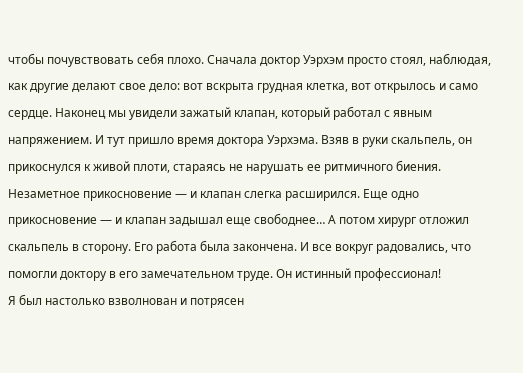чтобы почувствовать себя плохо. Сначала доктор Уэрхэм просто стоял, наблюдая, как другие делают свое дело: вот вскрыта грудная клетка, вот открылось и само сердце. Наконец мы увидели зажатый клапан, который работал с явным напряжением. И тут пришло время доктора Уэрхэма. Взяв в руки скальпель, он прикоснулся к живой плоти, стараясь не нарушать ее ритмичного биения. Незаметное прикосновение — и клапан слегка расширился. Еще одно прикосновение — и клапан задышал еще свободнее… А потом хирург отложил скальпель в сторону. Его работа была закончена. И все вокруг радовались, что помогли доктору в его замечательном труде. Он истинный профессионал!
Я был настолько взволнован и потрясен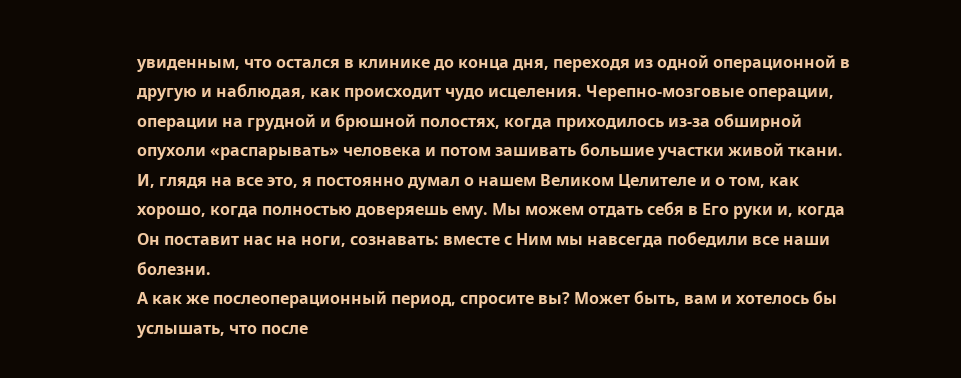увиденным, что остался в клинике до конца дня, переходя из одной операционной в другую и наблюдая, как происходит чудо исцеления. Черепно-мозговые операции, операции на грудной и брюшной полостях, когда приходилось из-за обширной опухоли «распарывать» человека и потом зашивать большие участки живой ткани. И, глядя на все это, я постоянно думал о нашем Великом Целителе и о том, как хорошо, когда полностью доверяешь ему. Мы можем отдать себя в Его руки и, когда Он поставит нас на ноги, сознавать: вместе с Ним мы навсегда победили все наши болезни.
А как же послеоперационный период, спросите вы? Может быть, вам и хотелось бы услышать, что после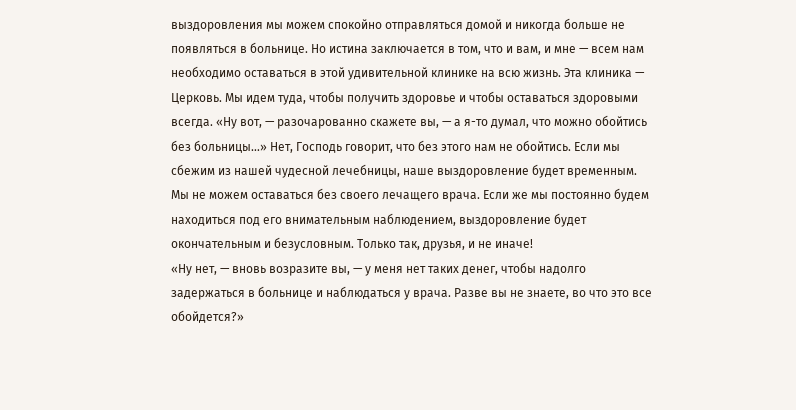выздоровления мы можем спокойно отправляться домой и никогда больше не появляться в больнице. Но истина заключается в том, что и вам, и мне — всем нам необходимо оставаться в этой удивительной клинике на всю жизнь. Эта клиника — Церковь. Мы идем туда, чтобы получить здоровье и чтобы оставаться здоровыми всегда. «Ну вот, — разочарованно скажете вы, — а я-то думал, что можно обойтись без больницы…» Нет, Господь говорит, что без этого нам не обойтись. Если мы сбежим из нашей чудесной лечебницы, наше выздоровление будет временным. Мы не можем оставаться без своего лечащего врача. Если же мы постоянно будем находиться под его внимательным наблюдением, выздоровление будет окончательным и безусловным. Только так, друзья, и не иначе!
«Ну нет, — вновь возразите вы, — у меня нет таких денег, чтобы надолго задержаться в больнице и наблюдаться у врача. Разве вы не знаете, во что это все обойдется?»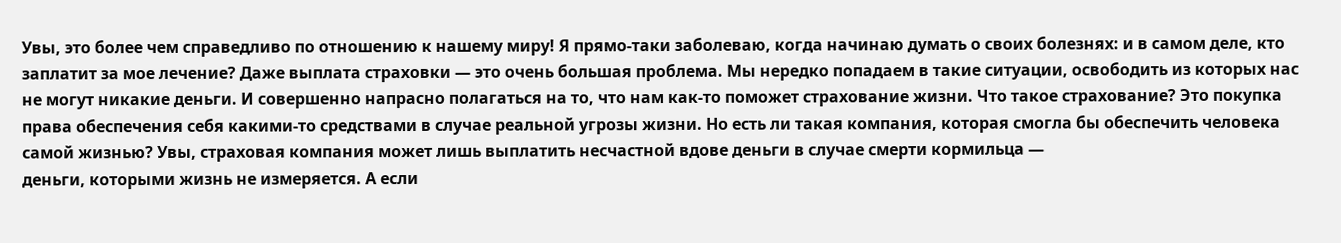Увы, это более чем справедливо по отношению к нашему миру! Я прямо-таки заболеваю, когда начинаю думать о своих болезнях: и в самом деле, кто заплатит за мое лечение? Даже выплата страховки — это очень большая проблема. Мы нередко попадаем в такие ситуации, освободить из которых нас не могут никакие деньги. И совершенно напрасно полагаться на то, что нам как-то поможет страхование жизни. Что такое страхование? Это покупка права обеспечения себя какими-то средствами в случае реальной угрозы жизни. Но есть ли такая компания, которая смогла бы обеспечить человека самой жизнью? Увы, страховая компания может лишь выплатить несчастной вдове деньги в случае смерти кормильца —
деньги, которыми жизнь не измеряется. А если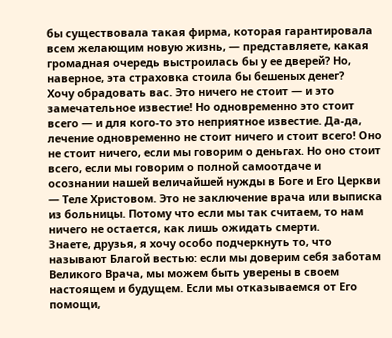бы существовала такая фирма, которая гарантировала всем желающим новую жизнь, — представляете, какая громадная очередь выстроилась бы у ее дверей? Но, наверное, эта страховка стоила бы бешеных денег?
Хочу обрадовать вас. Это ничего не стоит — и это замечательное известие! Но одновременно это стоит всего — и для кого-то это неприятное известие. Да-да, лечение одновременно не стоит ничего и стоит всего! Оно не стоит ничего, если мы говорим о деньгах. Но оно стоит всего, если мы говорим о полной самоотдаче и осознании нашей величайшей нужды в Боге и Его Церкви — Теле Христовом. Это не заключение врача или выписка из больницы. Потому что если мы так считаем, то нам ничего не остается, как лишь ожидать смерти.
Знаете, друзья, я хочу особо подчеркнуть то, что называют Благой вестью: если мы доверим себя заботам Великого Врача, мы можем быть уверены в своем настоящем и будущем. Если мы отказываемся от Его помощи,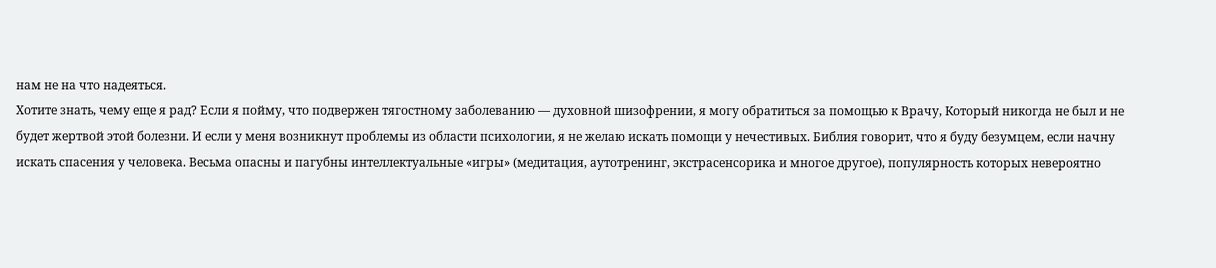нам не на что надеяться.
Хотите знать, чему еще я рад? Если я пойму, что подвержен тягостному заболеванию — духовной шизофрении, я могу обратиться за помощью к Врачу, Который никогда не был и не будет жертвой этой болезни. И если у меня возникнут проблемы из области психологии, я не желаю искать помощи у нечестивых. Библия говорит, что я буду безумцем, если начну искать спасения у человека. Весьма опасны и пагубны интеллектуальные «игры» (медитация, аутотренинг, экстрасенсорика и многое другое), популярность которых невероятно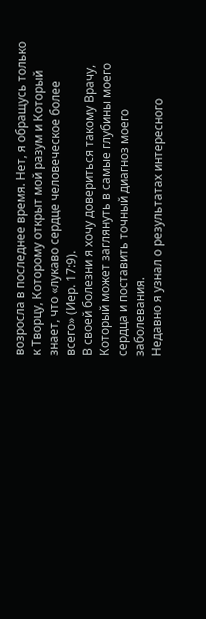возросла в последнее время. Нет, я обращусь только к Творцу, Которому открыт мой разум и Который знает, что «лукаво сердце человеческое более всего» (Иер. 17:9).
В своей болезни я хочу довериться такому Врачу, Который может заглянуть в самые глубины моего сердца и поставить точный диагноз моего заболевания.
Недавно я узнал о результатах интересного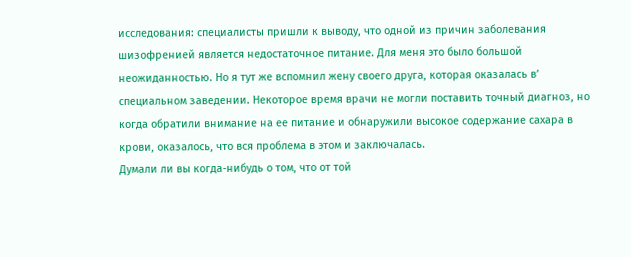исследования: специалисты пришли к выводу, что одной из причин заболевания шизофренией является недостаточное питание. Для меня это было большой неожиданностью. Но я тут же вспомнил жену своего друга, которая оказалась в’ специальном заведении. Некоторое время врачи не могли поставить точный диагноз, но когда обратили внимание на ее питание и обнаружили высокое содержание сахара в крови, оказалось, что вся проблема в этом и заключалась.
Думали ли вы когда-нибудь о том, что от той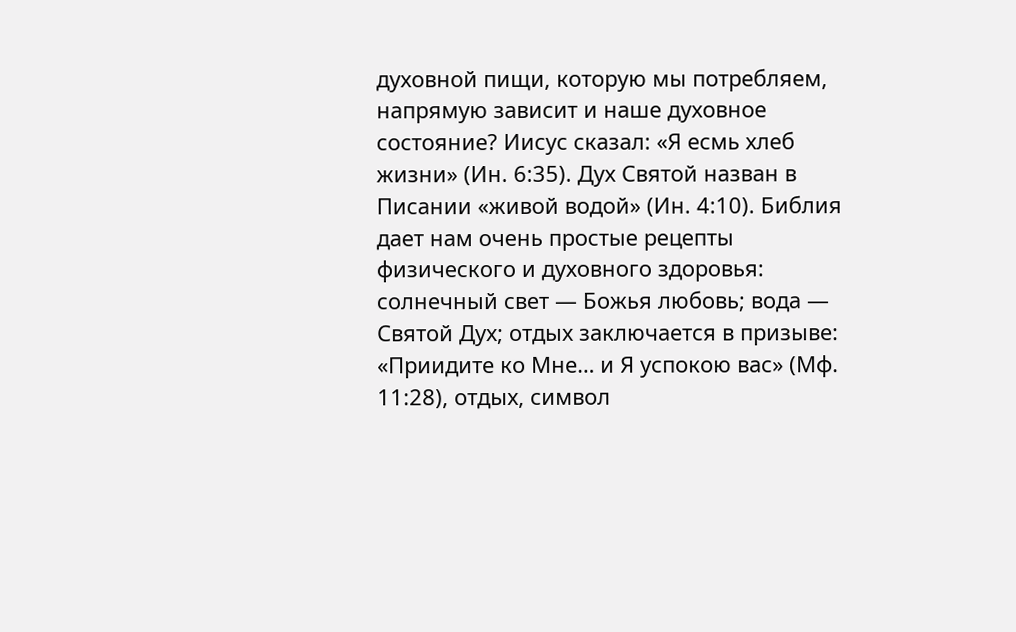духовной пищи, которую мы потребляем, напрямую зависит и наше духовное состояние? Иисус сказал: «Я есмь хлеб жизни» (Ин. 6:35). Дух Святой назван в Писании «живой водой» (Ин. 4:10). Библия дает нам очень простые рецепты физического и духовного здоровья: солнечный свет — Божья любовь; вода — Святой Дух; отдых заключается в призыве: «Приидите ко Мне… и Я успокою вас» (Мф. 11:28), отдых, символ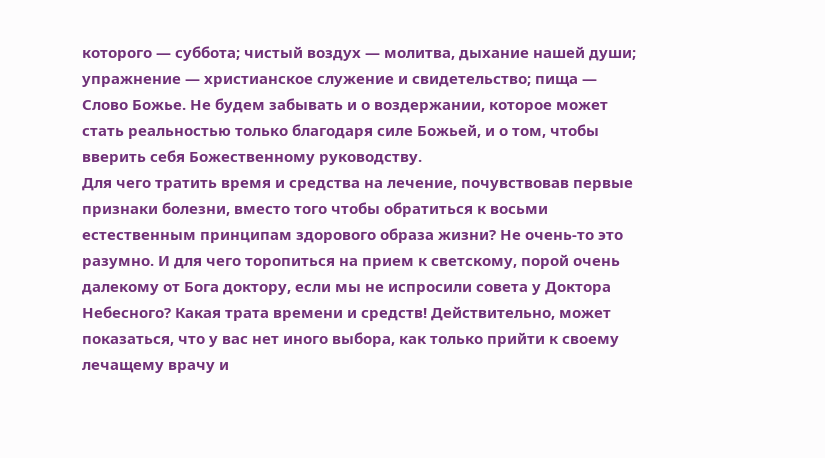которого — суббота; чистый воздух — молитва, дыхание нашей души; упражнение — христианское служение и свидетельство; пища — Слово Божье. Не будем забывать и о воздержании, которое может стать реальностью только благодаря силе Божьей, и о том, чтобы вверить себя Божественному руководству.
Для чего тратить время и средства на лечение, почувствовав первые признаки болезни, вместо того чтобы обратиться к восьми естественным принципам здорового образа жизни? Не очень-то это разумно. И для чего торопиться на прием к светскому, порой очень далекому от Бога доктору, если мы не испросили совета у Доктора Небесного? Какая трата времени и средств! Действительно, может показаться, что у вас нет иного выбора, как только прийти к своему лечащему врачу и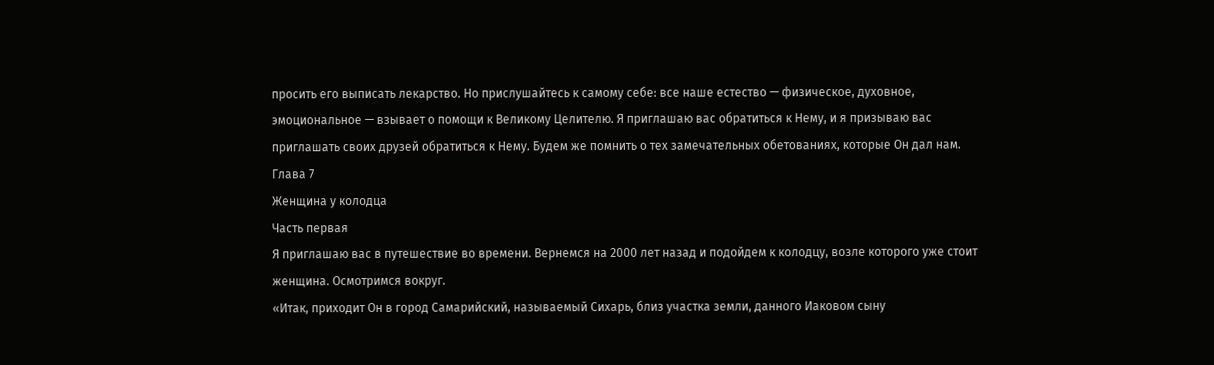просить его выписать лекарство. Но прислушайтесь к самому себе: все наше естество — физическое, духовное, эмоциональное — взывает о помощи к Великому Целителю. Я приглашаю вас обратиться к Нему, и я призываю вас приглашать своих друзей обратиться к Нему. Будем же помнить о тех замечательных обетованиях, которые Он дал нам.
Глава 7
Женщина у колодца
Часть первая
Я приглашаю вас в путешествие во времени. Вернемся на 2000 лет назад и подойдем к колодцу, возле которого уже стоит женщина. Осмотримся вокруг.
«Итак, приходит Он в город Самарийский, называемый Сихарь, близ участка земли, данного Иаковом сыну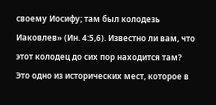своему Иосифу; там был колодезь Иаковлев» (Ин. 4:5,6). Известно ли вам, что этот колодец до сих пор находится там? Это одно из исторических мест, которое в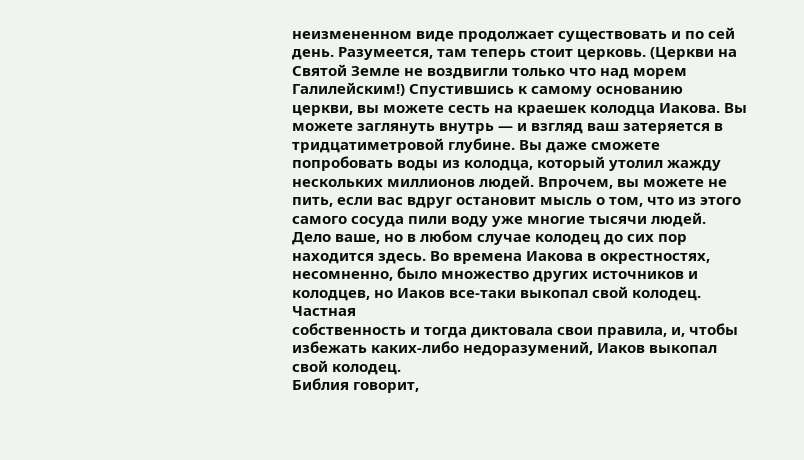неизмененном виде продолжает существовать и по сей день. Разумеется, там теперь стоит церковь. (Церкви на Святой Земле не воздвигли только что над морем Галилейским!) Спустившись к самому основанию церкви, вы можете сесть на краешек колодца Иакова. Вы можете заглянуть внутрь — и взгляд ваш затеряется в тридцатиметровой глубине. Вы даже сможете попробовать воды из колодца, который утолил жажду нескольких миллионов людей. Впрочем, вы можете не пить, если вас вдруг остановит мысль о том, что из этого самого сосуда пили воду уже многие тысячи людей. Дело ваше, но в любом случае колодец до сих пор находится здесь. Во времена Иакова в окрестностях, несомненно, было множество других источников и колодцев, но Иаков все-таки выкопал свой колодец. Частная
собственность и тогда диктовала свои правила, и, чтобы избежать каких-либо недоразумений, Иаков выкопал свой колодец.
Библия говорит,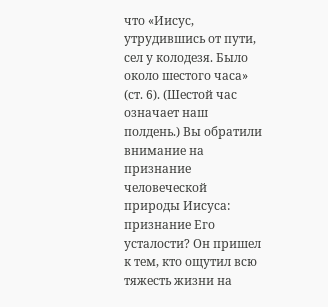что «Иисус, утрудившись от пути, сел у колодезя. Было около шестого часа» (ст. 6). (Шестой час означает наш полдень.) Вы обратили внимание на признание человеческой природы Иисуса: признание Его усталости? Он пришел к тем, кто ощутил всю тяжесть жизни на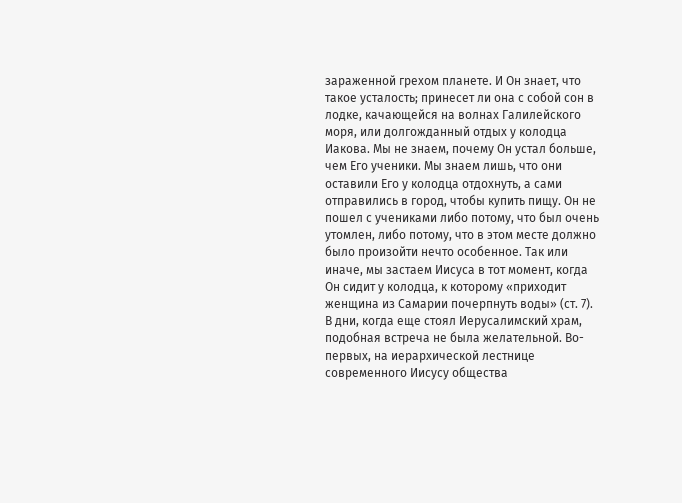зараженной грехом планете. И Он знает, что такое усталость; принесет ли она с собой сон в лодке, качающейся на волнах Галилейского моря, или долгожданный отдых у колодца Иакова. Мы не знаем, почему Он устал больше, чем Его ученики. Мы знаем лишь, что они оставили Его у колодца отдохнуть, а сами отправились в город, чтобы купить пищу. Он не пошел с учениками либо потому, что был очень утомлен, либо потому, что в этом месте должно было произойти нечто особенное. Так или иначе, мы застаем Иисуса в тот момент, когда Он сидит у колодца, к которому «приходит женщина из Самарии почерпнуть воды» (ст. 7).
В дни, когда еще стоял Иерусалимский храм, подобная встреча не была желательной. Во-первых, на иерархической лестнице современного Иисусу общества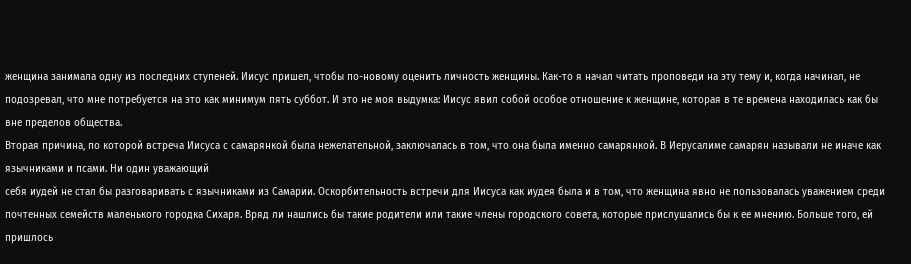женщина занимала одну из последних ступеней. Иисус пришел, чтобы по-новому оценить личность женщины. Как-то я начал читать проповеди на эту тему и, когда начинал, не подозревал, что мне потребуется на это как минимум пять суббот. И это не моя выдумка: Иисус явил собой особое отношение к женщине, которая в те времена находилась как бы вне пределов общества.
Вторая причина, по которой встреча Иисуса с самарянкой была нежелательной, заключалась в том, что она была именно самарянкой. В Иерусалиме самарян называли не иначе как язычниками и псами. Ни один уважающий
себя иудей не стал бы разговаривать с язычниками из Самарии. Оскорбительность встречи для Иисуса как иудея была и в том, что женщина явно не пользовалась уважением среди почтенных семейств маленького городка Сихаря. Вряд ли нашлись бы такие родители или такие члены городского совета, которые прислушались бы к ее мнению. Больше того, ей пришлось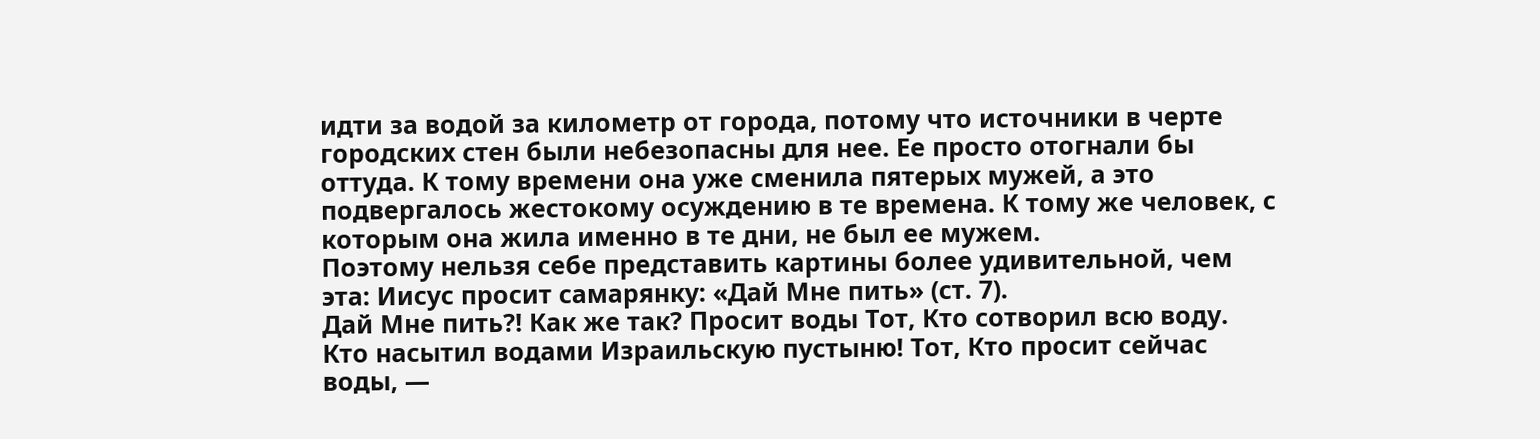идти за водой за километр от города, потому что источники в черте городских стен были небезопасны для нее. Ее просто отогнали бы оттуда. К тому времени она уже сменила пятерых мужей, а это подвергалось жестокому осуждению в те времена. К тому же человек, с которым она жила именно в те дни, не был ее мужем.
Поэтому нельзя себе представить картины более удивительной, чем эта: Иисус просит самарянку: «Дай Мне пить» (ст. 7).
Дай Мне пить?! Как же так? Просит воды Тот, Кто сотворил всю воду. Кто насытил водами Израильскую пустыню! Тот, Кто просит сейчас воды, —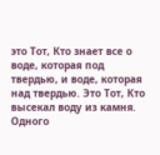это Тот, Кто знает все о воде, которая под твердью, и воде, которая над твердью. Это Тот, Кто высекал воду из камня. Одного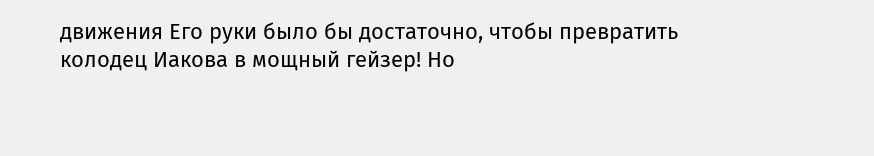движения Его руки было бы достаточно, чтобы превратить колодец Иакова в мощный гейзер! Но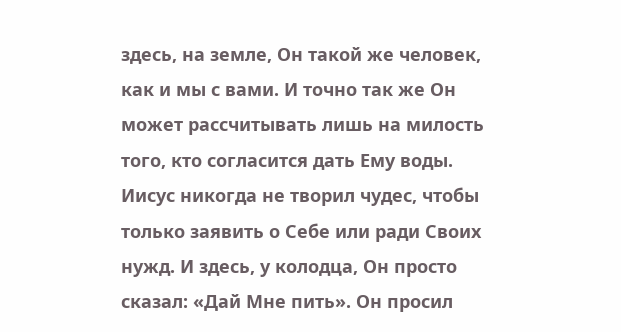здесь, на земле, Он такой же человек, как и мы с вами. И точно так же Он может рассчитывать лишь на милость того, кто согласится дать Ему воды.
Иисус никогда не творил чудес, чтобы только заявить о Себе или ради Своих нужд. И здесь, у колодца, Он просто сказал: «Дай Мне пить». Он просил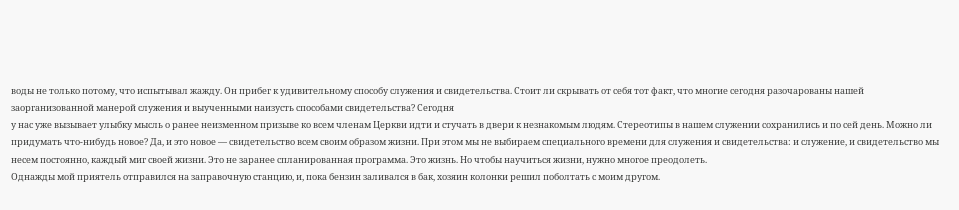воды не только потому, что испытывал жажду. Он прибег к удивительному способу служения и свидетельства. Стоит ли скрывать от себя тот факт, что многие сегодня разочарованы нашей заорганизованной манерой служения и выученными наизусть способами свидетельства? Сегодня
у нас уже вызывает улыбку мысль о ранее неизменном призыве ко всем членам Церкви идти и стучать в двери к незнакомым людям. Стереотипы в нашем служении сохранились и по сей день. Можно ли придумать что-нибудь новое? Да, и это новое — свидетельство всем своим образом жизни. При этом мы не выбираем специального времени для служения и свидетельства: и служение, и свидетельство мы несем постоянно, каждый миг своей жизни. Это не заранее спланированная программа. Это жизнь. Но чтобы научиться жизни, нужно многое преодолеть.
Однажды мой приятель отправился на заправочную станцию, и, пока бензин заливался в бак, хозяин колонки решил поболтать с моим другом.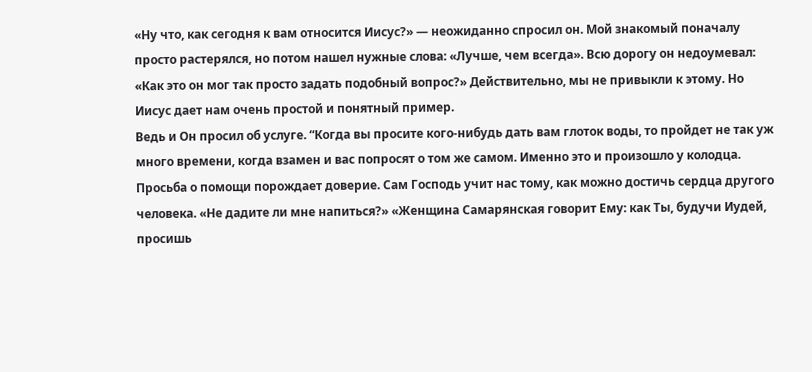«Ну что, как сегодня к вам относится Иисус?» — неожиданно спросил он. Мой знакомый поначалу просто растерялся, но потом нашел нужные слова: «Лучше, чем всегда». Всю дорогу он недоумевал: «Как это он мог так просто задать подобный вопрос?» Действительно, мы не привыкли к этому. Но Иисус дает нам очень простой и понятный пример.
Ведь и Он просил об услуге. “Когда вы просите кого-нибудь дать вам глоток воды, то пройдет не так уж много времени, когда взамен и вас попросят о том же самом. Именно это и произошло у колодца. Просьба о помощи порождает доверие. Сам Господь учит нас тому, как можно достичь сердца другого человека. «Не дадите ли мне напиться?» «Женщина Самарянская говорит Ему: как Ты, будучи Иудей, просишь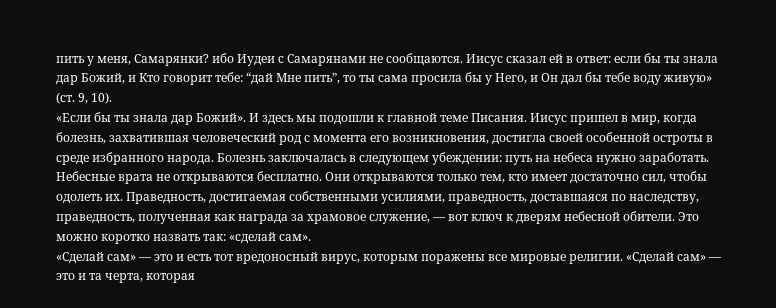пить у меня, Самарянки? ибо Иудеи с Самарянами не сообщаются. Иисус сказал ей в ответ: если бы ты знала дар Божий, и Кто говорит тебе: “дай Мне пить”, то ты сама просила бы у Него, и Он дал бы тебе воду живую» (ст. 9, 10).
«Если бы ты знала дар Божий». И здесь мы подошли к главной теме Писания. Иисус пришел в мир, когда
болезнь, захватившая человеческий род с момента его возникновения, достигла своей особенной остроты в среде избранного народа. Болезнь заключалась в следующем убеждении: путь на небеса нужно заработать. Небесные врата не открываются бесплатно. Они открываются только тем, кто имеет достаточно сил, чтобы одолеть их. Праведность, достигаемая собственными усилиями, праведность, доставшаяся по наследству, праведность, полученная как награда за храмовое служение, — вот ключ к дверям небесной обители. Это можно коротко назвать так: «сделай сам».
«Сделай сам» — это и есть тот вредоносный вирус, которым поражены все мировые религии. «Сделай сам» — это и та черта, которая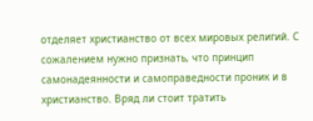отделяет христианство от всех мировых религий. С сожалением нужно признать, что принцип самонадеянности и самоправедности проник и в христианство. Вряд ли стоит тратить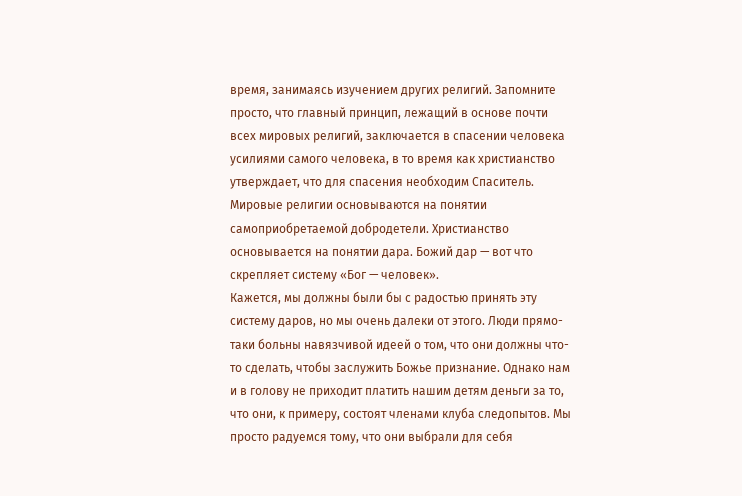время, занимаясь изучением других религий. Запомните просто, что главный принцип, лежащий в основе почти всех мировых религий, заключается в спасении человека усилиями самого человека, в то время как христианство утверждает, что для спасения необходим Спаситель. Мировые религии основываются на понятии самоприобретаемой добродетели. Христианство основывается на понятии дара. Божий дар — вот что скрепляет систему «Бог — человек».
Кажется, мы должны были бы с радостью принять эту систему даров, но мы очень далеки от этого. Люди прямо-таки больны навязчивой идеей о том, что они должны что-то сделать, чтобы заслужить Божье признание. Однако нам и в голову не приходит платить нашим детям деньги за то, что они, к примеру, состоят членами клуба следопытов. Мы просто радуемся тому, что они выбрали для себя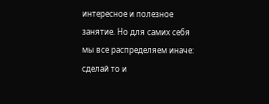интересное и полезное занятие. Но для самих себя мы все распределяем иначе: сделай то и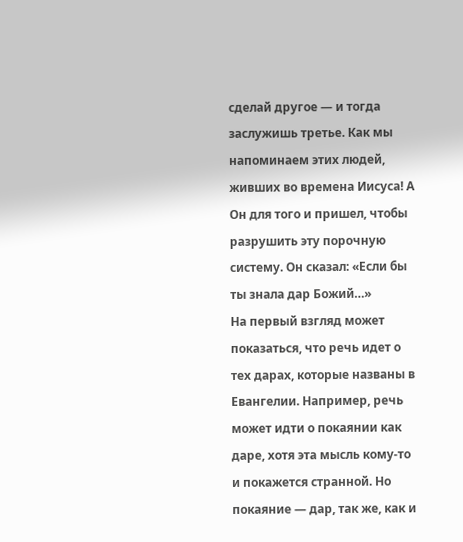сделай другое — и тогда заслужишь третье. Как мы напоминаем этих людей, живших во времена Иисуса! А Он для того и пришел, чтобы разрушить эту порочную систему. Он сказал: «Если бы ты знала дар Божий…»
На первый взгляд может показаться, что речь идет о тех дарах, которые названы в Евангелии. Например, речь может идти о покаянии как даре, хотя эта мысль кому-то и покажется странной. Но покаяние — дар, так же, как и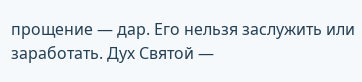прощение — дар. Его нельзя заслужить или заработать. Дух Святой —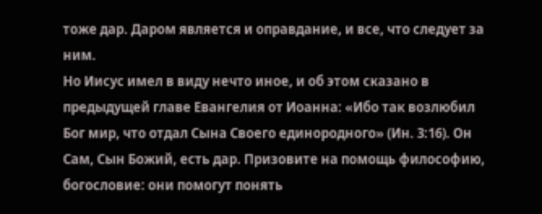тоже дар. Даром является и оправдание, и все, что следует за ним.
Но Иисус имел в виду нечто иное, и об этом сказано в предыдущей главе Евангелия от Иоанна: «Ибо так возлюбил Бог мир, что отдал Сына Своего единородного» (Ин. 3:16). Он Сам, Сын Божий, есть дар. Призовите на помощь философию, богословие: они помогут понять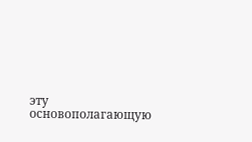эту основополагающую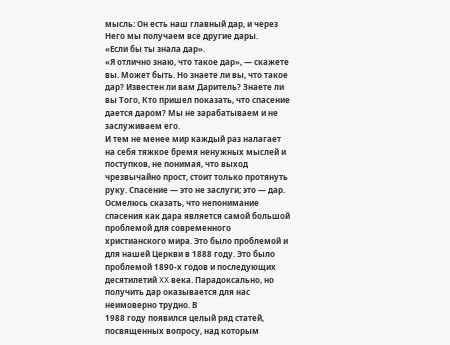мысль: Он есть наш главный дар, и через Него мы получаем все другие дары.
«Если бы ты знала дар».
«Я отлично знаю, что такое дар», — скажете вы. Может быть. Но знаете ли вы, что такое дар? Известен ли вам Даритель? Знаете ли вы Того, Кто пришел показать, что спасение дается даром? Мы не зарабатываем и не заслуживаем его.
И тем не менее мир каждый раз налагает на себя тяжкое бремя ненужных мыслей и поступков, не понимая, что выход чрезвычайно прост, стоит только протянуть руку. Спасение — это не заслуги; это — дар.
Осмелюсь сказать, что непонимание спасения как дара является самой большой проблемой для современного христианского мира. Это было проблемой и для нашей Церкви в 1888 году. Это было проблемой 1890-х годов и последующих десятилетий XX века. Парадоксально, но получить дар оказывается для нас неимоверно трудно. В
1988 году появился целый ряд статей, посвященных вопросу, над которым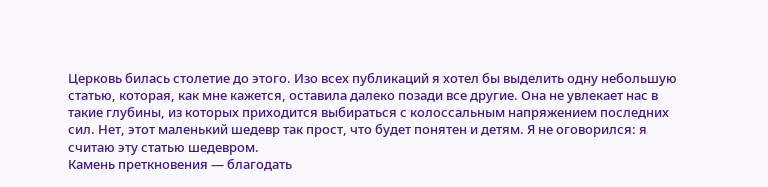Церковь билась столетие до этого. Изо всех публикаций я хотел бы выделить одну небольшую статью, которая, как мне кажется, оставила далеко позади все другие. Она не увлекает нас в такие глубины, из которых приходится выбираться с колоссальным напряжением последних сил. Нет, этот маленький шедевр так прост, что будет понятен и детям. Я не оговорился: я считаю эту статью шедевром.
Камень преткновения — благодать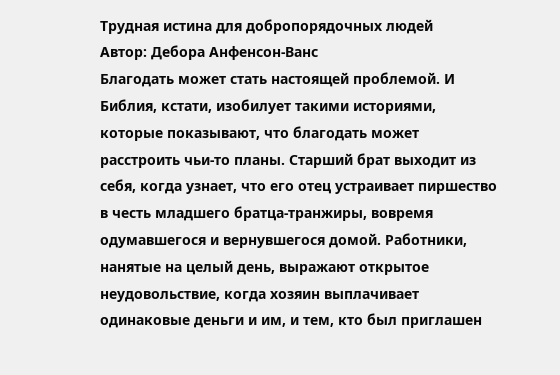Трудная истина для добропорядочных людей
Автор: Дебора Анфенсон-Ванс
Благодать может стать настоящей проблемой. И Библия, кстати, изобилует такими историями, которые показывают, что благодать может расстроить чьи-то планы. Старший брат выходит из себя, когда узнает, что его отец устраивает пиршество в честь младшего братца-транжиры, вовремя одумавшегося и вернувшегося домой. Работники, нанятые на целый день, выражают открытое неудовольствие, когда хозяин выплачивает одинаковые деньги и им, и тем, кто был приглашен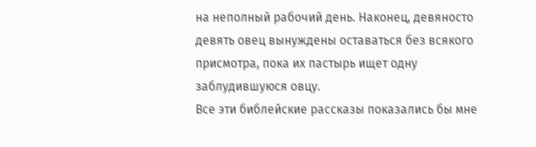на неполный рабочий день. Наконец, девяносто девять овец вынуждены оставаться без всякого присмотра, пока их пастырь ищет одну заблудившуюся овцу.
Все эти библейские рассказы показались бы мне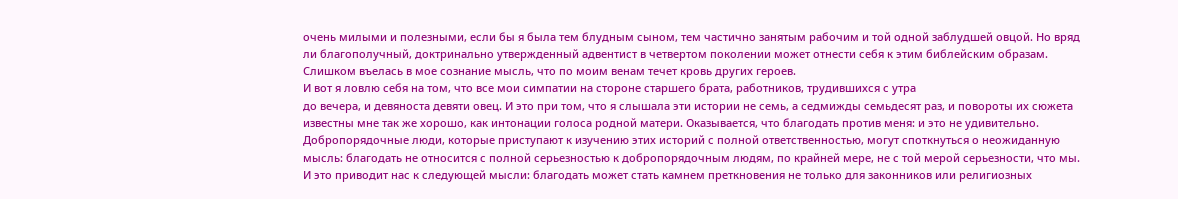очень милыми и полезными, если бы я была тем блудным сыном, тем частично занятым рабочим и той одной заблудшей овцой. Но вряд ли благополучный, доктринально утвержденный адвентист в четвертом поколении может отнести себя к этим библейским образам. Слишком въелась в мое сознание мысль, что по моим венам течет кровь других героев.
И вот я ловлю себя на том, что все мои симпатии на стороне старшего брата, работников, трудившихся с утра
до вечера, и девяноста девяти овец. И это при том, что я слышала эти истории не семь, а седмижды семьдесят раз, и повороты их сюжета известны мне так же хорошо, как интонации голоса родной матери. Оказывается, что благодать против меня: и это не удивительно.
Добропорядочные люди, которые приступают к изучению этих историй с полной ответственностью, могут споткнуться о неожиданную мысль: благодать не относится с полной серьезностью к добропорядочным людям, по крайней мере, не с той мерой серьезности, что мы.
И это приводит нас к следующей мысли: благодать может стать камнем преткновения не только для законников или религиозных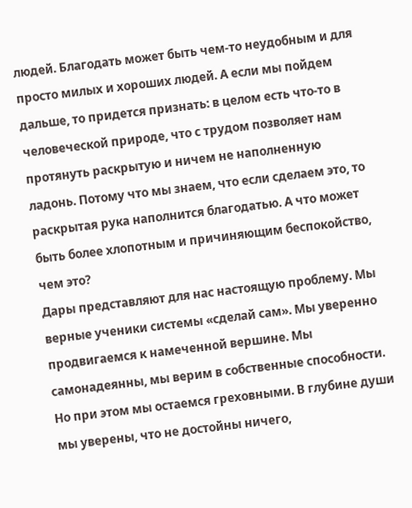людей. Благодать может быть чем-то неудобным и для просто милых и хороших людей. А если мы пойдем дальше, то придется признать: в целом есть что-то в человеческой природе, что с трудом позволяет нам протянуть раскрытую и ничем не наполненную ладонь. Потому что мы знаем, что если сделаем это, то раскрытая рука наполнится благодатью. А что может быть более хлопотным и причиняющим беспокойство, чем это?
Дары представляют для нас настоящую проблему. Мы верные ученики системы «сделай сам». Мы уверенно продвигаемся к намеченной вершине. Мы самонадеянны, мы верим в собственные способности.
Но при этом мы остаемся греховными. В глубине души мы уверены, что не достойны ничего,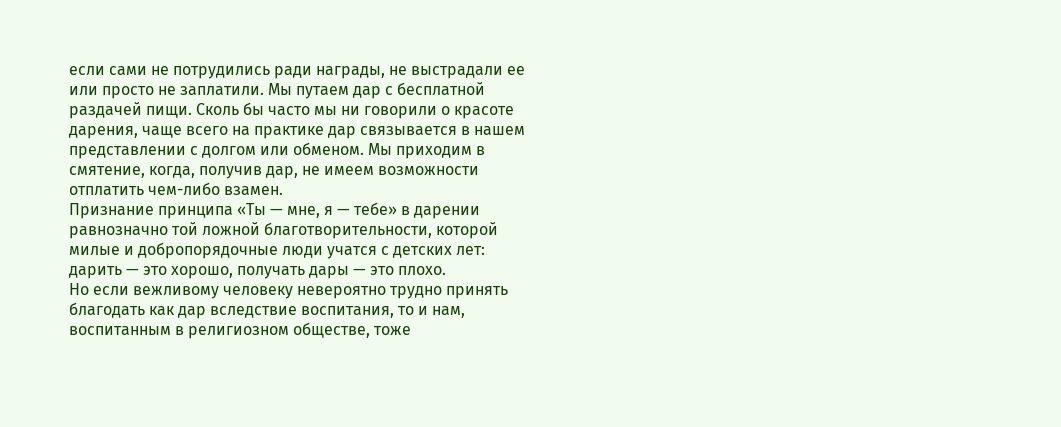если сами не потрудились ради награды, не выстрадали ее или просто не заплатили. Мы путаем дар с бесплатной раздачей пищи. Сколь бы часто мы ни говорили о красоте дарения, чаще всего на практике дар связывается в нашем представлении с долгом или обменом. Мы приходим в смятение, когда, получив дар, не имеем возможности отплатить чем-либо взамен.
Признание принципа «Ты — мне, я — тебе» в дарении равнозначно той ложной благотворительности, которой милые и добропорядочные люди учатся с детских лет: дарить — это хорошо, получать дары — это плохо.
Но если вежливому человеку невероятно трудно принять благодать как дар вследствие воспитания, то и нам, воспитанным в религиозном обществе, тоже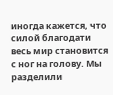иногда кажется, что силой благодати весь мир становится с ног на голову. Мы разделили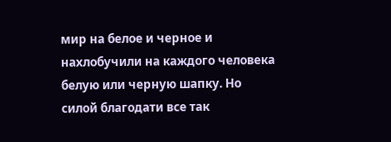мир на белое и черное и нахлобучили на каждого человека белую или черную шапку. Но силой благодати все так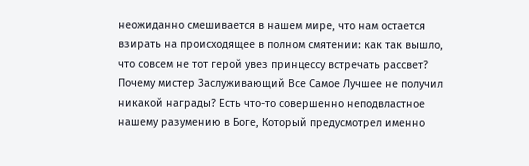неожиданно смешивается в нашем мире, что нам остается взирать на происходящее в полном смятении: как так вышло, что совсем не тот герой увез принцессу встречать рассвет? Почему мистер Заслуживающий Все Самое Лучшее не получил никакой награды? Есть что-то совершенно неподвластное нашему разумению в Боге, Который предусмотрел именно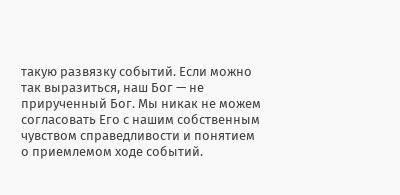такую развязку событий. Если можно так выразиться, наш Бог — не прирученный Бог. Мы никак не можем согласовать Его с нашим собственным чувством справедливости и понятием о приемлемом ходе событий.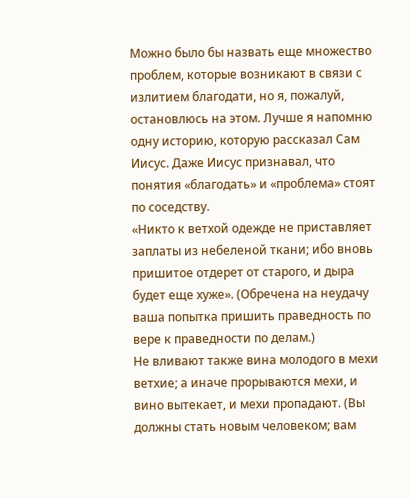Можно было бы назвать еще множество проблем, которые возникают в связи с излитием благодати, но я, пожалуй, остановлюсь на этом. Лучше я напомню одну историю, которую рассказал Сам Иисус. Даже Иисус признавал, что понятия «благодать» и «проблема» стоят по соседству.
«Никто к ветхой одежде не приставляет заплаты из небеленой ткани; ибо вновь пришитое отдерет от старого, и дыра будет еще хуже». (Обречена на неудачу ваша попытка пришить праведность по вере к праведности по делам.)
Не вливают также вина молодого в мехи ветхие; а иначе прорываются мехи, и вино вытекает, и мехи пропадают. (Вы должны стать новым человеком; вам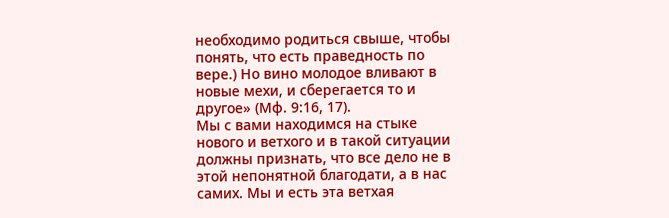необходимо родиться свыше, чтобы понять, что есть праведность по вере.) Но вино молодое вливают в новые мехи, и сберегается то и другое» (Мф. 9:16, 17).
Мы с вами находимся на стыке нового и ветхого и в такой ситуации должны признать, что все дело не в этой непонятной благодати, а в нас самих. Мы и есть эта ветхая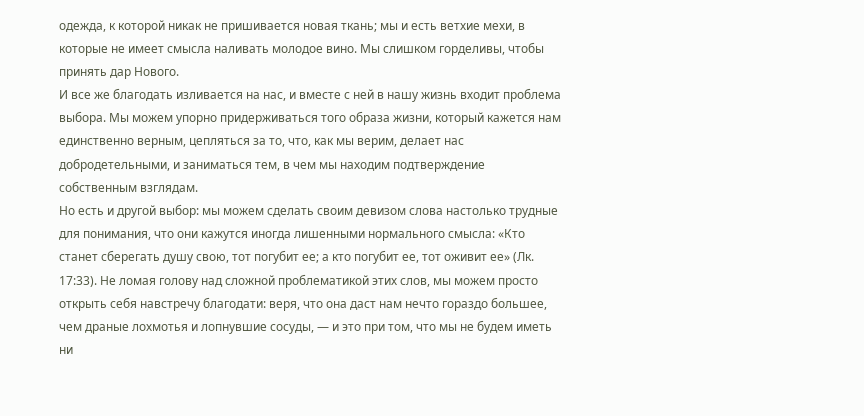одежда, к которой никак не пришивается новая ткань; мы и есть ветхие мехи, в которые не имеет смысла наливать молодое вино. Мы слишком горделивы, чтобы принять дар Нового.
И все же благодать изливается на нас, и вместе с ней в нашу жизнь входит проблема выбора. Мы можем упорно придерживаться того образа жизни, который кажется нам единственно верным, цепляться за то, что, как мы верим, делает нас добродетельными, и заниматься тем, в чем мы находим подтверждение собственным взглядам.
Но есть и другой выбор: мы можем сделать своим девизом слова настолько трудные для понимания, что они кажутся иногда лишенными нормального смысла: «Кто станет сберегать душу свою, тот погубит ее; а кто погубит ее, тот оживит ее» (Лк. 17:33). Не ломая голову над сложной проблематикой этих слов, мы можем просто открыть себя навстречу благодати: веря, что она даст нам нечто гораздо большее, чем драные лохмотья и лопнувшие сосуды, — и это при том, что мы не будем иметь ни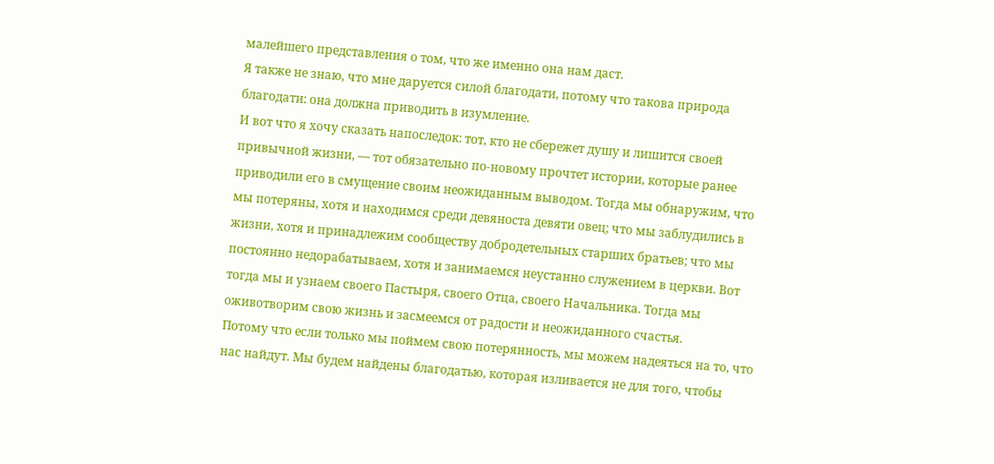малейшего представления о том, что же именно она нам даст.
Я также не знаю, что мне даруется силой благодати, потому что такова природа благодати: она должна приводить в изумление.
И вот что я хочу сказать напоследок: тот, кто не сбережет душу и лишится своей привычной жизни, — тот обязательно по-новому прочтет истории, которые ранее приводили его в смущение своим неожиданным выводом. Тогда мы обнаружим, что мы потеряны, хотя и находимся среди девяноста девяти овец; что мы заблудились в жизни, хотя и принадлежим сообществу добродетельных старших братьев; что мы постоянно недорабатываем, хотя и занимаемся неустанно служением в церкви. Вот тогда мы и узнаем своего Пастыря, своего Отца, своего Начальника. Тогда мы оживотворим свою жизнь и засмеемся от радости и неожиданного счастья.
Потому что если только мы поймем свою потерянность, мы можем надеяться на то, что нас найдут. Мы будем найдены благодатью, которая изливается не для того, чтобы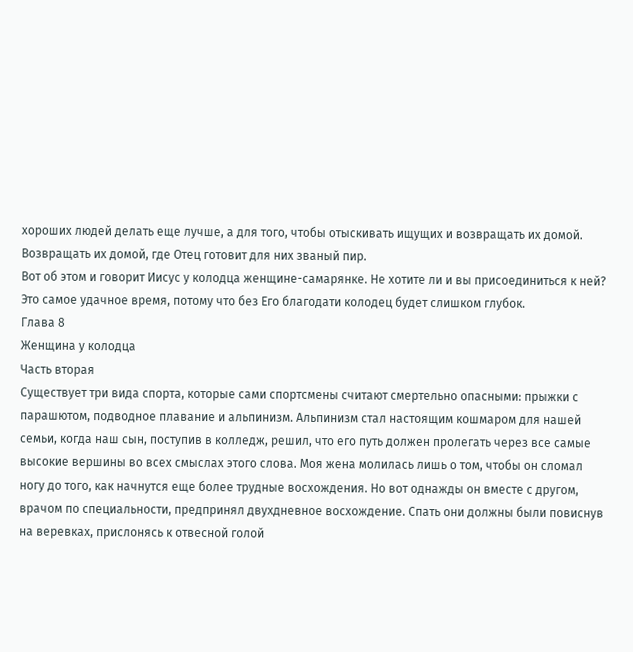хороших людей делать еще лучше, а для того, чтобы отыскивать ищущих и возвращать их домой. Возвращать их домой, где Отец готовит для них званый пир.
Вот об этом и говорит Иисус у колодца женщине-самарянке. Не хотите ли и вы присоединиться к ней? Это самое удачное время, потому что без Его благодати колодец будет слишком глубок.
Глава 8
Женщина у колодца
Часть вторая
Существует три вида спорта, которые сами спортсмены считают смертельно опасными: прыжки с парашютом, подводное плавание и альпинизм. Альпинизм стал настоящим кошмаром для нашей семьи, когда наш сын, поступив в колледж, решил, что его путь должен пролегать через все самые высокие вершины во всех смыслах этого слова. Моя жена молилась лишь о том, чтобы он сломал ногу до того, как начнутся еще более трудные восхождения. Но вот однажды он вместе с другом, врачом по специальности, предпринял двухдневное восхождение. Спать они должны были повиснув на веревках, прислонясь к отвесной голой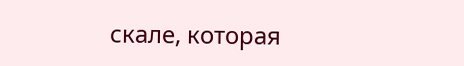скале, которая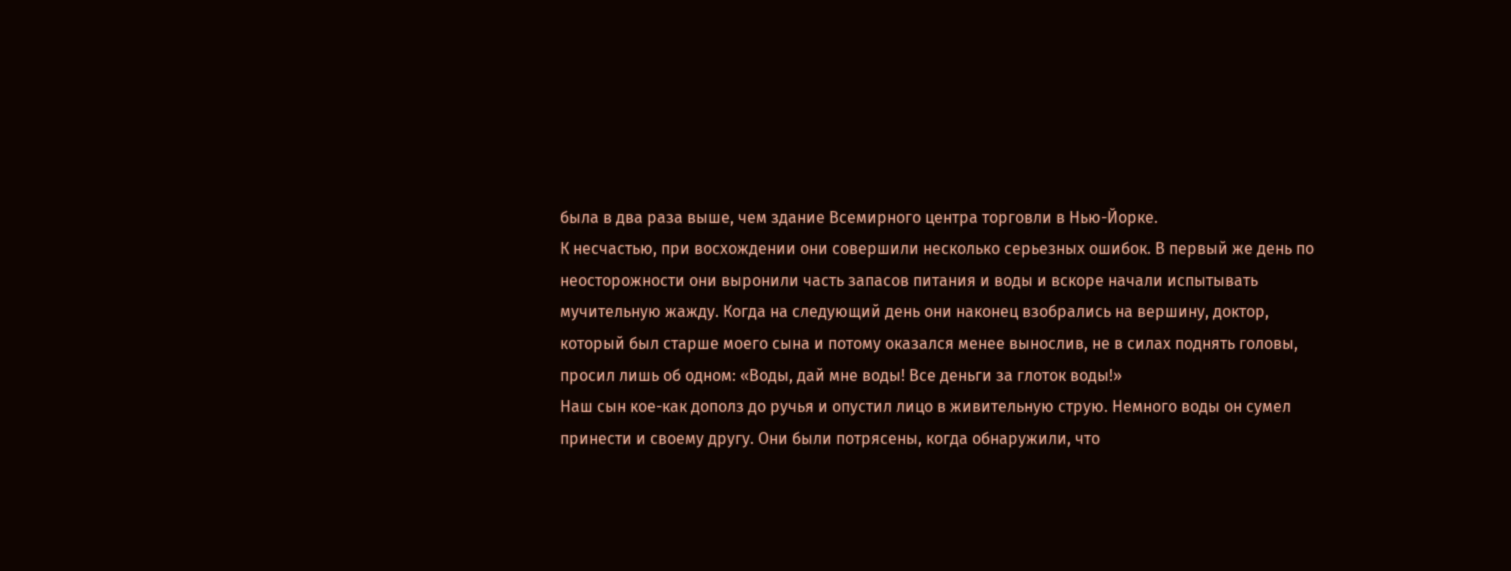была в два раза выше, чем здание Всемирного центра торговли в Нью-Йорке.
К несчастью, при восхождении они совершили несколько серьезных ошибок. В первый же день по неосторожности они выронили часть запасов питания и воды и вскоре начали испытывать мучительную жажду. Когда на следующий день они наконец взобрались на вершину, доктор, который был старше моего сына и потому оказался менее вынослив, не в силах поднять головы,
просил лишь об одном: «Воды, дай мне воды! Все деньги за глоток воды!»
Наш сын кое-как дополз до ручья и опустил лицо в живительную струю. Немного воды он сумел принести и своему другу. Они были потрясены, когда обнаружили, что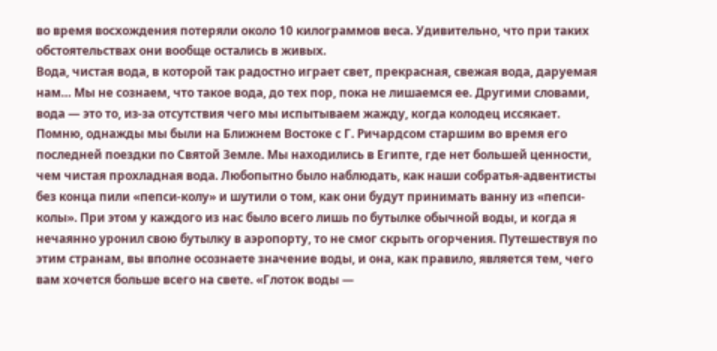во время восхождения потеряли около 10 килограммов веса. Удивительно, что при таких обстоятельствах они вообще остались в живых.
Вода, чистая вода, в которой так радостно играет свет, прекрасная, свежая вода, даруемая нам… Мы не сознаем, что такое вода, до тех пор, пока не лишаемся ее. Другими словами, вода — это то, из-за отсутствия чего мы испытываем жажду, когда колодец иссякает.
Помню, однажды мы были на Ближнем Востоке с Г. Ричардсом старшим во время его последней поездки по Святой Земле. Мы находились в Египте, где нет большей ценности, чем чистая прохладная вода. Любопытно было наблюдать, как наши собратья-адвентисты без конца пили «пепси-колу» и шутили о том, как они будут принимать ванну из «пепси-колы». При этом у каждого из нас было всего лишь по бутылке обычной воды, и когда я нечаянно уронил свою бутылку в аэропорту, то не смог скрыть огорчения. Путешествуя по этим странам, вы вполне осознаете значение воды, и она, как правило, является тем, чего вам хочется больше всего на свете. «Глоток воды —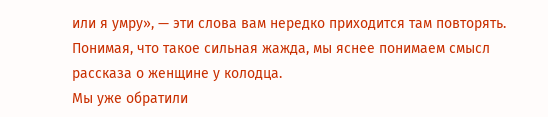или я умру», — эти слова вам нередко приходится там повторять. Понимая, что такое сильная жажда, мы яснее понимаем смысл рассказа о женщине у колодца.
Мы уже обратили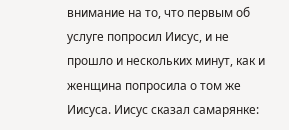внимание на то, что первым об услуге попросил Иисус, и не прошло и нескольких минут, как и женщина попросила о том же Иисуса. Иисус сказал самарянке: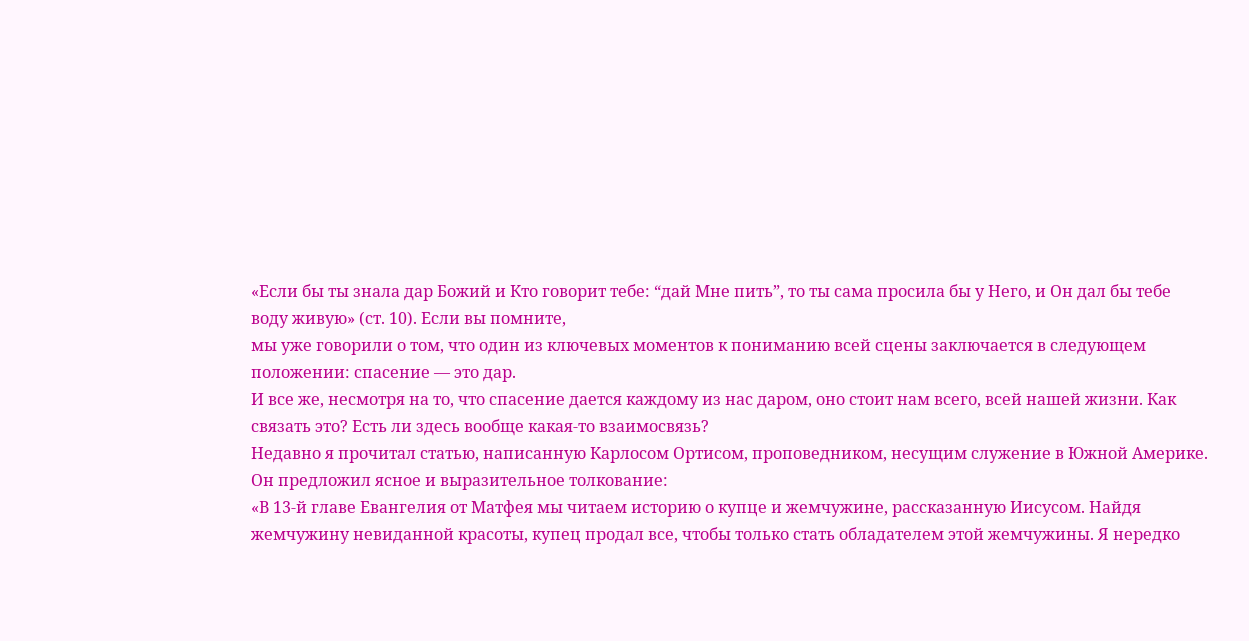«Если бы ты знала дар Божий и Кто говорит тебе: “дай Мне пить”, то ты сама просила бы у Него, и Он дал бы тебе воду живую» (ст. 10). Если вы помните,
мы уже говорили о том, что один из ключевых моментов к пониманию всей сцены заключается в следующем положении: спасение — это дар.
И все же, несмотря на то, что спасение дается каждому из нас даром, оно стоит нам всего, всей нашей жизни. Как связать это? Есть ли здесь вообще какая-то взаимосвязь?
Недавно я прочитал статью, написанную Карлосом Ортисом, проповедником, несущим служение в Южной Америке. Он предложил ясное и выразительное толкование:
«В 13-й главе Евангелия от Матфея мы читаем историю о купце и жемчужине, рассказанную Иисусом. Найдя жемчужину невиданной красоты, купец продал все, чтобы только стать обладателем этой жемчужины. Я нередко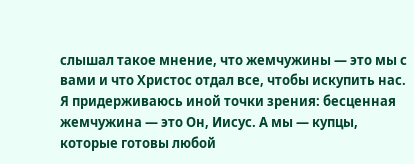слышал такое мнение, что жемчужины — это мы с вами и что Христос отдал все, чтобы искупить нас. Я придерживаюсь иной точки зрения: бесценная жемчужина — это Он, Иисус. А мы — купцы, которые готовы любой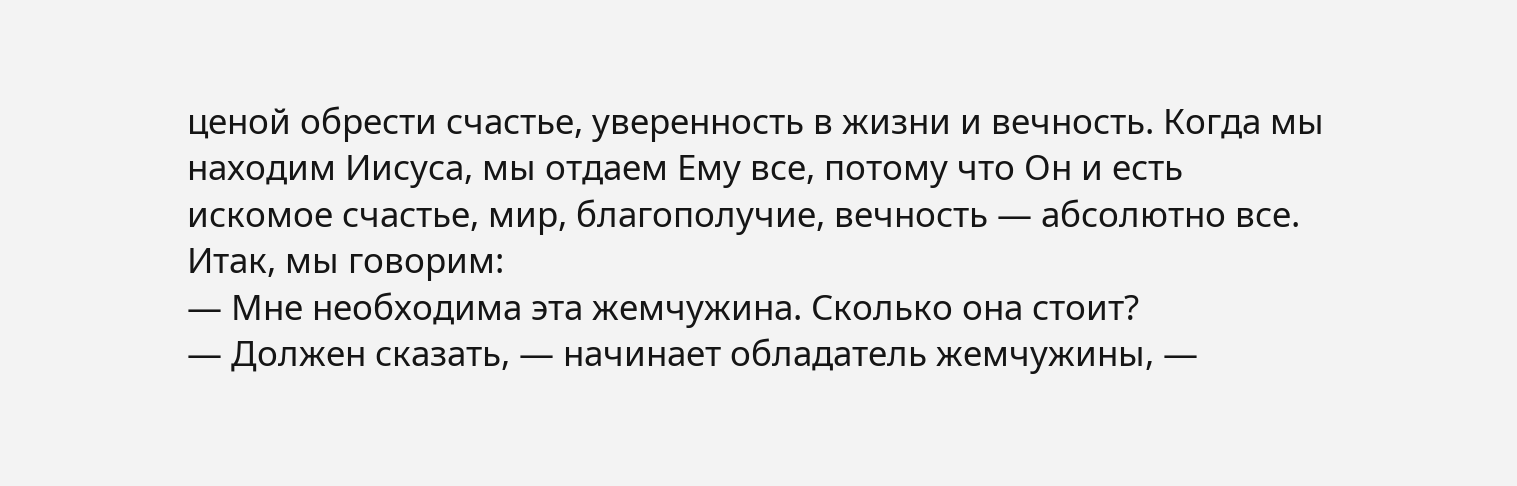ценой обрести счастье, уверенность в жизни и вечность. Когда мы находим Иисуса, мы отдаем Ему все, потому что Он и есть искомое счастье, мир, благополучие, вечность — абсолютно все. Итак, мы говорим:
— Мне необходима эта жемчужина. Сколько она стоит?
— Должен сказать, — начинает обладатель жемчужины, —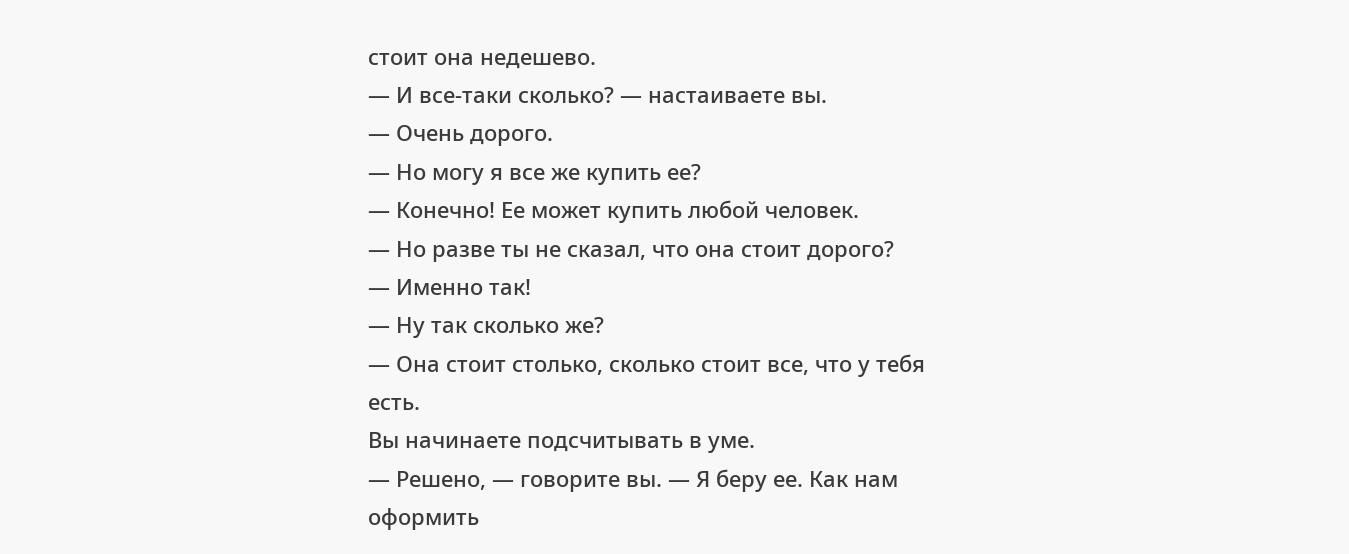стоит она недешево.
— И все-таки сколько? — настаиваете вы.
— Очень дорого.
— Но могу я все же купить ее?
— Конечно! Ее может купить любой человек.
— Но разве ты не сказал, что она стоит дорого?
— Именно так!
— Ну так сколько же?
— Она стоит столько, сколько стоит все, что у тебя есть.
Вы начинаете подсчитывать в уме.
— Решено, — говорите вы. — Я беру ее. Как нам оформить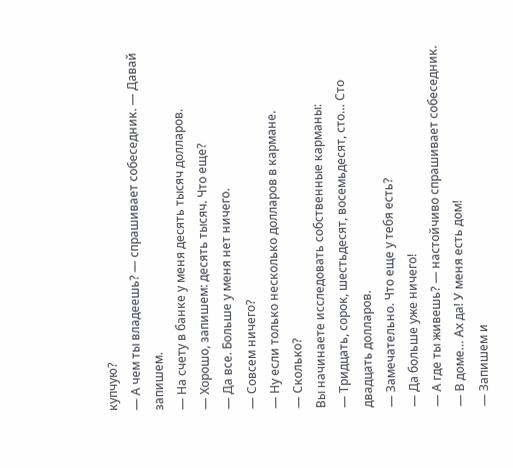купчую?
— А чем ты владеешь? — спрашивает собеседник. — Давай запишем.
— На счету в банке у меня десять тысяч долларов.
— Хорошо, запишем: десять тысяч. Что еще?
— Да все. Больше у меня нет ничего.
— Совсем ничего?
— Ну если только несколько долларов в кармане.
— Сколько?
Вы начинаете исследовать собственные карманы:
— Тридцать, сорок, шестьдесят, восемьдесят, сто… Сто двадцать долларов.
— Замечательно. Что еще у тебя есть?
— Да больше уже ничего!
— А где ты живешь? — настойчиво спрашивает собеседник.
— В доме… Ах да! У меня есть дом!
— Запишем и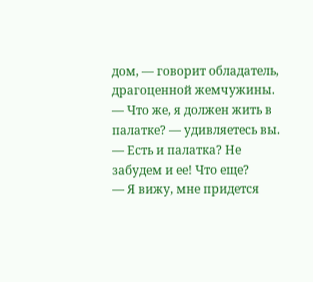дом, — говорит обладатель, драгоценной жемчужины.
— Что же, я должен жить в палатке? — удивляетесь вы.
— Есть и палатка? Не забудем и ее! Что еще?
— Я вижу, мне придется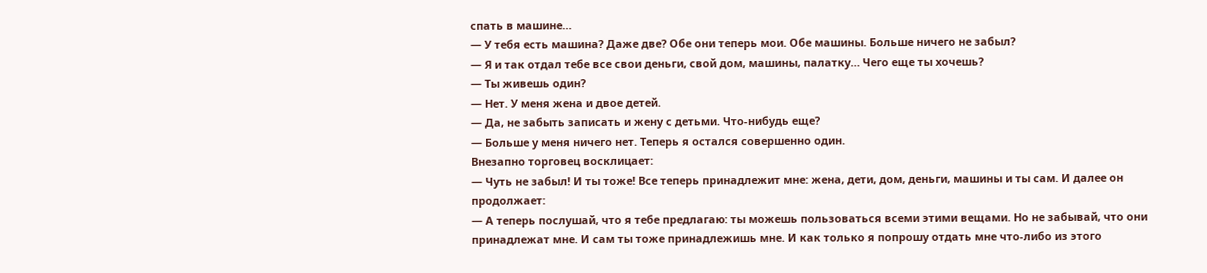спать в машине…
— У тебя есть машина? Даже две? Обе они теперь мои. Обе машины. Больше ничего не забыл?
— Я и так отдал тебе все свои деньги, свой дом, машины, палатку… Чего еще ты хочешь?
— Ты живешь один?
— Нет. У меня жена и двое детей.
— Да, не забыть записать и жену с детьми. Что-нибудь еще?
— Больше у меня ничего нет. Теперь я остался совершенно один.
Внезапно торговец восклицает:
— Чуть не забыл! И ты тоже! Все теперь принадлежит мне: жена, дети, дом, деньги, машины и ты сам. И далее он продолжает:
— А теперь послушай, что я тебе предлагаю: ты можешь пользоваться всеми этими вещами. Но не забывай, что они принадлежат мне. И сам ты тоже принадлежишь мне. И как только я попрошу отдать мне что-либо из этого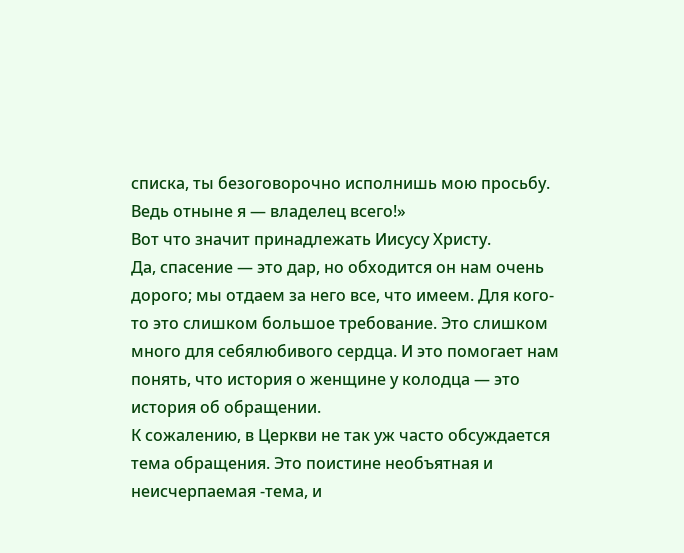списка, ты безоговорочно исполнишь мою просьбу. Ведь отныне я — владелец всего!»
Вот что значит принадлежать Иисусу Христу.
Да, спасение — это дар, но обходится он нам очень дорого; мы отдаем за него все, что имеем. Для кого-то это слишком большое требование. Это слишком много для себялюбивого сердца. И это помогает нам понять, что история о женщине у колодца — это история об обращении.
К сожалению, в Церкви не так уж часто обсуждается тема обращения. Это поистине необъятная и неисчерпаемая -тема, и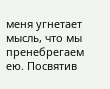меня угнетает мысль, что мы пренебрегаем ею. Посвятив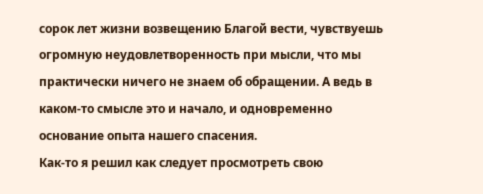сорок лет жизни возвещению Благой вести, чувствуешь огромную неудовлетворенность при мысли, что мы практически ничего не знаем об обращении. А ведь в каком-то смысле это и начало, и одновременно основание опыта нашего спасения.
Как-то я решил как следует просмотреть свою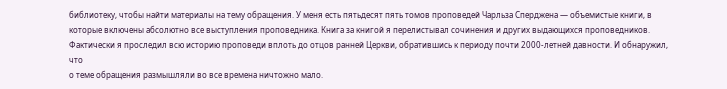библиотеку, чтобы найти материалы на тему обращения. У меня есть пятьдесят пять томов проповедей Чарльза Сперджена — объемистые книги, в которые включены абсолютно все выступления проповедника. Книга за книгой я перелистывал сочинения и других выдающихся проповедников. Фактически я проследил всю историю проповеди вплоть до отцов ранней Церкви, обратившись к периоду почти 2000-летней давности. И обнаружил, что
о теме обращения размышляли во все времена ничтожно мало.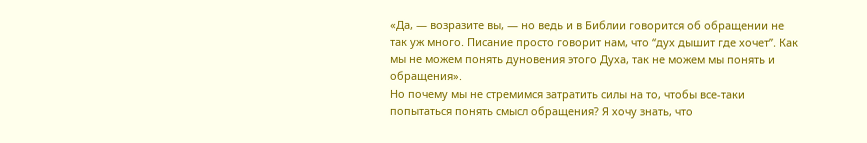«Да, — возразите вы, — но ведь и в Библии говорится об обращении не так уж много. Писание просто говорит нам, что “дух дышит где хочет”. Как мы не можем понять дуновения этого Духа, так не можем мы понять и обращения».
Но почему мы не стремимся затратить силы на то, чтобы все-таки попытаться понять смысл обращения? Я хочу знать, что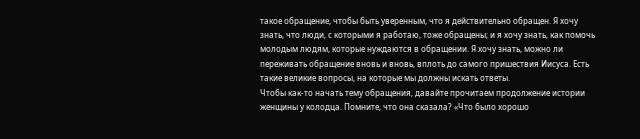такое обращение, чтобы быть уверенным, что я действительно обращен. Я хочу знать, что люди, с которыми я работаю, тоже обращены; и я хочу знать, как помочь молодым людям, которые нуждаются в обращении. Я хочу знать, можно ли переживать обращение вновь и вновь, вплоть до самого пришествия Иисуса. Есть такие великие вопросы, на которые мы должны искать ответы.
Чтобы как-то начать тему обращения, давайте прочитаем продолжение истории женщины у колодца. Помните, что она сказала? «Что было хорошо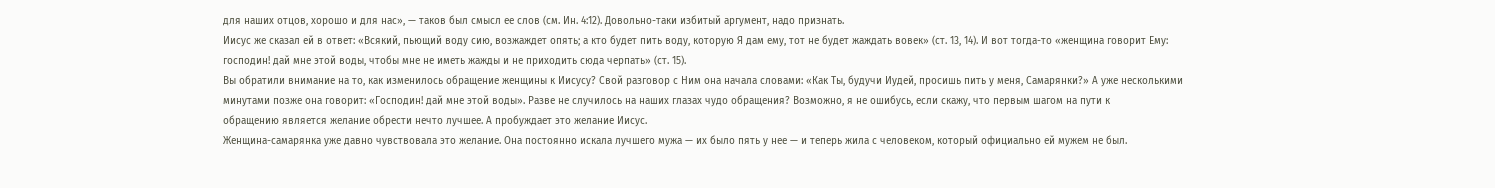для наших отцов, хорошо и для нас», — таков был смысл ее слов (см. Ин. 4:12). Довольно-таки избитый аргумент, надо признать.
Иисус же сказал ей в ответ: «Всякий, пьющий воду сию, возжаждет опять; а кто будет пить воду, которую Я дам ему, тот не будет жаждать вовек» (ст. 13, 14). И вот тогда-то «женщина говорит Ему: господин! дай мне этой воды, чтобы мне не иметь жажды и не приходить сюда черпать» (ст. 15).
Вы обратили внимание на то, как изменилось обращение женщины к Иисусу? Свой разговор с Ним она начала словами: «Как Ты, будучи Иудей, просишь пить у меня, Самарянки?» А уже несколькими минутами позже она говорит: «Господин! дай мне этой воды». Разве не случилось на наших глазах чудо обращения? Возможно, я не ошибусь, если скажу, что первым шагом на пути к
обращению является желание обрести нечто лучшее. А пробуждает это желание Иисус.
Женщина-самарянка уже давно чувствовала это желание. Она постоянно искала лучшего мужа — их было пять у нее — и теперь жила с человеком, который официально ей мужем не был.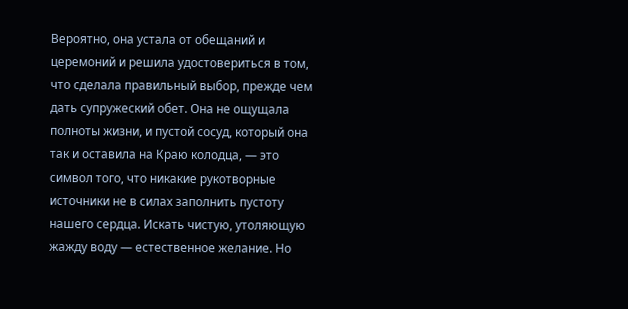Вероятно, она устала от обещаний и церемоний и решила удостовериться в том, что сделала правильный выбор, прежде чем дать супружеский обет. Она не ощущала полноты жизни, и пустой сосуд, который она так и оставила на Краю колодца, — это символ того, что никакие рукотворные источники не в силах заполнить пустоту нашего сердца. Искать чистую, утоляющую жажду воду — естественное желание. Но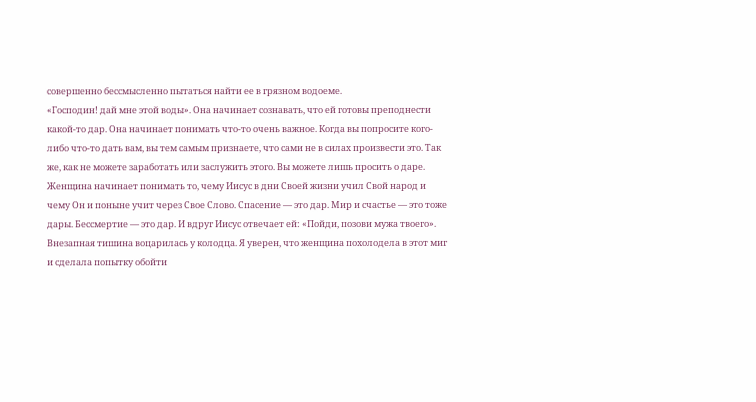совершенно бессмысленно пытаться найти ее в грязном водоеме.
«Господин! дай мне этой воды». Она начинает сознавать, что ей готовы преподнести какой-то дар. Она начинает понимать что-то очень важное. Когда вы попросите кого-либо что-то дать вам, вы тем самым признаете, что сами не в силах произвести это. Так же, как не можете заработать или заслужить этого. Вы можете лишь просить о даре. Женщина начинает понимать то, чему Иисус в дни Своей жизни учил Свой народ и чему Он и поныне учит через Свое Слово. Спасение — это дар. Мир и счастье — это тоже дары. Бессмертие — это дар. И вдруг Иисус отвечает ей: «Пойди, позови мужа твоего».
Внезапная тишина воцарилась у колодца. Я уверен, что женщина похолодела в этот миг и сделала попытку обойти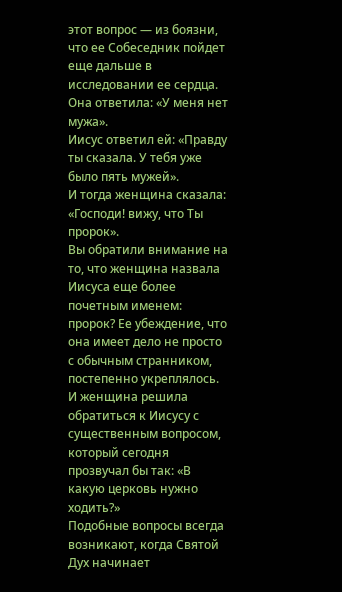этот вопрос — из боязни, что ее Собеседник пойдет еще дальше в исследовании ее сердца. Она ответила: «У меня нет мужа».
Иисус ответил ей: «Правду ты сказала. У тебя уже было пять мужей».
И тогда женщина сказала: «Господи! вижу, что Ты пророк».
Вы обратили внимание на то, что женщина назвала Иисуса еще более почетным именем: пророк? Ее убеждение, что она имеет дело не просто с обычным странником, постепенно укреплялось. И женщина решила обратиться к Иисусу с существенным вопросом, который сегодня прозвучал бы так: «В какую церковь нужно ходить?»
Подобные вопросы всегда возникают, когда Святой Дух начинает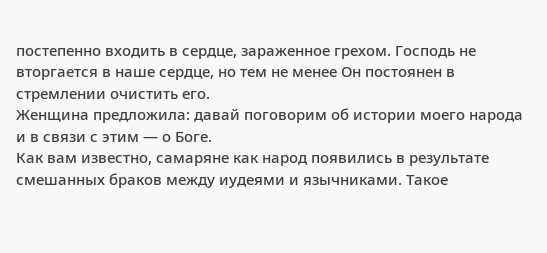постепенно входить в сердце, зараженное грехом. Господь не вторгается в наше сердце, но тем не менее Он постоянен в стремлении очистить его.
Женщина предложила: давай поговорим об истории моего народа и в связи с этим — о Боге.
Как вам известно, самаряне как народ появились в результате смешанных браков между иудеями и язычниками. Такое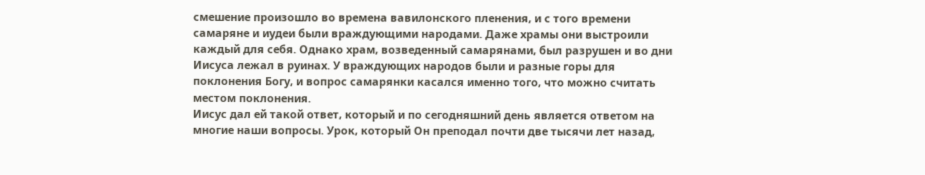смешение произошло во времена вавилонского пленения, и с того времени самаряне и иудеи были враждующими народами. Даже храмы они выстроили каждый для себя. Однако храм, возведенный самарянами, был разрушен и во дни Иисуса лежал в руинах. У враждующих народов были и разные горы для поклонения Богу, и вопрос самарянки касался именно того, что можно считать местом поклонения.
Иисус дал ей такой ответ, который и по сегодняшний день является ответом на многие наши вопросы. Урок, который Он преподал почти две тысячи лет назад,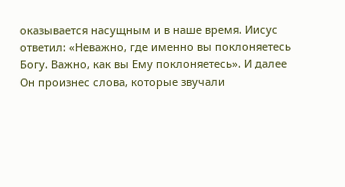оказывается насущным и в наше время. Иисус ответил: «Неважно, где именно вы поклоняетесь Богу. Важно, как вы Ему поклоняетесь». И далее Он произнес слова, которые звучали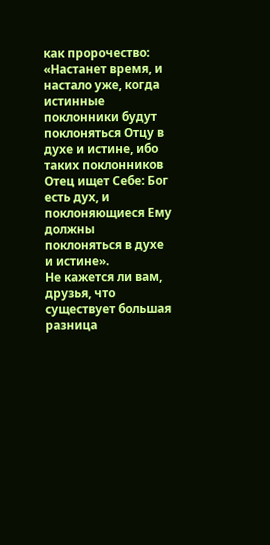как пророчество: «Настанет время, и настало уже, когда истинные поклонники будут поклоняться Отцу в духе и истине, ибо таких поклонников Отец ищет Себе: Бог есть дух, и поклоняющиеся Ему должны поклоняться в духе и истине».
Не кажется ли вам, друзья, что существует большая разница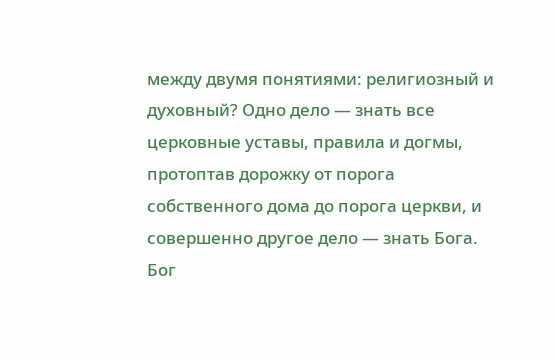между двумя понятиями: религиозный и духовный? Одно дело — знать все церковные уставы, правила и догмы, протоптав дорожку от порога собственного дома до порога церкви, и совершенно другое дело — знать Бога.
Бог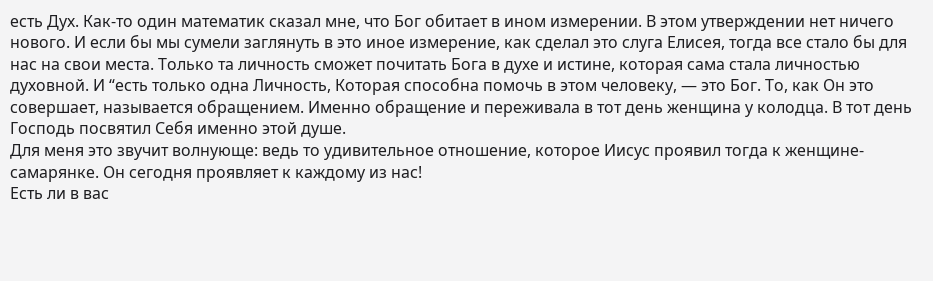есть Дух. Как-то один математик сказал мне, что Бог обитает в ином измерении. В этом утверждении нет ничего нового. И если бы мы сумели заглянуть в это иное измерение, как сделал это слуга Елисея, тогда все стало бы для нас на свои места. Только та личность сможет почитать Бога в духе и истине, которая сама стала личностью духовной. И “есть только одна Личность, Которая способна помочь в этом человеку, — это Бог. То, как Он это совершает, называется обращением. Именно обращение и переживала в тот день женщина у колодца. В тот день Господь посвятил Себя именно этой душе.
Для меня это звучит волнующе: ведь то удивительное отношение, которое Иисус проявил тогда к женщине-самарянке. Он сегодня проявляет к каждому из нас!
Есть ли в вас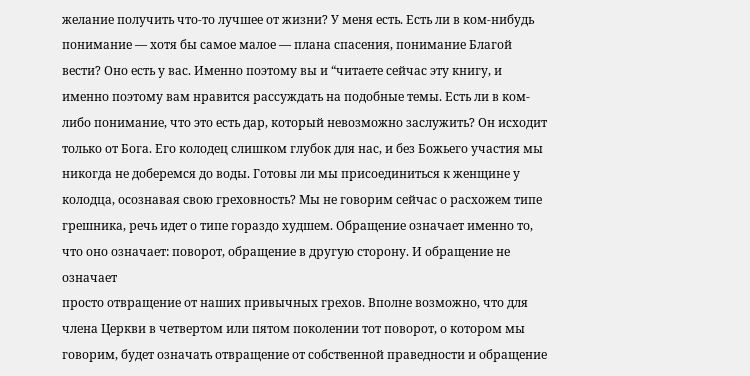желание получить что-то лучшее от жизни? У меня есть. Есть ли в ком-нибудь понимание — хотя бы самое малое — плана спасения, понимание Благой вести? Оно есть у вас. Именно поэтому вы и “читаете сейчас эту книгу, и именно поэтому вам нравится рассуждать на подобные темы. Есть ли в ком-либо понимание, что это есть дар, который невозможно заслужить? Он исходит только от Бога. Его колодец слишком глубок для нас, и без Божьего участия мы никогда не доберемся до воды. Готовы ли мы присоединиться к женщине у колодца, осознавая свою греховность? Мы не говорим сейчас о расхожем типе грешника, речь идет о типе гораздо худшем. Обращение означает именно то, что оно означает: поворот, обращение в другую сторону. И обращение не означает
просто отвращение от наших привычных грехов. Вполне возможно, что для члена Церкви в четвертом или пятом поколении тот поворот, о котором мы говорим, будет означать отвращение от собственной праведности и обращение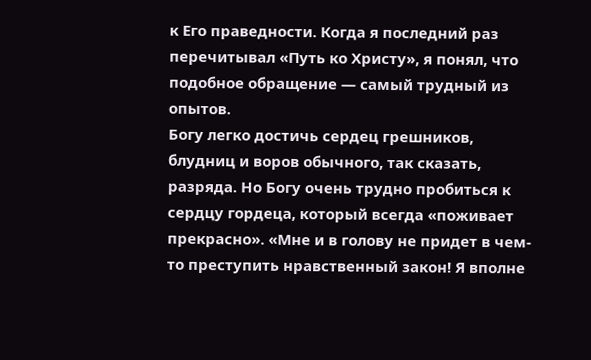к Его праведности. Когда я последний раз перечитывал «Путь ко Христу», я понял, что подобное обращение — самый трудный из опытов.
Богу легко достичь сердец грешников, блудниц и воров обычного, так сказать, разряда. Но Богу очень трудно пробиться к сердцу гордеца, который всегда «поживает прекрасно». «Мне и в голову не придет в чем-то преступить нравственный закон! Я вполне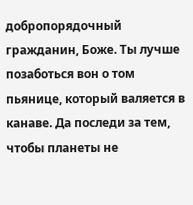добропорядочный гражданин, Боже. Ты лучше позаботься вон о том пьянице, который валяется в канаве. Да последи за тем, чтобы планеты не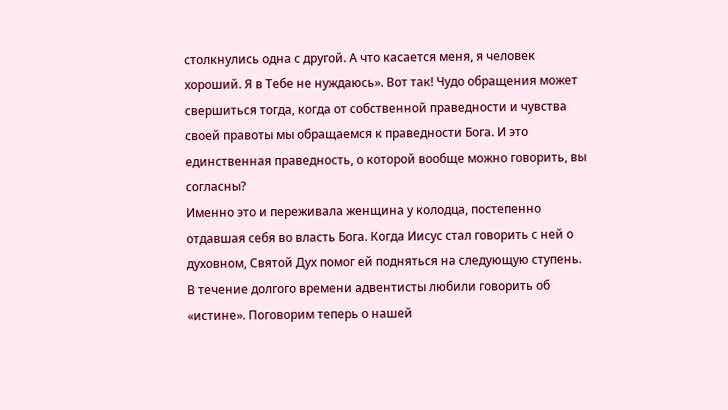столкнулись одна с другой. А что касается меня, я человек хороший. Я в Тебе не нуждаюсь». Вот так! Чудо обращения может свершиться тогда, когда от собственной праведности и чувства своей правоты мы обращаемся к праведности Бога. И это единственная праведность, о которой вообще можно говорить, вы согласны?
Именно это и переживала женщина у колодца, постепенно отдавшая себя во власть Бога. Когда Иисус стал говорить с ней о духовном, Святой Дух помог ей подняться на следующую ступень.
В течение долгого времени адвентисты любили говорить об «истине». Поговорим теперь о нашей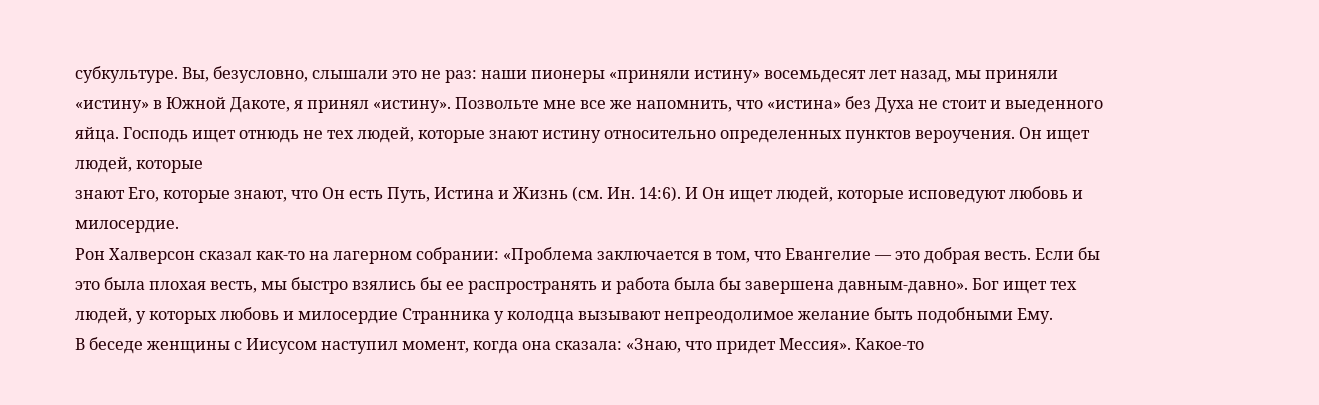субкультуре. Вы, безусловно, слышали это не раз: наши пионеры «приняли истину» восемьдесят лет назад, мы приняли «истину» в Южной Дакоте, я принял «истину». Позвольте мне все же напомнить, что «истина» без Духа не стоит и выеденного яйца. Господь ищет отнюдь не тех людей, которые знают истину относительно определенных пунктов вероучения. Он ищет людей, которые
знают Его, которые знают, что Он есть Путь, Истина и Жизнь (см. Ин. 14:6). И Он ищет людей, которые исповедуют любовь и милосердие.
Рон Халверсон сказал как-то на лагерном собрании: «Проблема заключается в том, что Евангелие — это добрая весть. Если бы это была плохая весть, мы быстро взялись бы ее распространять и работа была бы завершена давным-давно». Бог ищет тех людей, у которых любовь и милосердие Странника у колодца вызывают непреодолимое желание быть подобными Ему.
В беседе женщины с Иисусом наступил момент, когда она сказала: «Знаю, что придет Мессия». Какое-то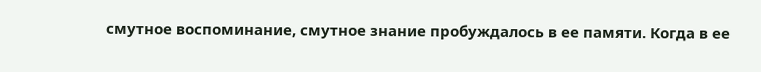смутное воспоминание, смутное знание пробуждалось в ее памяти. Когда в ее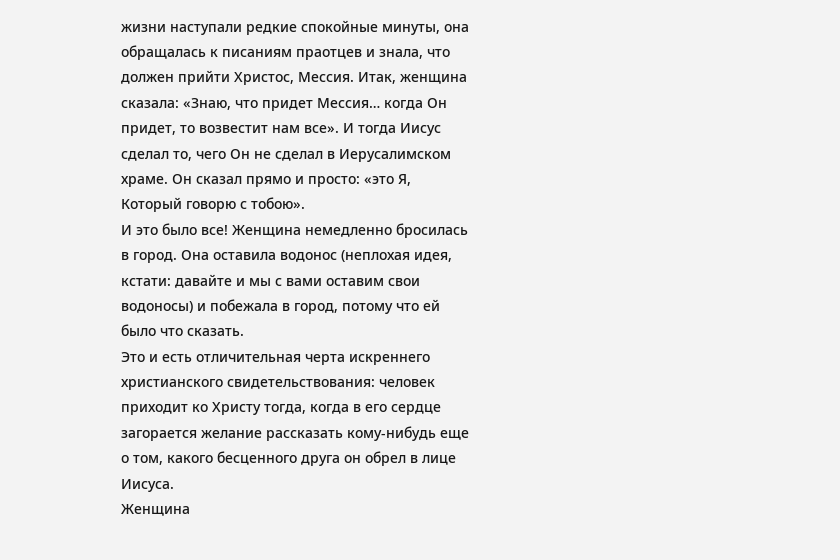жизни наступали редкие спокойные минуты, она обращалась к писаниям праотцев и знала, что должен прийти Христос, Мессия. Итак, женщина сказала: «Знаю, что придет Мессия… когда Он придет, то возвестит нам все». И тогда Иисус сделал то, чего Он не сделал в Иерусалимском храме. Он сказал прямо и просто: «это Я, Который говорю с тобою».
И это было все! Женщина немедленно бросилась в город. Она оставила водонос (неплохая идея, кстати: давайте и мы с вами оставим свои водоносы) и побежала в город, потому что ей было что сказать.
Это и есть отличительная черта искреннего христианского свидетельствования: человек приходит ко Христу тогда, когда в его сердце загорается желание рассказать кому-нибудь еще о том, какого бесценного друга он обрел в лице Иисуса.
Женщина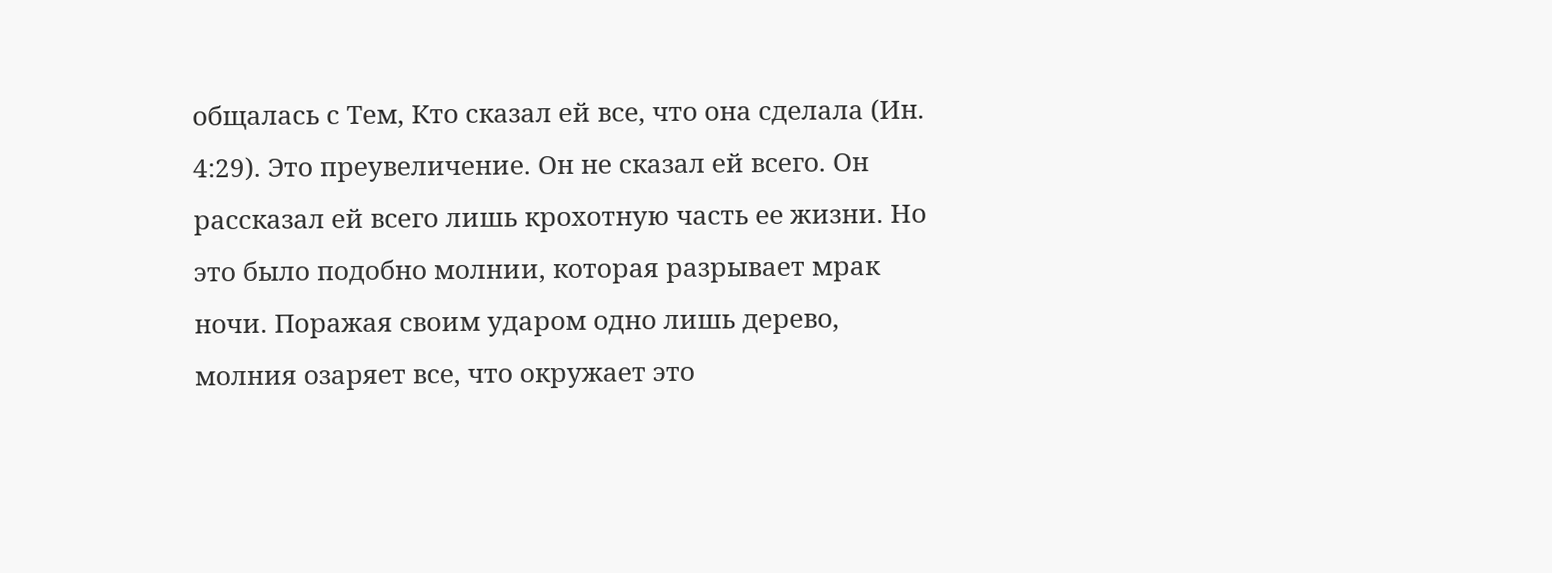общалась с Тем, Кто сказал ей все, что она сделала (Ин. 4:29). Это преувеличение. Он не сказал ей всего. Он рассказал ей всего лишь крохотную часть ее жизни. Но это было подобно молнии, которая разрывает мрак ночи. Поражая своим ударом одно лишь дерево,
молния озаряет все, что окружает это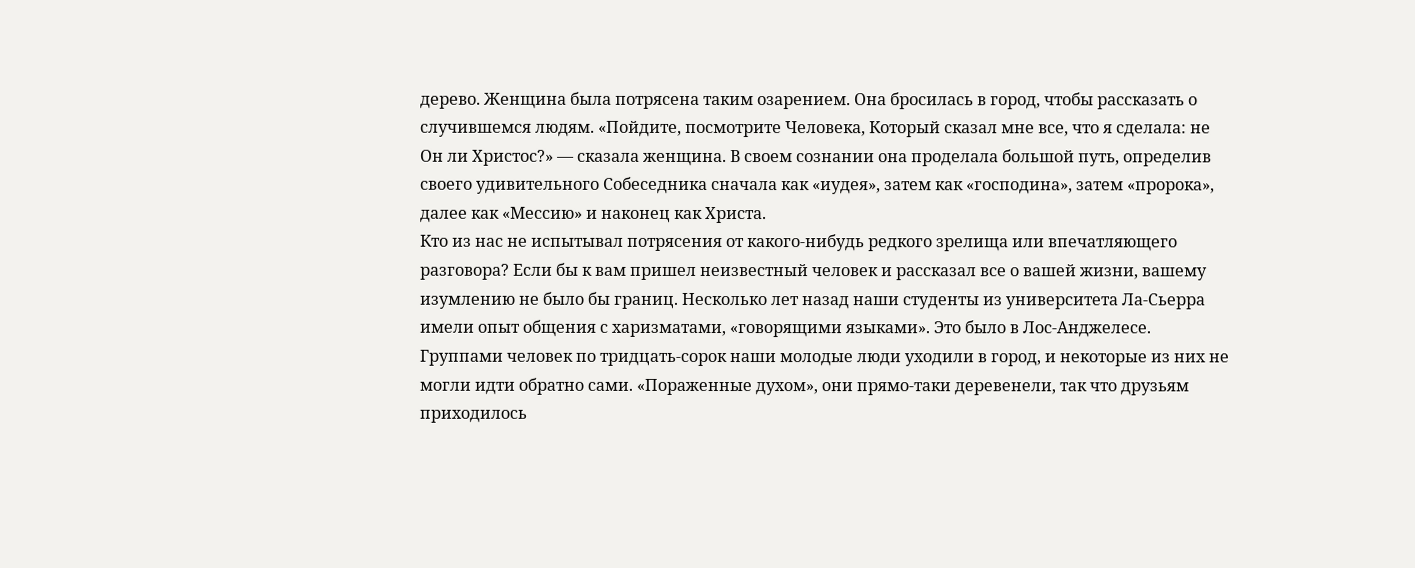дерево. Женщина была потрясена таким озарением. Она бросилась в город, чтобы рассказать о случившемся людям. «Пойдите, посмотрите Человека, Который сказал мне все, что я сделала: не Он ли Христос?» — сказала женщина. В своем сознании она проделала большой путь, определив своего удивительного Собеседника сначала как «иудея», затем как «господина», затем «пророка», далее как «Мессию» и наконец как Христа.
Кто из нас не испытывал потрясения от какого-нибудь редкого зрелища или впечатляющего разговора? Если бы к вам пришел неизвестный человек и рассказал все о вашей жизни, вашему изумлению не было бы границ. Несколько лет назад наши студенты из университета Ла-Сьерра имели опыт общения с харизматами, «говорящими языками». Это было в Лос-Анджелесе. Группами человек по тридцать-сорок наши молодые люди уходили в город, и некоторые из них не могли идти обратно сами. «Пораженные духом», они прямо-таки деревенели, так что друзьям приходилось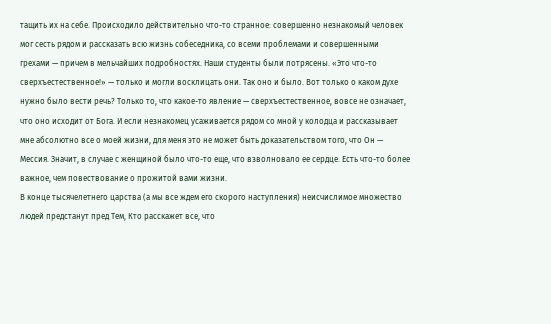тащить их на себе. Происходило действительно что-то странное: совершенно незнакомый человек мог сесть рядом и рассказать всю жизнь собеседника, со всеми проблемами и совершенными грехами — причем в мельчайших подробностях. Наши студенты были потрясены. «Это что-то сверхъестественное!» — только и могли восклицать они. Так оно и было. Вот только о каком духе нужно было вести речь? Только то, что какое-то явление — сверхъестественное, вовсе не означает, что оно исходит от Бога. И если незнакомец усаживается рядом со мной у колодца и рассказывает мне абсолютно все о моей жизни, для меня это не может быть доказательством того, что Он — Мессия. Значит, в случае с женщиной было что-то еще, что взволновало ее сердце. Есть что-то более важное, чем повествование о прожитой вами жизни.
В конце тысячелетнего царства (а мы все ждем его скорого наступления) неисчислимое множество людей предстанут пред Тем, Кто расскажет все, что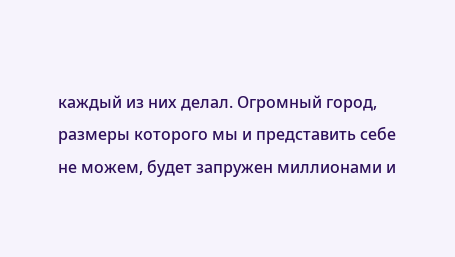каждый из них делал. Огромный город, размеры которого мы и представить себе не можем, будет запружен миллионами и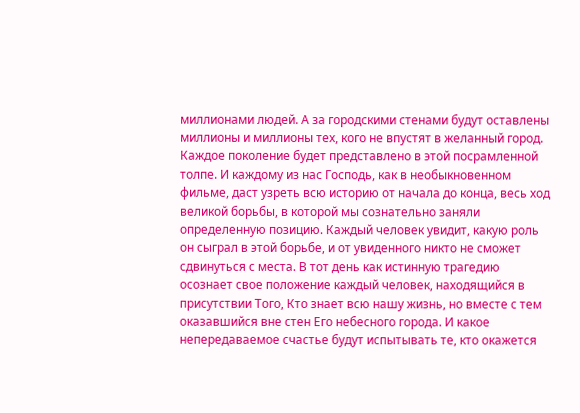миллионами людей. А за городскими стенами будут оставлены миллионы и миллионы тех, кого не впустят в желанный город. Каждое поколение будет представлено в этой посрамленной толпе. И каждому из нас Господь, как в необыкновенном фильме, даст узреть всю историю от начала до конца, весь ход великой борьбы, в которой мы сознательно заняли определенную позицию. Каждый человек увидит, какую роль он сыграл в этой борьбе, и от увиденного никто не сможет сдвинуться с места. В тот день как истинную трагедию осознает свое положение каждый человек, находящийся в присутствии Того, Кто знает всю нашу жизнь, но вместе с тем оказавшийся вне стен Его небесного города. И какое непередаваемое счастье будут испытывать те, кто окажется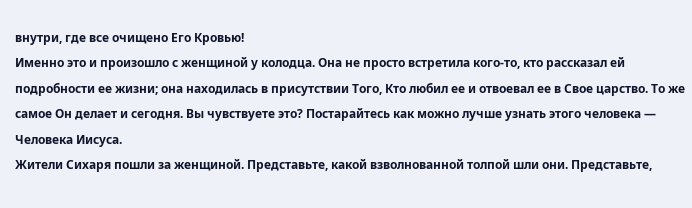внутри, где все очищено Его Кровью!
Именно это и произошло с женщиной у колодца. Она не просто встретила кого-то, кто рассказал ей подробности ее жизни; она находилась в присутствии Того, Кто любил ее и отвоевал ее в Свое царство. То же самое Он делает и сегодня. Вы чувствуете это? Постарайтесь как можно лучше узнать этого человека — Человека Иисуса.
Жители Сихаря пошли за женщиной. Представьте, какой взволнованной толпой шли они. Представьте,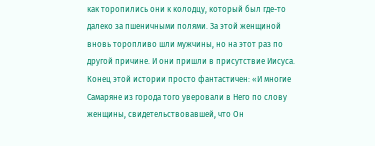как торопились они к колодцу, который был где-то далеко за пшеничными полями. За этой женщиной вновь торопливо шли мужчины, но на этот раз по другой причине. И они пришли в присутствие Иисуса. Конец этой истории просто фантастичен: «И многие Самаряне из города того уверовали в Него по слову женщины, свидетельствовавшей, что Он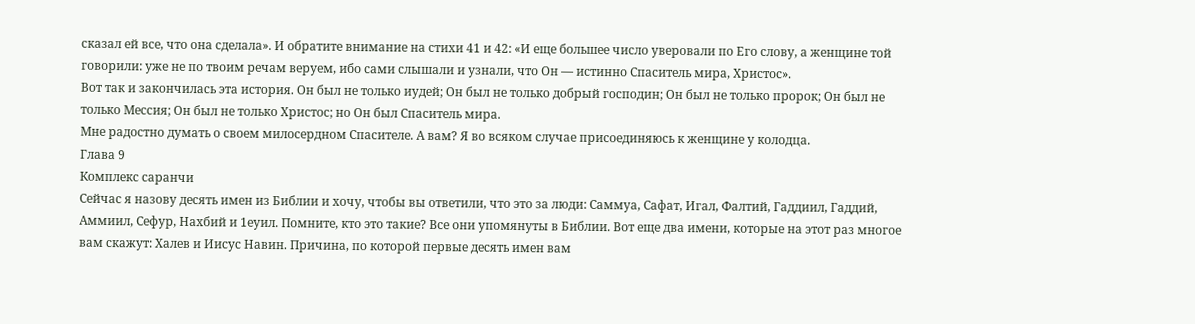сказал ей все, что она сделала». И обратите внимание на стихи 41 и 42: «И еще большее число уверовали по Его слову, а женщине той говорили: уже не по твоим речам веруем, ибо сами слышали и узнали, что Он — истинно Спаситель мира, Христос».
Вот так и закончилась эта история. Он был не только иудей; Он был не только добрый господин; Он был не только пророк; Он был не только Мессия; Он был не только Христос; но Он был Спаситель мира.
Мне радостно думать о своем милосердном Спасителе. А вам? Я во всяком случае присоединяюсь к женщине у колодца.
Глава 9
Комплекс саранчи
Сейчас я назову десять имен из Библии и хочу, чтобы вы ответили, что это за люди: Саммуа, Сафат, Игал, Фалтий, Гаддиил, Гаддий, Аммиил, Сефур, Нахбий и 1еуил. Помните, кто это такие? Все они упомянуты в Библии. Вот еще два имени, которые на этот раз многое вам скажут: Халев и Иисус Навин. Причина, по которой первые десять имен вам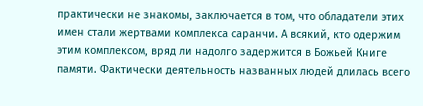практически не знакомы, заключается в том, что обладатели этих имен стали жертвами комплекса саранчи. А всякий, кто одержим этим комплексом, вряд ли надолго задержится в Божьей Книге памяти. Фактически деятельность названных людей длилась всего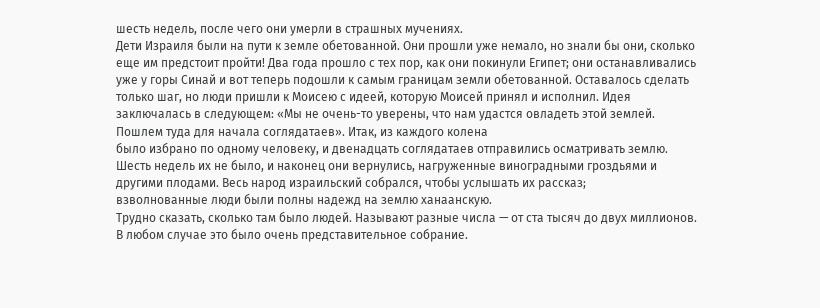шесть недель, после чего они умерли в страшных мучениях.
Дети Израиля были на пути к земле обетованной. Они прошли уже немало, но знали бы они, сколько еще им предстоит пройти! Два года прошло с тех пор, как они покинули Египет; они останавливались уже у горы Синай и вот теперь подошли к самым границам земли обетованной. Оставалось сделать только шаг, но люди пришли к Моисею с идеей, которую Моисей принял и исполнил. Идея заключалась в следующем: «Мы не очень-то уверены, что нам удастся овладеть этой землей. Пошлем туда для начала соглядатаев». Итак, из каждого колена
было избрано по одному человеку, и двенадцать соглядатаев отправились осматривать землю. Шесть недель их не было, и наконец они вернулись, нагруженные виноградными гроздьями и другими плодами. Весь народ израильский собрался, чтобы услышать их рассказ;
взволнованные люди были полны надежд на землю ханаанскую.
Трудно сказать, сколько там было людей. Называют разные числа — от ста тысяч до двух миллионов. В любом случае это было очень представительное собрание.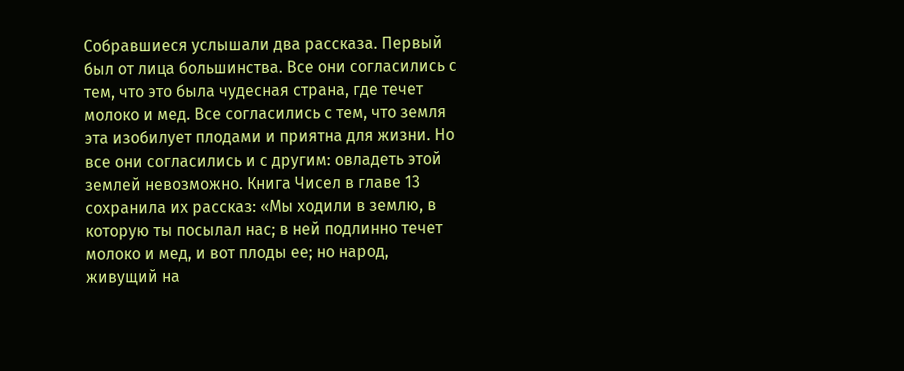Собравшиеся услышали два рассказа. Первый был от лица большинства. Все они согласились с тем, что это была чудесная страна, где течет молоко и мед. Все согласились с тем, что земля эта изобилует плодами и приятна для жизни. Но все они согласились и с другим: овладеть этой землей невозможно. Книга Чисел в главе 13 сохранила их рассказ: «Мы ходили в землю, в которую ты посылал нас; в ней подлинно течет молоко и мед, и вот плоды ее; но народ, живущий на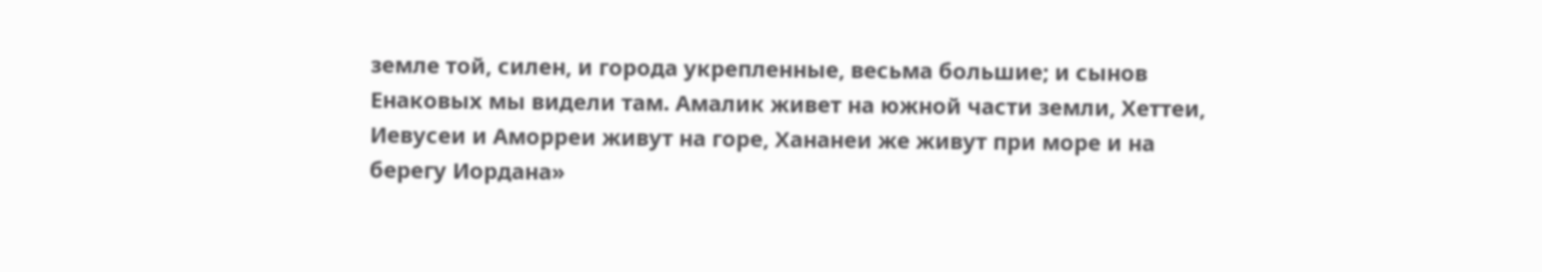земле той, силен, и города укрепленные, весьма большие; и сынов Енаковых мы видели там. Амалик живет на южной части земли, Хеттеи, Иевусеи и Аморреи живут на горе, Хананеи же живут при море и на берегу Иордана»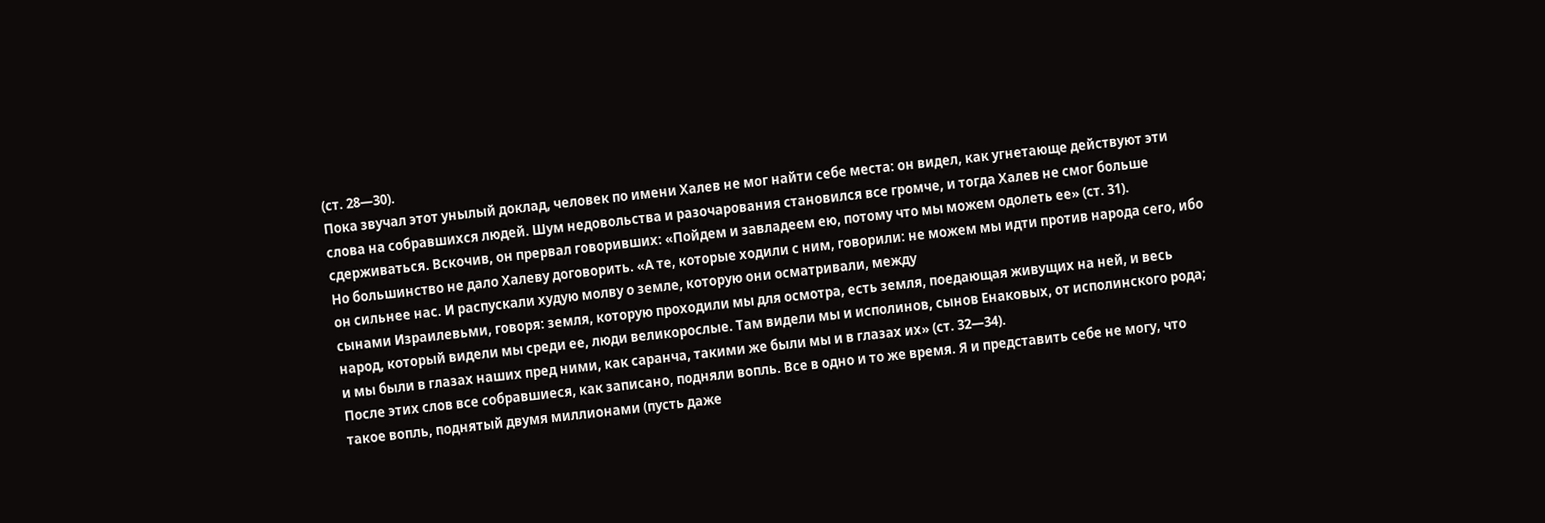(ст. 28—30).
Пока звучал этот унылый доклад, человек по имени Халев не мог найти себе места: он видел, как угнетающе действуют эти слова на собравшихся людей. Шум недовольства и разочарования становился все громче, и тогда Халев не смог больше сдерживаться. Вскочив, он прервал говоривших: «Пойдем и завладеем ею, потому что мы можем одолеть ее» (ст. 31).
Но большинство не дало Халеву договорить. «А те, которые ходили с ним, говорили: не можем мы идти против народа сего, ибо он сильнее нас. И распускали худую молву о земле, которую они осматривали, между
сынами Израилевьми, говоря: земля, которую проходили мы для осмотра, есть земля, поедающая живущих на ней, и весь народ, который видели мы среди ее, люди великорослые. Там видели мы и исполинов, сынов Енаковых, от исполинского рода; и мы были в глазах наших пред ними, как саранча, такими же были мы и в глазах их» (ст. 32—34).
После этих слов все собравшиеся, как записано, подняли вопль. Все в одно и то же время. Я и представить себе не могу, что такое вопль, поднятый двумя миллионами (пусть даже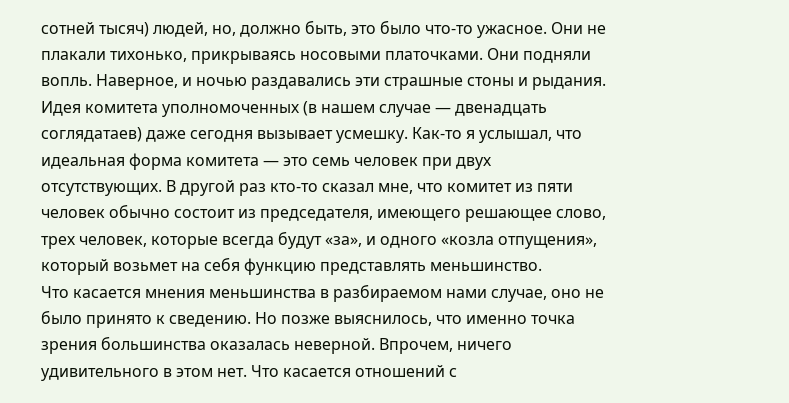сотней тысяч) людей, но, должно быть, это было что-то ужасное. Они не плакали тихонько, прикрываясь носовыми платочками. Они подняли вопль. Наверное, и ночью раздавались эти страшные стоны и рыдания.
Идея комитета уполномоченных (в нашем случае — двенадцать соглядатаев) даже сегодня вызывает усмешку. Как-то я услышал, что идеальная форма комитета — это семь человек при двух отсутствующих. В другой раз кто-то сказал мне, что комитет из пяти человек обычно состоит из председателя, имеющего решающее слово, трех человек, которые всегда будут «за», и одного «козла отпущения», который возьмет на себя функцию представлять меньшинство.
Что касается мнения меньшинства в разбираемом нами случае, оно не было принято к сведению. Но позже выяснилось, что именно точка зрения большинства оказалась неверной. Впрочем, ничего удивительного в этом нет. Что касается отношений с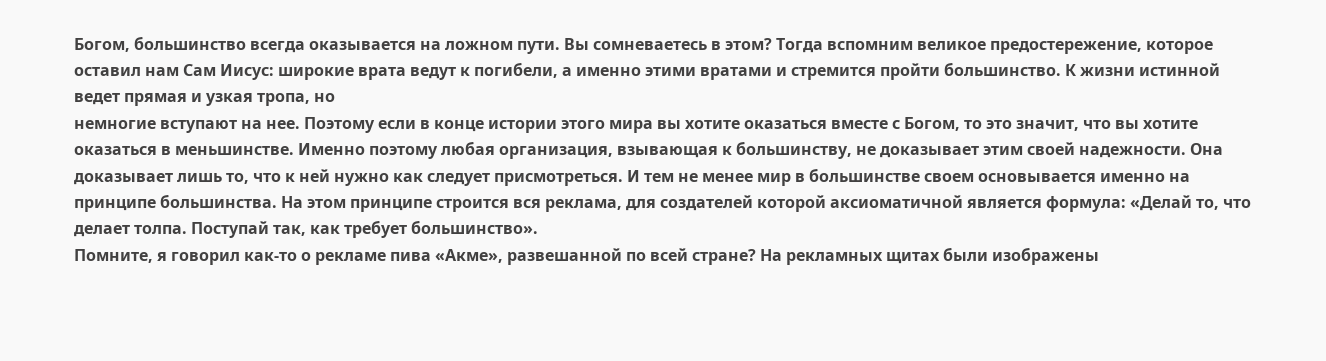Богом, большинство всегда оказывается на ложном пути. Вы сомневаетесь в этом? Тогда вспомним великое предостережение, которое оставил нам Сам Иисус: широкие врата ведут к погибели, а именно этими вратами и стремится пройти большинство. К жизни истинной ведет прямая и узкая тропа, но
немногие вступают на нее. Поэтому если в конце истории этого мира вы хотите оказаться вместе с Богом, то это значит, что вы хотите оказаться в меньшинстве. Именно поэтому любая организация, взывающая к большинству, не доказывает этим своей надежности. Она доказывает лишь то, что к ней нужно как следует присмотреться. И тем не менее мир в большинстве своем основывается именно на принципе большинства. На этом принципе строится вся реклама, для создателей которой аксиоматичной является формула: «Делай то, что делает толпа. Поступай так, как требует большинство».
Помните, я говорил как-то о рекламе пива «Акме», развешанной по всей стране? На рекламных щитах были изображены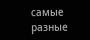самые разные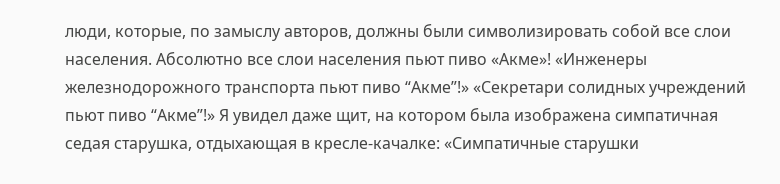люди, которые, по замыслу авторов, должны были символизировать собой все слои населения. Абсолютно все слои населения пьют пиво «Акме»! «Инженеры железнодорожного транспорта пьют пиво “Акме”!» «Секретари солидных учреждений пьют пиво “Акме”!» Я увидел даже щит, на котором была изображена симпатичная седая старушка, отдыхающая в кресле-качалке: «Симпатичные старушки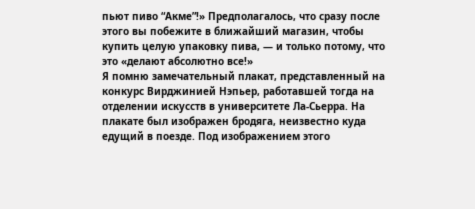пьют пиво “Акме”!» Предполагалось, что сразу после этого вы побежите в ближайший магазин, чтобы купить целую упаковку пива, — и только потому, что это «делают абсолютно все!»
Я помню замечательный плакат, представленный на конкурс Вирджинией Нэпьер, работавшей тогда на отделении искусств в университете Ла-Сьерра. На плакате был изображен бродяга, неизвестно куда едущий в поезде. Под изображением этого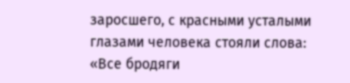заросшего, с красными усталыми глазами человека стояли слова: «Все бродяги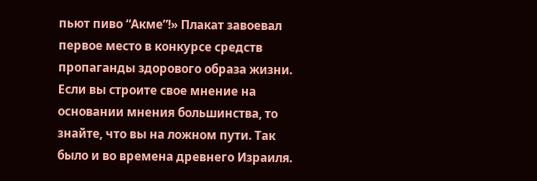пьют пиво “Акме”!» Плакат завоевал первое место в конкурсе средств пропаганды здорового образа жизни.
Если вы строите свое мнение на основании мнения большинства, то знайте, что вы на ложном пути. Так
было и во времена древнего Израиля.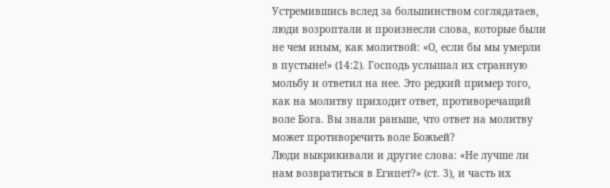Устремившись вслед за большинством соглядатаев, люди возроптали и произнесли слова, которые были не чем иным, как молитвой: «О, если бы мы умерли в пустыне!» (14:2). Господь услышал их странную мольбу и ответил на нее. Это редкий пример того, как на молитву приходит ответ, противоречащий воле Бога. Вы знали раньше, что ответ на молитву может противоречить воле Божьей?
Люди выкрикивали и другие слова: «Не лучше ли нам возвратиться в Египет?» (ст. 3), и часть их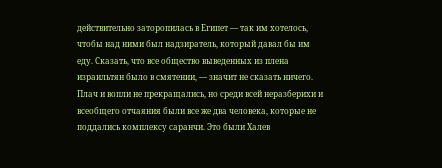действительно заторопилась в Египет — так им хотелось, чтобы над ними был надзиратель, который давал бы им еду. Сказать, что все общество выведенных из плена израильтян было в смятении, — значит не сказать ничего. Плач и вопли не прекращались, но среди всей неразберихи и всеобщего отчаяния были все же два человека, которые не поддались комплексу саранчи. Это были Халев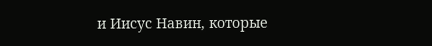и Иисус Навин, которые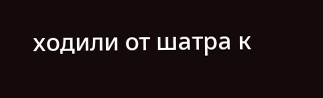ходили от шатра к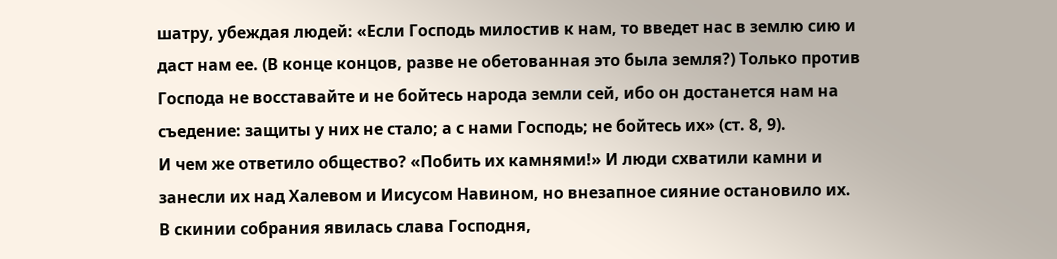шатру, убеждая людей: «Если Господь милостив к нам, то введет нас в землю сию и даст нам ее. (В конце концов, разве не обетованная это была земля?) Только против Господа не восставайте и не бойтесь народа земли сей, ибо он достанется нам на съедение: защиты у них не стало; а с нами Господь; не бойтесь их» (ст. 8, 9).
И чем же ответило общество? «Побить их камнями!» И люди схватили камни и занесли их над Халевом и Иисусом Навином, но внезапное сияние остановило их. В скинии собрания явилась слава Господня,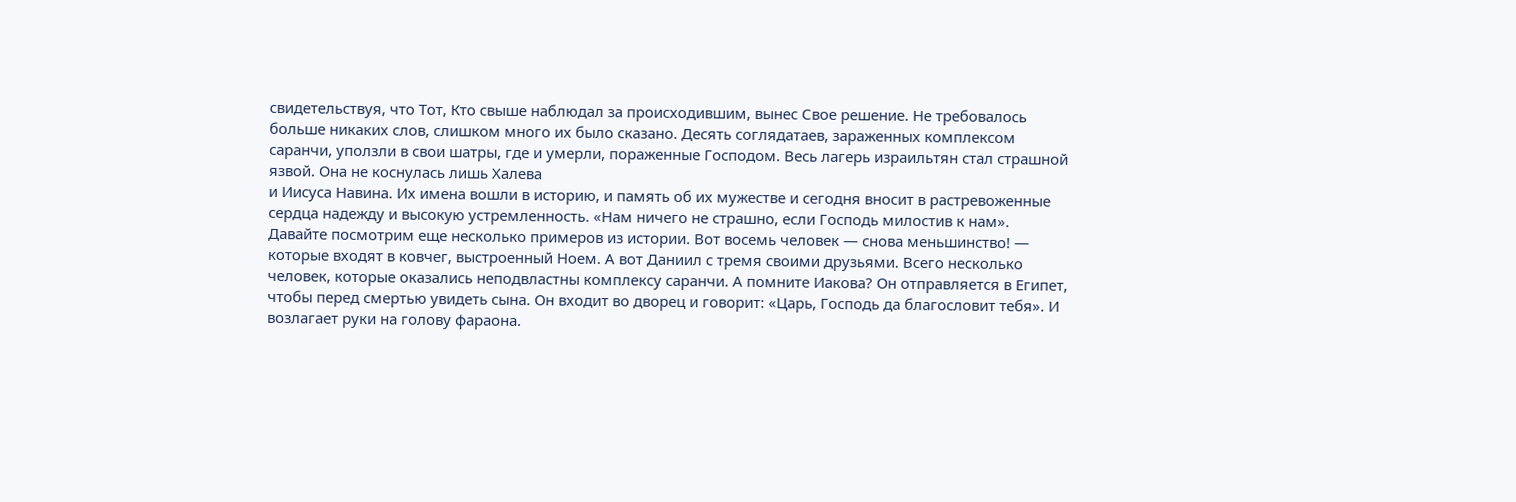свидетельствуя, что Тот, Кто свыше наблюдал за происходившим, вынес Свое решение. Не требовалось больше никаких слов, слишком много их было сказано. Десять соглядатаев, зараженных комплексом саранчи, уползли в свои шатры, где и умерли, пораженные Господом. Весь лагерь израильтян стал страшной язвой. Она не коснулась лишь Халева
и Иисуса Навина. Их имена вошли в историю, и память об их мужестве и сегодня вносит в растревоженные сердца надежду и высокую устремленность. «Нам ничего не страшно, если Господь милостив к нам».
Давайте посмотрим еще несколько примеров из истории. Вот восемь человек — снова меньшинство! — которые входят в ковчег, выстроенный Ноем. А вот Даниил с тремя своими друзьями. Всего несколько человек, которые оказались неподвластны комплексу саранчи. А помните Иакова? Он отправляется в Египет, чтобы перед смертью увидеть сына. Он входит во дворец и говорит: «Царь, Господь да благословит тебя». И возлагает руки на голову фараона.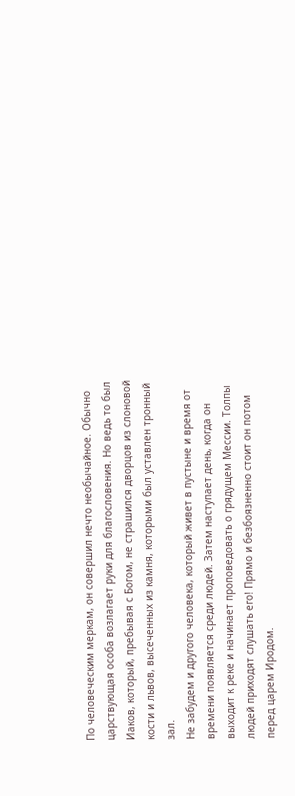По человеческим меркам, он совершил нечто необычайное. Обычно царствующая особа возлагает руки для благословения. Но ведь то был Иаков, который, пребывая с Богом, не страшился дворцов из слоновой кости и львов, высеченных из камня, которыми был уставлен тронный зал.
Не забудем и другого человека, который живет в пустыне и время от времени появляется среди людей. Затем наступает день, когда он выходит к реке и начинает проповедовать о грядущем Мессии. Толпы людей приходят слушать его! Прямо и безбоязненно стоит он потом перед царем Иродом.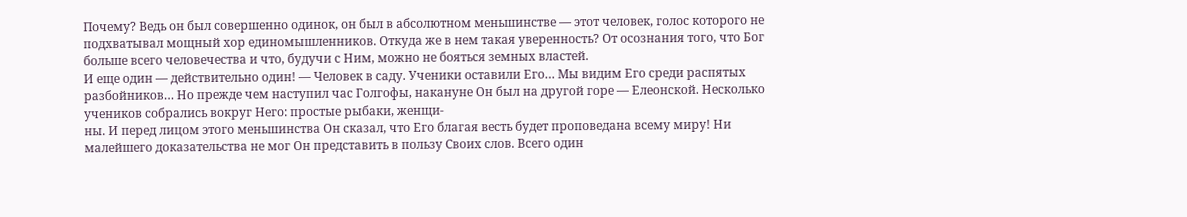Почему? Ведь он был совершенно одинок, он был в абсолютном меньшинстве — этот человек, голос которого не подхватывал мощный хор единомышленников. Откуда же в нем такая уверенность? От осознания того, что Бог больше всего человечества и что, будучи с Ним, можно не бояться земных властей.
И еще один — действительно один! — Человек в саду. Ученики оставили Его… Мы видим Его среди распятых разбойников… Но прежде чем наступил час Голгофы, накануне Он был на другой горе — Елеонской. Несколько учеников собрались вокруг Него: простые рыбаки, женщи-
ны. И перед лицом этого меньшинства Он сказал, что Его благая весть будет проповедана всему миру! Ни малейшего доказательства не мог Он представить в пользу Своих слов. Всего один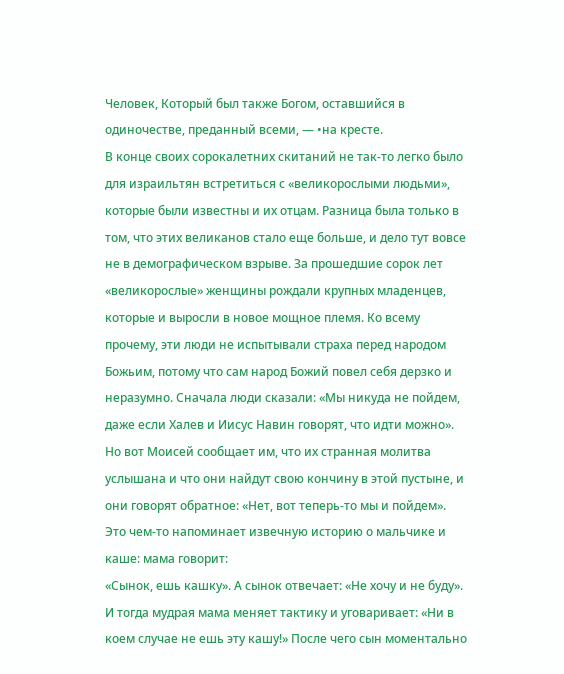Человек, Который был также Богом, оставшийся в одиночестве, преданный всеми, — •на кресте.
В конце своих сорокалетних скитаний не так-то легко было для израильтян встретиться с «великорослыми людьми», которые были известны и их отцам. Разница была только в том, что этих великанов стало еще больше, и дело тут вовсе не в демографическом взрыве. За прошедшие сорок лет «великорослые» женщины рождали крупных младенцев, которые и выросли в новое мощное племя. Ко всему прочему, эти люди не испытывали страха перед народом Божьим, потому что сам народ Божий повел себя дерзко и неразумно. Сначала люди сказали: «Мы никуда не пойдем, даже если Халев и Иисус Навин говорят, что идти можно». Но вот Моисей сообщает им, что их странная молитва услышана и что они найдут свою кончину в этой пустыне, и они говорят обратное: «Нет, вот теперь-то мы и пойдем». Это чем-то напоминает извечную историю о мальчике и каше: мама говорит:
«Сынок, ешь кашку». А сынок отвечает: «Не хочу и не буду». И тогда мудрая мама меняет тактику и уговаривает: «Ни в коем случае не ешь эту кашу!» После чего сын моментально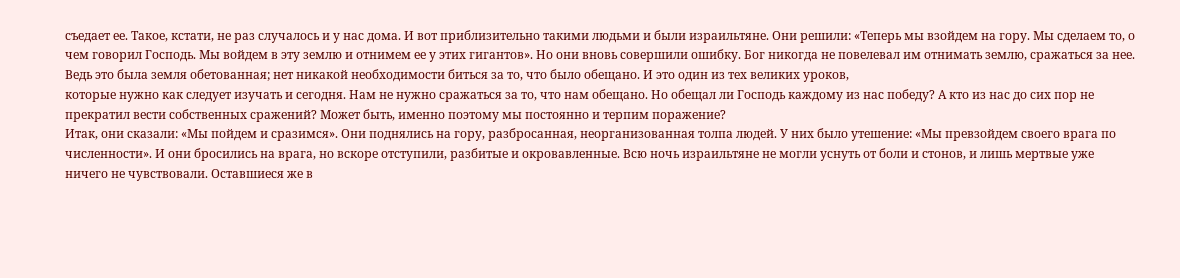съедает ее. Такое, кстати, не раз случалось и у нас дома. И вот приблизительно такими людьми и были израильтяне. Они решили: «Теперь мы взойдем на гору. Мы сделаем то, о чем говорил Господь. Мы войдем в эту землю и отнимем ее у этих гигантов». Но они вновь совершили ошибку. Бог никогда не повелевал им отнимать землю, сражаться за нее. Ведь это была земля обетованная; нет никакой необходимости биться за то, что было обещано. И это один из тех великих уроков,
которые нужно как следует изучать и сегодня. Нам не нужно сражаться за то, что нам обещано. Но обещал ли Господь каждому из нас победу? А кто из нас до сих пор не прекратил вести собственных сражений? Может быть, именно поэтому мы постоянно и терпим поражение?
Итак, они сказали: «Мы пойдем и сразимся». Они поднялись на гору, разбросанная, неорганизованная толпа людей. У них было утешение: «Мы превзойдем своего врага по численности». И они бросились на врага, но вскоре отступили, разбитые и окровавленные. Всю ночь израильтяне не могли уснуть от боли и стонов, и лишь мертвые уже ничего не чувствовали. Оставшиеся же в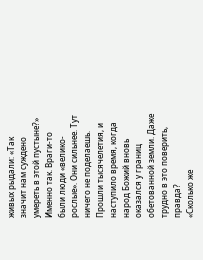живых рыдали: «Так значит нам суждено умереть в этой пустыне?» Именно так. Враги-то были люди «велико-рослые». Они сильнее. Тут ничего не поделаешь.
Прошли тысячелетия, и наступило время, когда народ Божий вновь оказался у границ обетованной земли. Даже трудно в это поверить, правда?
«Сколько же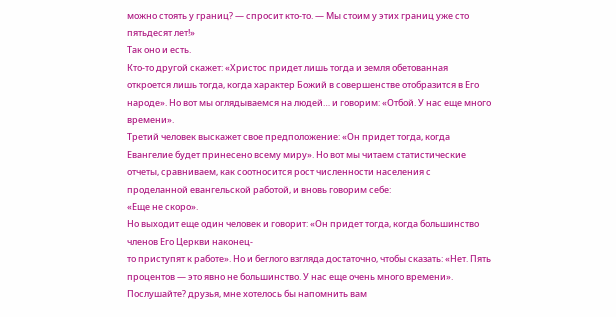можно стоять у границ? — спросит кто-то. — Мы стоим у этих границ уже сто пятьдесят лет!»
Так оно и есть.
Кто-то другой скажет: «Христос придет лишь тогда и земля обетованная откроется лишь тогда, когда характер Божий в совершенстве отобразится в Его народе». Но вот мы оглядываемся на людей… и говорим: «Отбой. У нас еще много времени».
Третий человек выскажет свое предположение: «Он придет тогда, когда Евангелие будет принесено всему миру». Но вот мы читаем статистические отчеты, сравниваем, как соотносится рост численности населения с проделанной евангельской работой, и вновь говорим себе:
«Еще не скоро».
Но выходит еще один человек и говорит: «Он придет тогда, когда большинство членов Его Церкви наконец-
то приступят к работе». Но и беглого взгляда достаточно, чтобы сказать: «Нет. Пять процентов — это явно не большинство. У нас еще очень много времени».
Послушайте? друзья, мне хотелось бы напомнить вам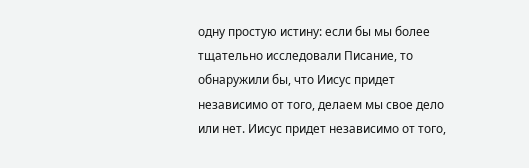одну простую истину: если бы мы более тщательно исследовали Писание, то обнаружили бы, что Иисус придет независимо от того, делаем мы свое дело или нет. Иисус придет независимо от того,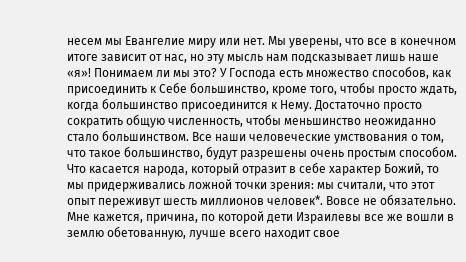несем мы Евангелие миру или нет. Мы уверены, что все в конечном итоге зависит от нас, но эту мысль нам подсказывает лишь наше «я»! Понимаем ли мы это? У Господа есть множество способов, как присоединить к Себе большинство, кроме того, чтобы просто ждать, когда большинство присоединится к Нему. Достаточно просто сократить общую численность, чтобы меньшинство неожиданно стало большинством. Все наши человеческие умствования о том, что такое большинство, будут разрешены очень простым способом.
Что касается народа, который отразит в себе характер Божий, то мы придерживались ложной точки зрения: мы считали, что этот опыт переживут шесть миллионов человек*. Вовсе не обязательно. Мне кажется, причина, по которой дети Израилевы все же вошли в землю обетованную, лучше всего находит свое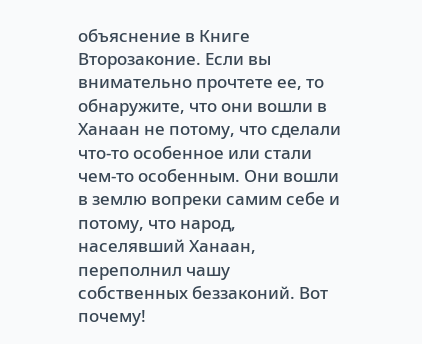объяснение в Книге Второзаконие. Если вы внимательно прочтете ее, то обнаружите, что они вошли в Ханаан не потому, что сделали что-то особенное или стали чем-то особенным. Они вошли в землю вопреки самим себе и потому, что народ, населявший Ханаан, переполнил чашу собственных беззаконий. Вот почему!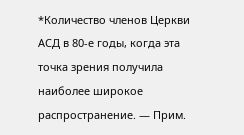*Количество членов Церкви АСД в 80-е годы, когда эта точка зрения получила наиболее широкое распространение. — Прим.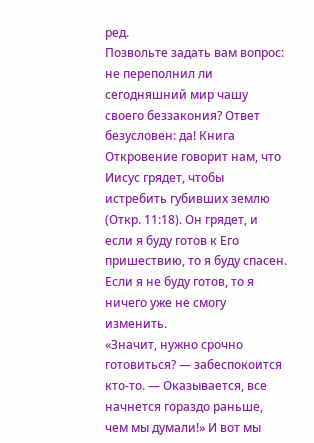ред.
Позвольте задать вам вопрос: не переполнил ли сегодняшний мир чашу своего беззакония? Ответ безусловен: да! Книга Откровение говорит нам, что Иисус грядет, чтобы истребить губивших землю (Откр. 11:18). Он грядет, и если я буду готов к Его пришествию, то я буду спасен. Если я не буду готов, то я ничего уже не смогу изменить.
«Значит, нужно срочно готовиться? — забеспокоится кто-то. — Оказывается, все начнется гораздо раньше, чем мы думали!» И вот мы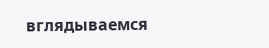вглядываемся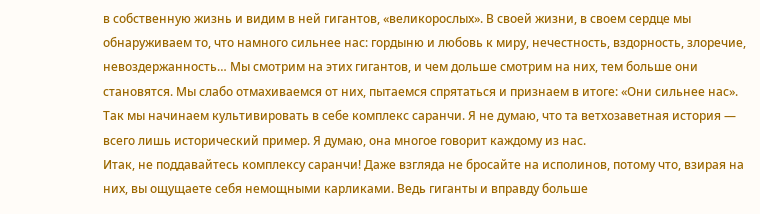в собственную жизнь и видим в ней гигантов, «великорослых». В своей жизни, в своем сердце мы обнаруживаем то, что намного сильнее нас: гордыню и любовь к миру, нечестность, вздорность, злоречие, невоздержанность… Мы смотрим на этих гигантов, и чем дольше смотрим на них, тем больше они становятся. Мы слабо отмахиваемся от них, пытаемся спрятаться и признаем в итоге: «Они сильнее нас». Так мы начинаем культивировать в себе комплекс саранчи. Я не думаю, что та ветхозаветная история — всего лишь исторический пример. Я думаю, она многое говорит каждому из нас.
Итак, не поддавайтесь комплексу саранчи! Даже взгляда не бросайте на исполинов, потому что, взирая на них, вы ощущаете себя немощными карликами. Ведь гиганты и вправду больше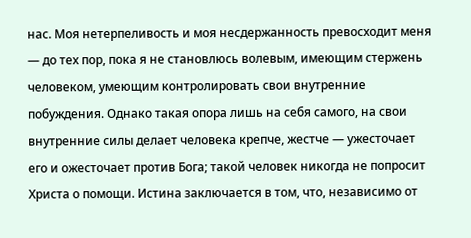нас. Моя нетерпеливость и моя несдержанность превосходит меня — до тех пор, пока я не становлюсь волевым, имеющим стержень человеком, умеющим контролировать свои внутренние побуждения. Однако такая опора лишь на себя самого, на свои внутренние силы делает человека крепче, жестче — ужесточает его и ожесточает против Бога; такой человек никогда не попросит Христа о помощи. Истина заключается в том, что, независимо от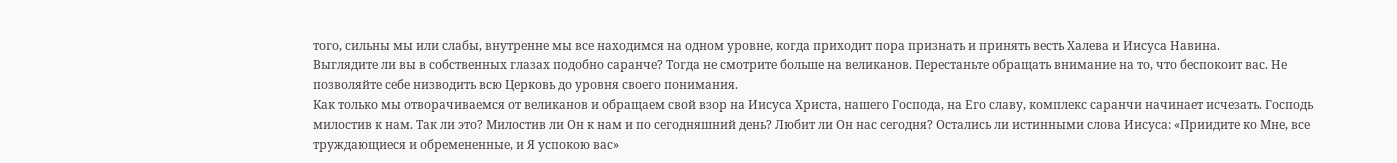того, сильны мы или слабы, внутренне мы все находимся на одном уровне, когда приходит пора признать и принять весть Халева и Иисуса Навина.
Выглядите ли вы в собственных глазах подобно саранче? Тогда не смотрите больше на великанов. Перестаньте обращать внимание на то, что беспокоит вас. Не позволяйте себе низводить всю Церковь до уровня своего понимания.
Как только мы отворачиваемся от великанов и обращаем свой взор на Иисуса Христа, нашего Господа, на Его славу, комплекс саранчи начинает исчезать. Господь милостив к нам. Так ли это? Милостив ли Он к нам и по сегодняшний день? Любит ли Он нас сегодня? Остались ли истинными слова Иисуса: «Приидите ко Мне, все труждающиеся и обремененные, и Я успокою вас»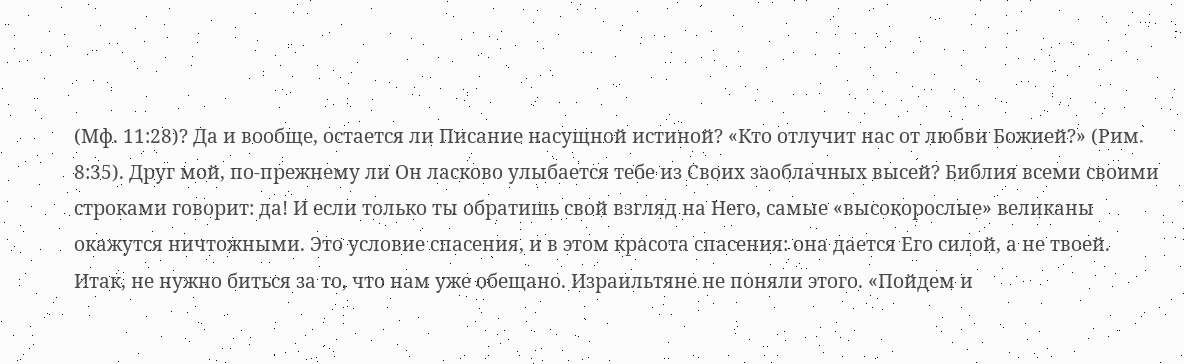(Мф. 11:28)? Да и вообще, остается ли Писание насущной истиной? «Кто отлучит нас от любви Божией?» (Рим. 8:35). Друг мой, по-прежнему ли Он ласково улыбается тебе из Своих заоблачных высей? Библия всеми своими строками говорит: да! И если только ты обратишь свой взгляд на Него, самые «высокорослые» великаны окажутся ничтожными. Это условие спасения, и в этом красота спасения: она дается Его силой, а не твоей.
Итак, не нужно биться за то, что нам уже обещано. Израильтяне не поняли этого. «Пойдем и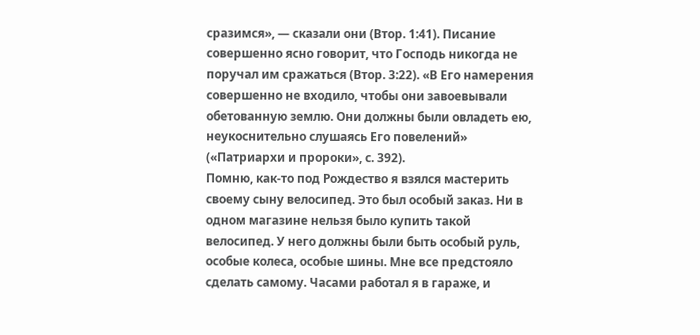сразимся», — сказали они (Втор. 1:41). Писание совершенно ясно говорит, что Господь никогда не поручал им сражаться (Втор. 3:22). «В Его намерения совершенно не входило, чтобы они завоевывали обетованную землю. Они должны были овладеть ею, неукоснительно слушаясь Его повелений» («Патриархи и пророки», с. 392).
Помню, как-то под Рождество я взялся мастерить своему сыну велосипед. Это был особый заказ. Ни в одном магазине нельзя было купить такой велосипед. У него должны были быть особый руль, особые колеса, особые шины. Мне все предстояло сделать самому. Часами работал я в гараже, и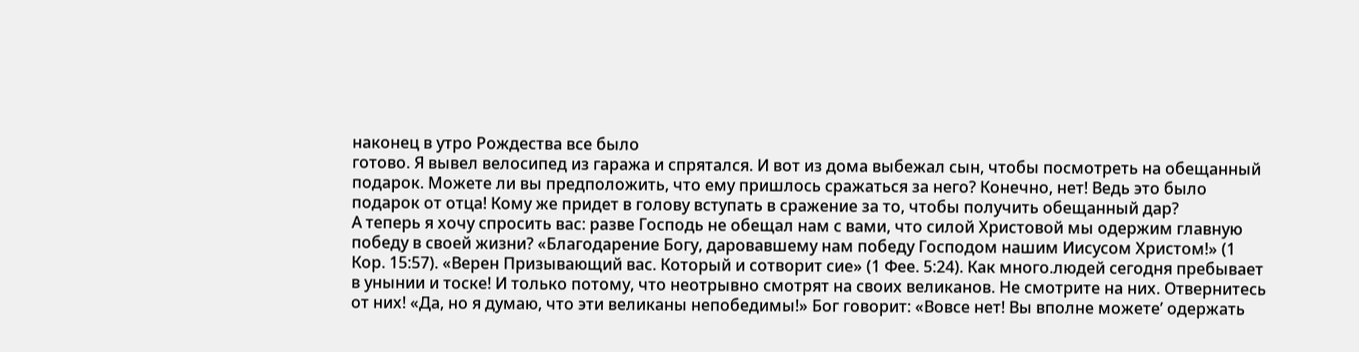наконец в утро Рождества все было
готово. Я вывел велосипед из гаража и спрятался. И вот из дома выбежал сын, чтобы посмотреть на обещанный подарок. Можете ли вы предположить, что ему пришлось сражаться за него? Конечно, нет! Ведь это было подарок от отца! Кому же придет в голову вступать в сражение за то, чтобы получить обещанный дар?
А теперь я хочу спросить вас: разве Господь не обещал нам с вами, что силой Христовой мы одержим главную победу в своей жизни? «Благодарение Богу, даровавшему нам победу Господом нашим Иисусом Христом!» (1 Кор. 15:57). «Верен Призывающий вас. Который и сотворит сие» (1 Фее. 5:24). Как много.людей сегодня пребывает в унынии и тоске! И только потому, что неотрывно смотрят на своих великанов. Не смотрите на них. Отвернитесь от них! «Да, но я думаю, что эти великаны непобедимы!» Бог говорит: «Вовсе нет! Вы вполне можете’ одержать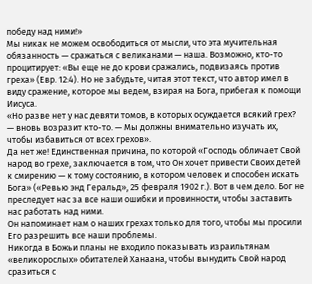победу над ними!»
Мы никак не можем освободиться от мысли, что эта мучительная обязанность — сражаться с великанами — наша. Возможно, кто-то процитирует: «Вы еще не до крови сражались, подвизаясь против греха» (Евр. 12:4). Но не забудьте, читая этот текст, что автор имел в виду сражение, которое мы ведем, взирая на Бога, прибегая к помощи Иисуса.
«Но разве нет у нас девяти томов, в которых осуждается всякий грех? — вновь возразит кто-то. — Мы должны внимательно изучать их, чтобы избавиться от всех грехов».
Да нет же! Единственная причина, по которой «Господь обличает Свой народ во грехе, заключается в том, что Он хочет привести Своих детей к смирению — к тому состоянию, в котором человек и способен искать Бога» («Ревью энд Геральд», 25 февраля 1902 г.). Вот в чем дело. Бог не преследует нас за все наши ошибки и провинности, чтобы заставить нас работать над ними.
Он напоминает нам о наших грехах только для того, чтобы мы просили Его разрешить все наши проблемы.
Никогда в Божьи планы не входило показывать израильтянам «великорослых» обитателей Ханаана, чтобы вынудить Свой народ сразиться с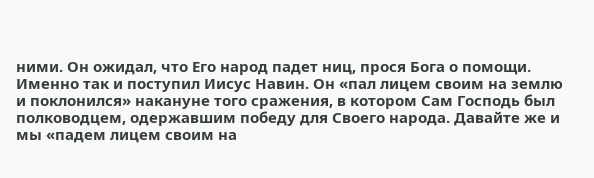ними. Он ожидал, что Его народ падет ниц, прося Бога о помощи. Именно так и поступил Иисус Навин. Он «пал лицем своим на землю и поклонился» накануне того сражения, в котором Сам Господь был полководцем, одержавшим победу для Своего народа. Давайте же и мы «падем лицем своим на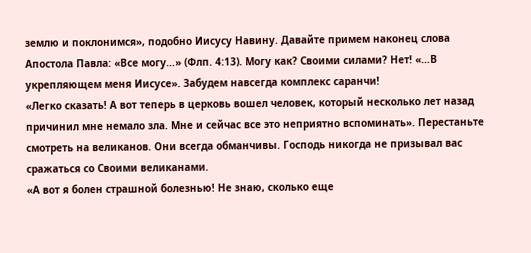землю и поклонимся», подобно Иисусу Навину. Давайте примем наконец слова Апостола Павла: «Все могу…» (Флп. 4:13). Могу как? Своими силами? Нет! «…В укрепляющем меня Иисусе». Забудем навсегда комплекс саранчи!
«Легко сказать! А вот теперь в церковь вошел человек, который несколько лет назад причинил мне немало зла. Мне и сейчас все это неприятно вспоминать». Перестаньте смотреть на великанов. Они всегда обманчивы. Господь никогда не призывал вас сражаться со Своими великанами.
«А вот я болен страшной болезнью! Не знаю, сколько еще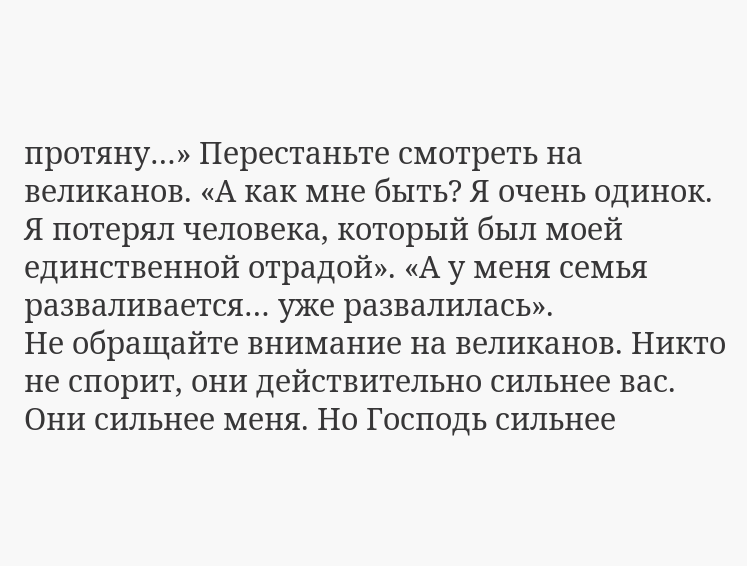протяну…» Перестаньте смотреть на великанов. «А как мне быть? Я очень одинок. Я потерял человека, который был моей единственной отрадой». «А у меня семья разваливается… уже развалилась».
Не обращайте внимание на великанов. Никто не спорит, они действительно сильнее вас. Они сильнее меня. Но Господь сильнее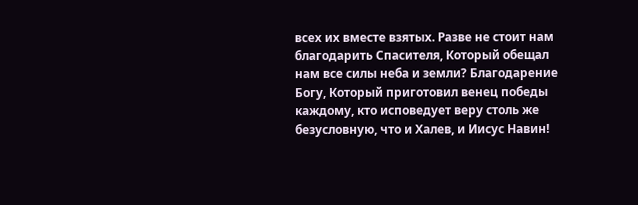всех их вместе взятых. Разве не стоит нам благодарить Спасителя, Который обещал нам все силы неба и земли? Благодарение Богу, Который приготовил венец победы каждому, кто исповедует веру столь же безусловную, что и Халев, и Иисус Навин!